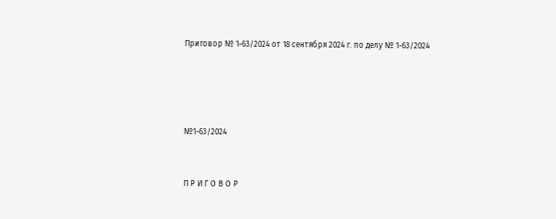Приговор № 1-63/2024 от 18 сентября 2024 г. по делу № 1-63/2024




№1-63/2024


П Р И Г О В О Р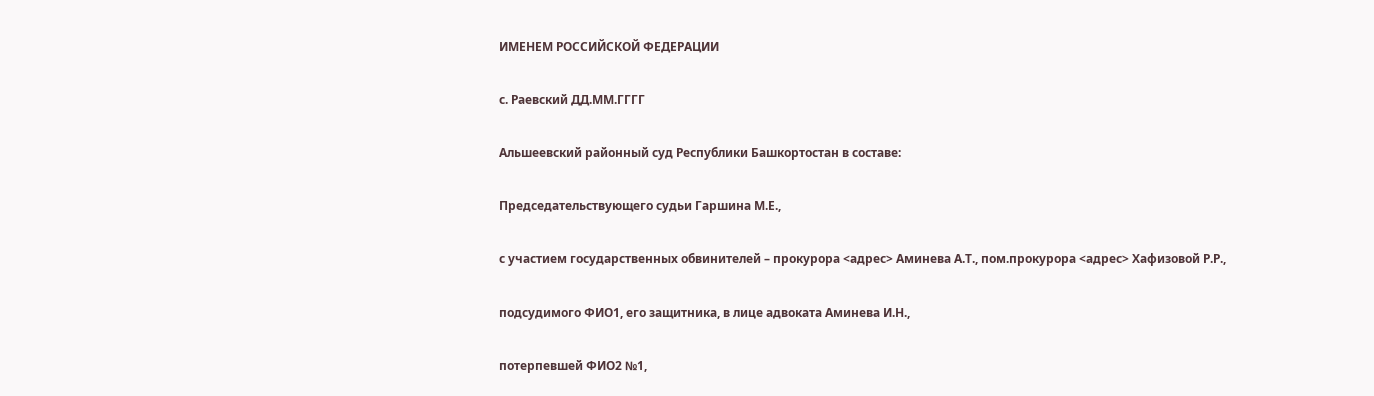ИМЕНЕМ РОССИЙСКОЙ ФЕДЕРАЦИИ

с. Раевский ДД.ММ.ГГГГ

Альшеевский районный суд Республики Башкортостан в составе:

Председательствующего судьи Гаршина М.Е.,

с участием государственных обвинителей – прокурора <адрес> Аминева А.Т., пом.прокурора <адрес> Хафизовой Р.Р.,

подсудимого ФИО1, его защитника, в лице адвоката Аминева И.Н.,

потерпевшей ФИО2 №1,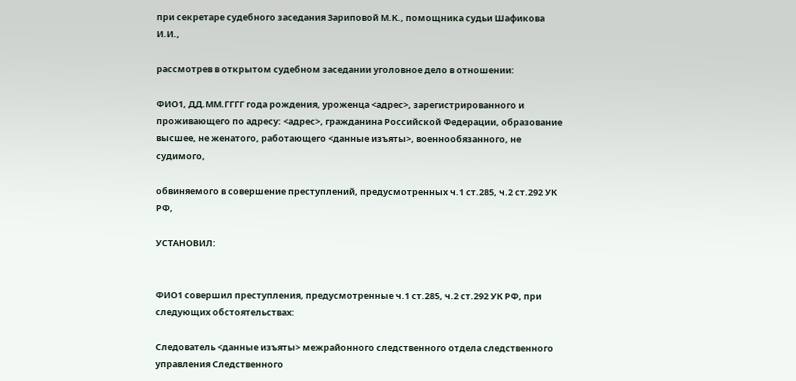при секретаре судебного заседания Зариповой М.К., помощника судьи Шафикова И.И.,

рассмотрев в открытом судебном заседании уголовное дело в отношении:

ФИО1, ДД.ММ.ГГГГ года рождения, уроженца <адрес>, зарегистрированного и проживающего по адресу: <адрес>, гражданина Российской Федерации, образование высшее, не женатого, работающего <данные изъяты>, военнообязанного, не судимого,

обвиняемого в совершение преступлений, предусмотренных ч.1 ст.285, ч.2 ст.292 УК РФ,

УСТАНОВИЛ:


ФИО1 совершил преступления, предусмотренные ч.1 ст.285, ч.2 ст.292 УК РФ, при следующих обстоятельствах:

Следователь <данные изъяты> межрайонного следственного отдела следственного управления Следственного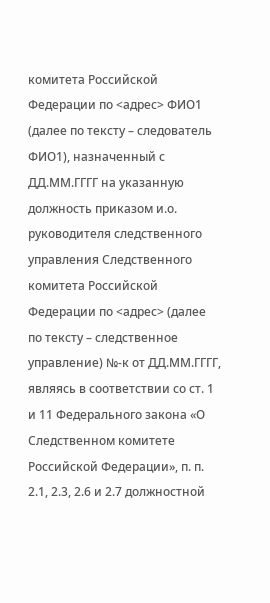комитета Российской Федерации по <адрес> ФИО1 (далее по тексту – следователь ФИО1), назначенный с ДД.ММ.ГГГГ на указанную должность приказом и.о. руководителя следственного управления Следственного комитета Российской Федерации по <адрес> (далее по тексту – следственное управление) №-к от ДД.ММ.ГГГГ, являясь в соответствии со ст. 1 и 11 Федерального закона «О Следственном комитете Российской Федерации», п. п. 2.1, 2.3, 2.6 и 2.7 должностной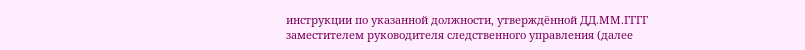инструкции по указанной должности, утверждённой ДД.ММ.ГГГГ заместителем руководителя следственного управления (далее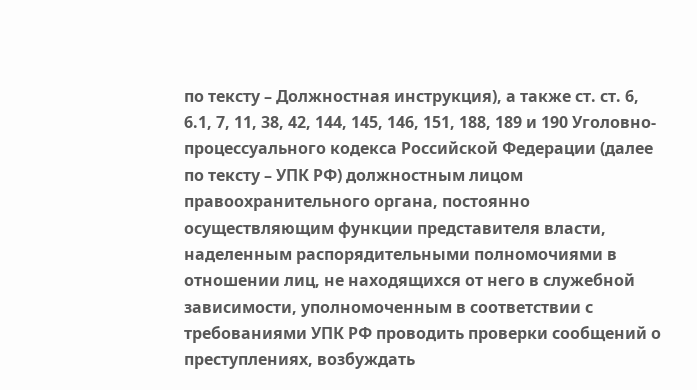по тексту – Должностная инструкция), а также ст. ст. 6, 6.1, 7, 11, 38, 42, 144, 145, 146, 151, 188, 189 и 190 Уголовно-процессуального кодекса Российской Федерации (далее по тексту – УПК РФ) должностным лицом правоохранительного органа, постоянно осуществляющим функции представителя власти, наделенным распорядительными полномочиями в отношении лиц, не находящихся от него в служебной зависимости, уполномоченным в соответствии с требованиями УПК РФ проводить проверки сообщений о преступлениях, возбуждать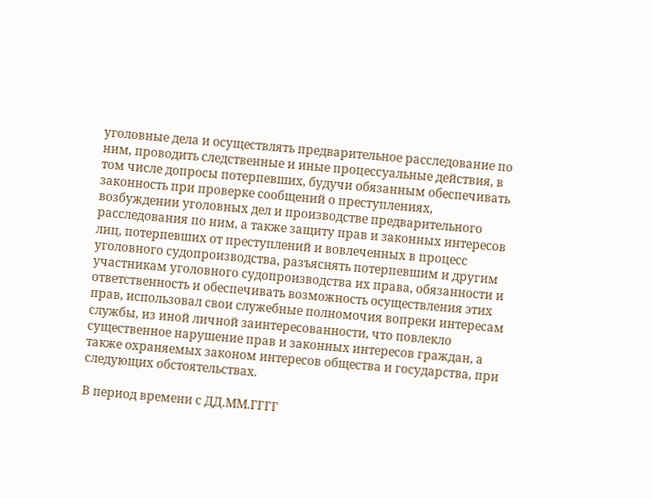уголовные дела и осуществлять предварительное расследование по ним, проводить следственные и иные процессуальные действия, в том числе допросы потерпевших, будучи обязанным обеспечивать законность при проверке сообщений о преступлениях, возбуждении уголовных дел и производстве предварительного расследования по ним, а также защиту прав и законных интересов лиц, потерпевших от преступлений и вовлеченных в процесс уголовного судопроизводства, разъяснять потерпевшим и другим участникам уголовного судопроизводства их права, обязанности и ответственность и обеспечивать возможность осуществления этих прав, использовал свои служебные полномочия вопреки интересам службы, из иной личной заинтересованности, что повлекло существенное нарушение прав и законных интересов граждан, а также охраняемых законом интересов общества и государства, при следующих обстоятельствах.

В период времени с ДД.ММ.ГГГГ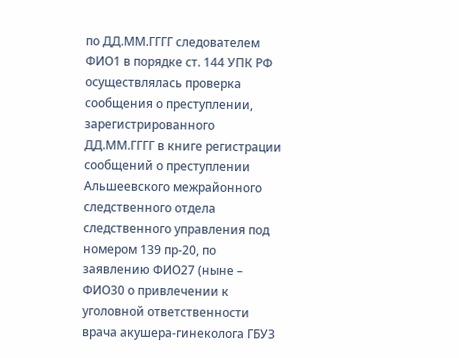по ДД.ММ.ГГГГ следователем ФИО1 в порядке ст. 144 УПК РФ осуществлялась проверка сообщения о преступлении, зарегистрированного ДД.ММ.ГГГГ в книге регистрации сообщений о преступлении Альшеевского межрайонного следственного отдела следственного управления под номером 139 пр-20, по заявлению ФИО27 (ныне – ФИО30 о привлечении к уголовной ответственности врача акушера-гинеколога ГБУЗ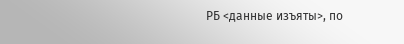РБ <данные изъяты>, по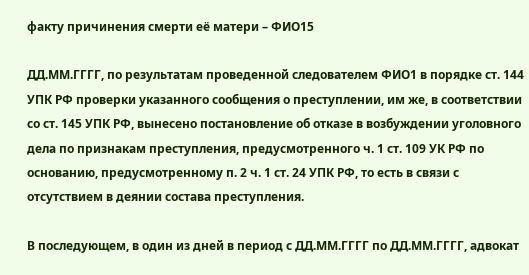факту причинения смерти её матери – ФИО15

ДД.ММ.ГГГГ, по результатам проведенной следователем ФИО1 в порядке ст. 144 УПК РФ проверки указанного сообщения о преступлении, им же, в соответствии со ст. 145 УПК РФ, вынесено постановление об отказе в возбуждении уголовного дела по признакам преступления, предусмотренного ч. 1 ст. 109 УК РФ по основанию, предусмотренному п. 2 ч. 1 ст. 24 УПК РФ, то есть в связи с отсутствием в деянии состава преступления.

В последующем, в один из дней в период с ДД.ММ.ГГГГ по ДД.ММ.ГГГГ, адвокат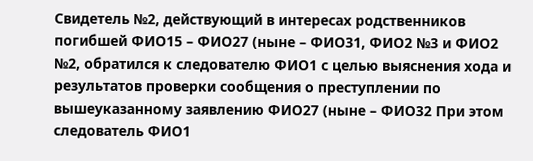Свидетель №2, действующий в интересах родственников погибшей ФИО15 – ФИО27 (ныне – ФИО31, ФИО2 №3 и ФИО2 №2, обратился к следователю ФИО1 с целью выяснения хода и результатов проверки сообщения о преступлении по вышеуказанному заявлению ФИО27 (ныне – ФИО32 При этом следователь ФИО1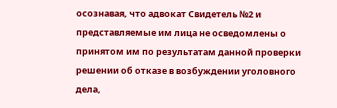осознавая, что адвокат Свидетель №2 и представляемые им лица не осведомлены о принятом им по результатам данной проверки решении об отказе в возбуждении уголовного дела,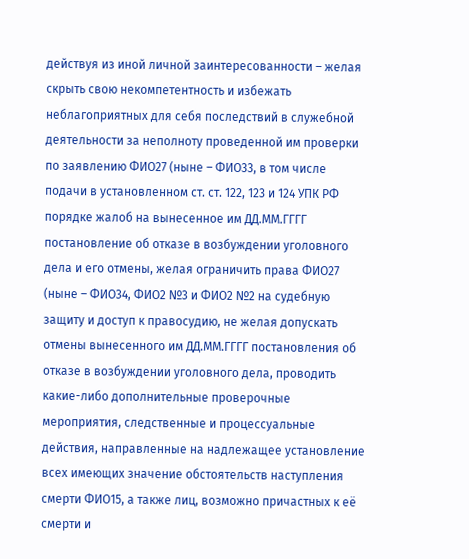действуя из иной личной заинтересованности – желая скрыть свою некомпетентность и избежать неблагоприятных для себя последствий в служебной деятельности за неполноту проведенной им проверки по заявлению ФИО27 (ныне – ФИО33, в том числе подачи в установленном ст. ст. 122, 123 и 124 УПК РФ порядке жалоб на вынесенное им ДД.ММ.ГГГГ постановление об отказе в возбуждении уголовного дела и его отмены, желая ограничить права ФИО27 (ныне – ФИО34, ФИО2 №3 и ФИО2 №2 на судебную защиту и доступ к правосудию, не желая допускать отмены вынесенного им ДД.ММ.ГГГГ постановления об отказе в возбуждении уголовного дела, проводить какие-либо дополнительные проверочные мероприятия, следственные и процессуальные действия, направленные на надлежащее установление всех имеющих значение обстоятельств наступления смерти ФИО15, а также лиц, возможно причастных к её смерти и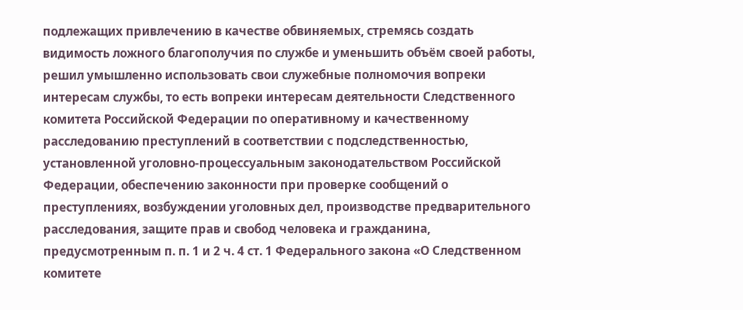подлежащих привлечению в качестве обвиняемых, стремясь создать видимость ложного благополучия по службе и уменьшить объём своей работы, решил умышленно использовать свои служебные полномочия вопреки интересам службы, то есть вопреки интересам деятельности Следственного комитета Российской Федерации по оперативному и качественному расследованию преступлений в соответствии с подследственностью, установленной уголовно-процессуальным законодательством Российской Федерации, обеспечению законности при проверке сообщений о преступлениях, возбуждении уголовных дел, производстве предварительного расследования, защите прав и свобод человека и гражданина, предусмотренным п. п. 1 и 2 ч. 4 ст. 1 Федерального закона «О Следственном комитете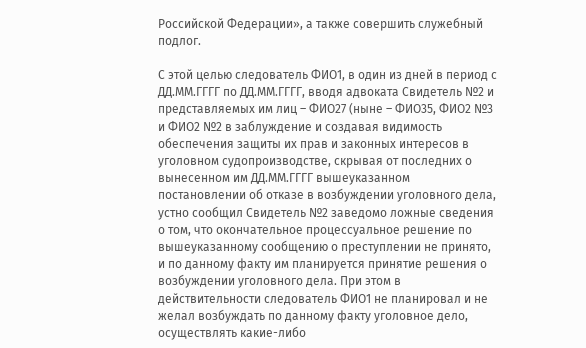Российской Федерации», а также совершить служебный подлог.

С этой целью следователь ФИО1, в один из дней в период с ДД.ММ.ГГГГ по ДД.ММ.ГГГГ, вводя адвоката Свидетель №2 и представляемых им лиц – ФИО27 (ныне – ФИО35, ФИО2 №3 и ФИО2 №2 в заблуждение и создавая видимость обеспечения защиты их прав и законных интересов в уголовном судопроизводстве, скрывая от последних о вынесенном им ДД.ММ.ГГГГ вышеуказанном постановлении об отказе в возбуждении уголовного дела, устно сообщил Свидетель №2 заведомо ложные сведения о том, что окончательное процессуальное решение по вышеуказанному сообщению о преступлении не принято, и по данному факту им планируется принятие решения о возбуждении уголовного дела. При этом в действительности следователь ФИО1 не планировал и не желал возбуждать по данному факту уголовное дело, осуществлять какие-либо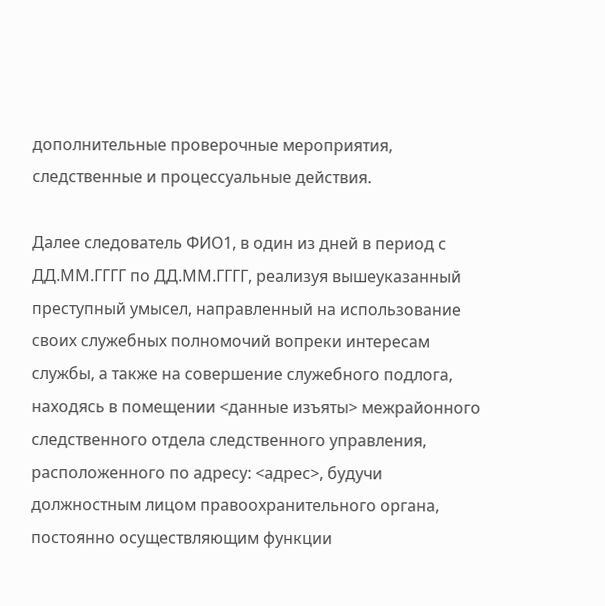дополнительные проверочные мероприятия, следственные и процессуальные действия.

Далее следователь ФИО1, в один из дней в период с ДД.ММ.ГГГГ по ДД.ММ.ГГГГ, реализуя вышеуказанный преступный умысел, направленный на использование своих служебных полномочий вопреки интересам службы, а также на совершение служебного подлога, находясь в помещении <данные изъяты> межрайонного следственного отдела следственного управления, расположенного по адресу: <адрес>, будучи должностным лицом правоохранительного органа, постоянно осуществляющим функции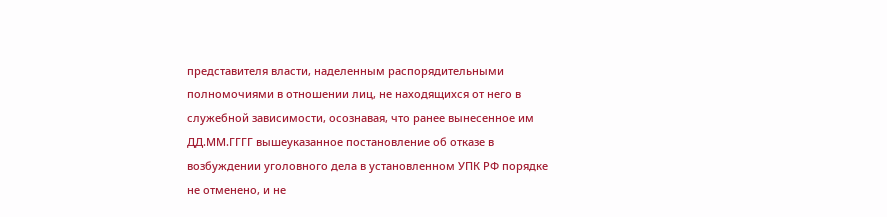представителя власти, наделенным распорядительными полномочиями в отношении лиц, не находящихся от него в служебной зависимости, осознавая, что ранее вынесенное им ДД.ММ.ГГГГ вышеуказанное постановление об отказе в возбуждении уголовного дела в установленном УПК РФ порядке не отменено, и не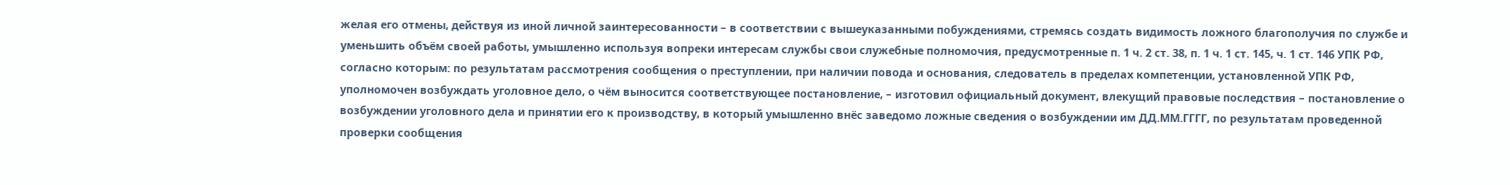желая его отмены, действуя из иной личной заинтересованности – в соответствии с вышеуказанными побуждениями, стремясь создать видимость ложного благополучия по службе и уменьшить объём своей работы, умышленно используя вопреки интересам службы свои служебные полномочия, предусмотренные п. 1 ч. 2 ст. 38, п. 1 ч. 1 ст. 145, ч. 1 ст. 146 УПК РФ, согласно которым: по результатам рассмотрения сообщения о преступлении, при наличии повода и основания, следователь в пределах компетенции, установленной УПК РФ, уполномочен возбуждать уголовное дело, о чём выносится соответствующее постановление, – изготовил официальный документ, влекущий правовые последствия – постановление о возбуждении уголовного дела и принятии его к производству, в который умышленно внёс заведомо ложные сведения о возбуждении им ДД.ММ.ГГГГ, по результатам проведенной проверки сообщения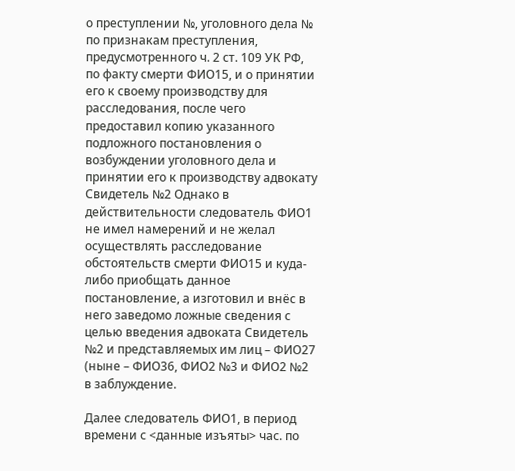о преступлении №, уголовного дела № по признакам преступления, предусмотренного ч. 2 ст. 109 УК РФ, по факту смерти ФИО15, и о принятии его к своему производству для расследования, после чего предоставил копию указанного подложного постановления о возбуждении уголовного дела и принятии его к производству адвокату Свидетель №2 Однако в действительности следователь ФИО1 не имел намерений и не желал осуществлять расследование обстоятельств смерти ФИО15 и куда-либо приобщать данное постановление, а изготовил и внёс в него заведомо ложные сведения с целью введения адвоката Свидетель №2 и представляемых им лиц – ФИО27 (ныне – ФИО36, ФИО2 №3 и ФИО2 №2 в заблуждение.

Далее следователь ФИО1, в период времени с <данные изъяты> час. по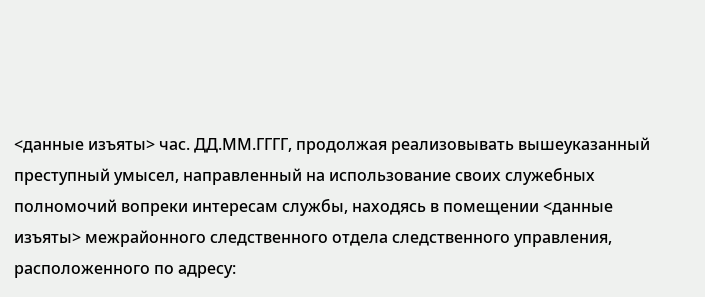<данные изъяты> час. ДД.ММ.ГГГГ, продолжая реализовывать вышеуказанный преступный умысел, направленный на использование своих служебных полномочий вопреки интересам службы, находясь в помещении <данные изъяты> межрайонного следственного отдела следственного управления, расположенного по адресу: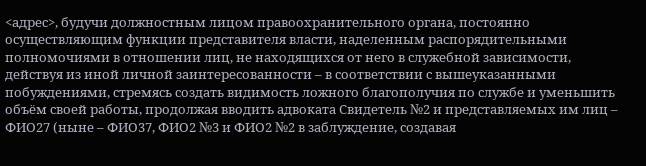<адрес>, будучи должностным лицом правоохранительного органа, постоянно осуществляющим функции представителя власти, наделенным распорядительными полномочиями в отношении лиц, не находящихся от него в служебной зависимости, действуя из иной личной заинтересованности – в соответствии с вышеуказанными побуждениями, стремясь создать видимость ложного благополучия по службе и уменьшить объём своей работы, продолжая вводить адвоката Свидетель №2 и представляемых им лиц – ФИО27 (ныне – ФИО37, ФИО2 №3 и ФИО2 №2 в заблуждение, создавая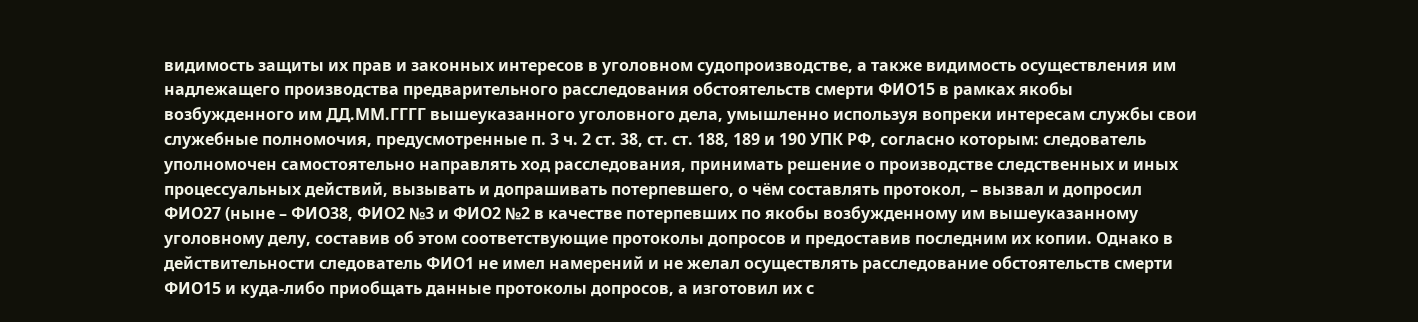видимость защиты их прав и законных интересов в уголовном судопроизводстве, а также видимость осуществления им надлежащего производства предварительного расследования обстоятельств смерти ФИО15 в рамках якобы возбужденного им ДД.ММ.ГГГГ вышеуказанного уголовного дела, умышленно используя вопреки интересам службы свои служебные полномочия, предусмотренные п. 3 ч. 2 ст. 38, ст. ст. 188, 189 и 190 УПК РФ, согласно которым: следователь уполномочен самостоятельно направлять ход расследования, принимать решение о производстве следственных и иных процессуальных действий, вызывать и допрашивать потерпевшего, о чём составлять протокол, – вызвал и допросил ФИО27 (ныне – ФИО38, ФИО2 №3 и ФИО2 №2 в качестве потерпевших по якобы возбужденному им вышеуказанному уголовному делу, составив об этом соответствующие протоколы допросов и предоставив последним их копии. Однако в действительности следователь ФИО1 не имел намерений и не желал осуществлять расследование обстоятельств смерти ФИО15 и куда-либо приобщать данные протоколы допросов, а изготовил их с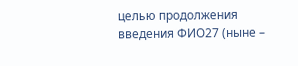целью продолжения введения ФИО27 (ныне –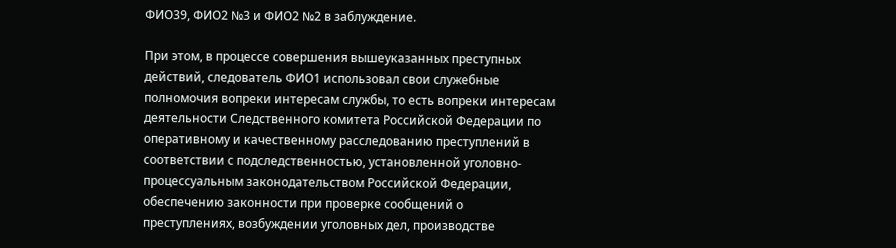ФИО39, ФИО2 №3 и ФИО2 №2 в заблуждение.

При этом, в процессе совершения вышеуказанных преступных действий, следователь ФИО1 использовал свои служебные полномочия вопреки интересам службы, то есть вопреки интересам деятельности Следственного комитета Российской Федерации по оперативному и качественному расследованию преступлений в соответствии с подследственностью, установленной уголовно-процессуальным законодательством Российской Федерации, обеспечению законности при проверке сообщений о преступлениях, возбуждении уголовных дел, производстве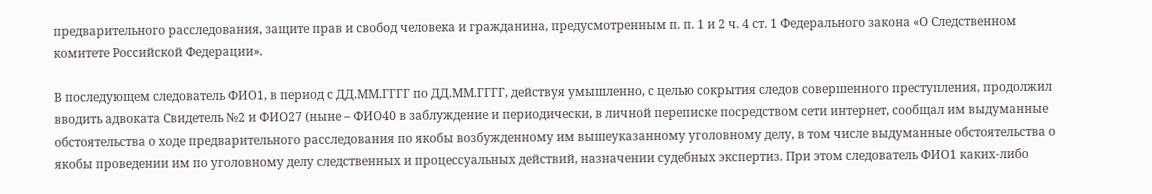предварительного расследования, защите прав и свобод человека и гражданина, предусмотренным п. п. 1 и 2 ч. 4 ст. 1 Федерального закона «О Следственном комитете Российской Федерации».

В последующем следователь ФИО1, в период с ДД.ММ.ГГГГ по ДД.ММ.ГГГГ, действуя умышленно, с целью сокрытия следов совершенного преступления, продолжил вводить адвоката Свидетель №2 и ФИО27 (ныне – ФИО40 в заблуждение и периодически, в личной переписке посредством сети интернет, сообщал им выдуманные обстоятельства о ходе предварительного расследования по якобы возбужденному им вышеуказанному уголовному делу, в том числе выдуманные обстоятельства о якобы проведении им по уголовному делу следственных и процессуальных действий, назначении судебных экспертиз. При этом следователь ФИО1 каких-либо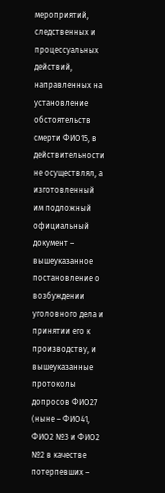мероприятий, следственных и процессуальных действий, направленных на установление обстоятельств смерти ФИО15, в действительности не осуществлял, а изготовленный им подложный официальный документ – вышеуказанное постановление о возбуждении уголовного дела и принятии его к производству, и вышеуказанные протоколы допросов ФИО27 (ныне – ФИО41, ФИО2 №3 и ФИО2 №2 в качестве потерпевших –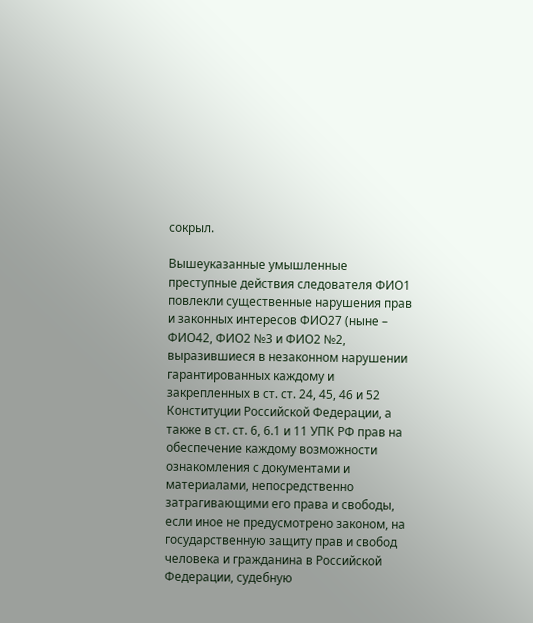сокрыл.

Вышеуказанные умышленные преступные действия следователя ФИО1 повлекли существенные нарушения прав и законных интересов ФИО27 (ныне – ФИО42, ФИО2 №3 и ФИО2 №2, выразившиеся в незаконном нарушении гарантированных каждому и закрепленных в ст. ст. 24, 45, 46 и 52 Конституции Российской Федерации, а также в ст. ст. 6, 6.1 и 11 УПК РФ прав на обеспечение каждому возможности ознакомления с документами и материалами, непосредственно затрагивающими его права и свободы, если иное не предусмотрено законом, на государственную защиту прав и свобод человека и гражданина в Российской Федерации, судебную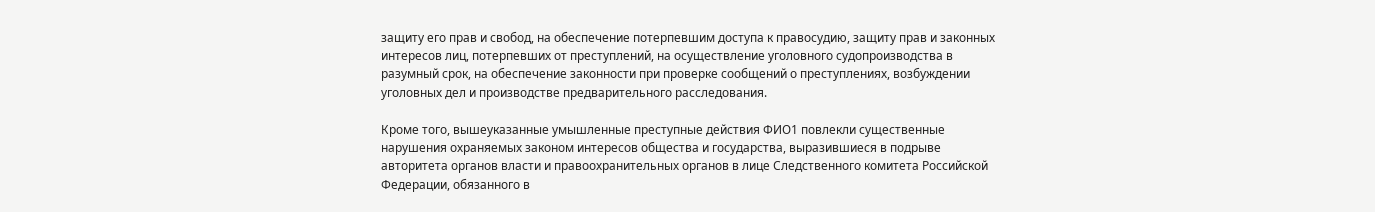защиту его прав и свобод, на обеспечение потерпевшим доступа к правосудию, защиту прав и законных интересов лиц, потерпевших от преступлений, на осуществление уголовного судопроизводства в разумный срок, на обеспечение законности при проверке сообщений о преступлениях, возбуждении уголовных дел и производстве предварительного расследования.

Кроме того, вышеуказанные умышленные преступные действия ФИО1 повлекли существенные нарушения охраняемых законом интересов общества и государства, выразившиеся в подрыве авторитета органов власти и правоохранительных органов в лице Следственного комитета Российской Федерации, обязанного в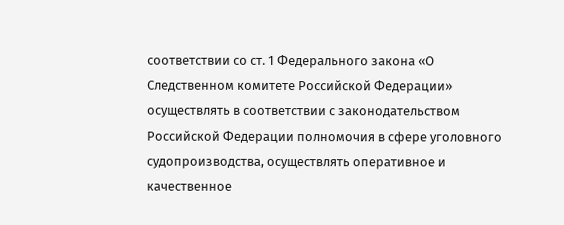соответствии со ст. 1 Федерального закона «О Следственном комитете Российской Федерации» осуществлять в соответствии с законодательством Российской Федерации полномочия в сфере уголовного судопроизводства, осуществлять оперативное и качественное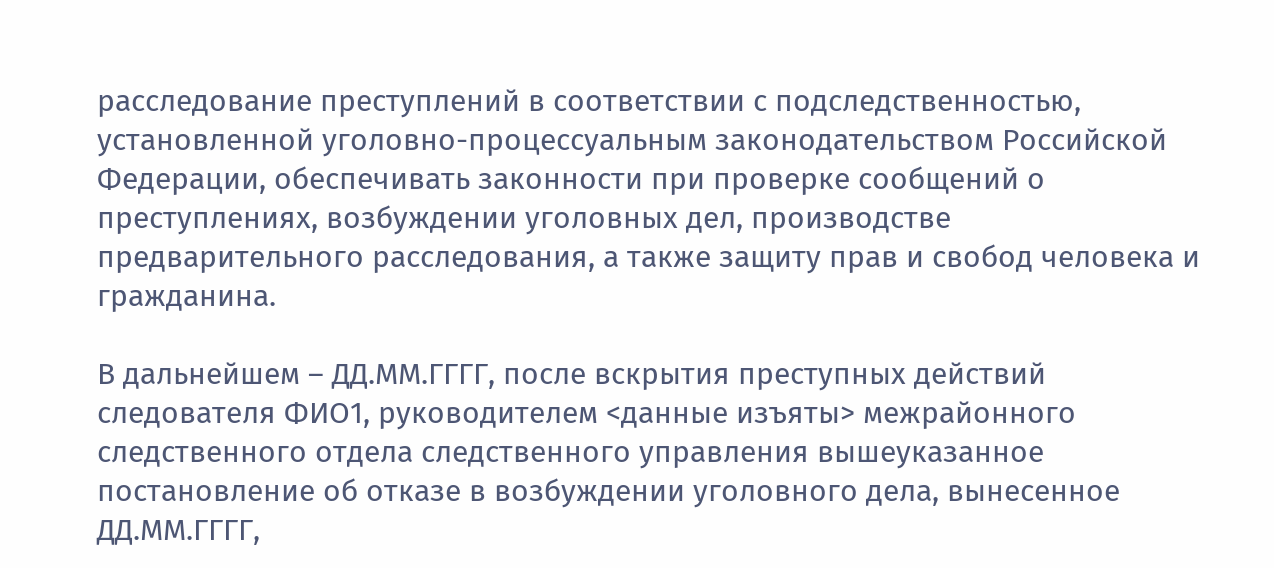расследование преступлений в соответствии с подследственностью, установленной уголовно-процессуальным законодательством Российской Федерации, обеспечивать законности при проверке сообщений о преступлениях, возбуждении уголовных дел, производстве предварительного расследования, а также защиту прав и свобод человека и гражданина.

В дальнейшем – ДД.ММ.ГГГГ, после вскрытия преступных действий следователя ФИО1, руководителем <данные изъяты> межрайонного следственного отдела следственного управления вышеуказанное постановление об отказе в возбуждении уголовного дела, вынесенное ДД.ММ.ГГГГ,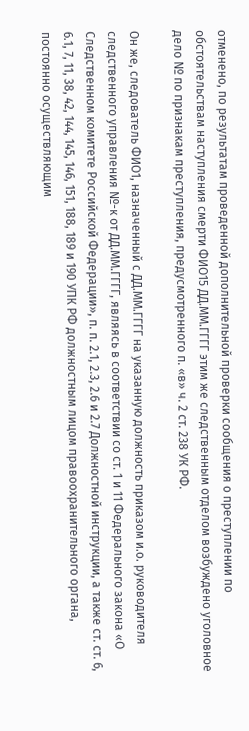отменено, по результатам проведенной дополнительной проверки сообщения о преступлении по обстоятельствам наступления смерти ФИО15 ДД.ММ.ГГГГ этим же следственным отделом возбуждено уголовное дело № по признакам преступления, предусмотренного п. «в» ч. 2 ст. 238 УК РФ.

Он же, следователь ФИО1, назначенный с ДД.ММ.ГГГГ на указанную должность приказом и.о. руководителя следственного управления №-к от ДД.ММ.ГГГГ, являясь в соответствии со ст. 1 и 11 Федерального закона «О Следственном комитете Российской Федерации», п. п. 2.1, 2.3, 2.6 и 2.7 Должностной инструкции, а также ст. ст. 6, 6.1, 7, 11, 38, 42, 144, 145, 146, 151, 188, 189 и 190 УПК РФ должностным лицом правоохранительного органа, постоянно осуществляющим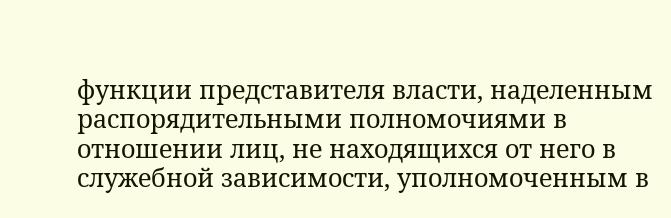функции представителя власти, наделенным распорядительными полномочиями в отношении лиц, не находящихся от него в служебной зависимости, уполномоченным в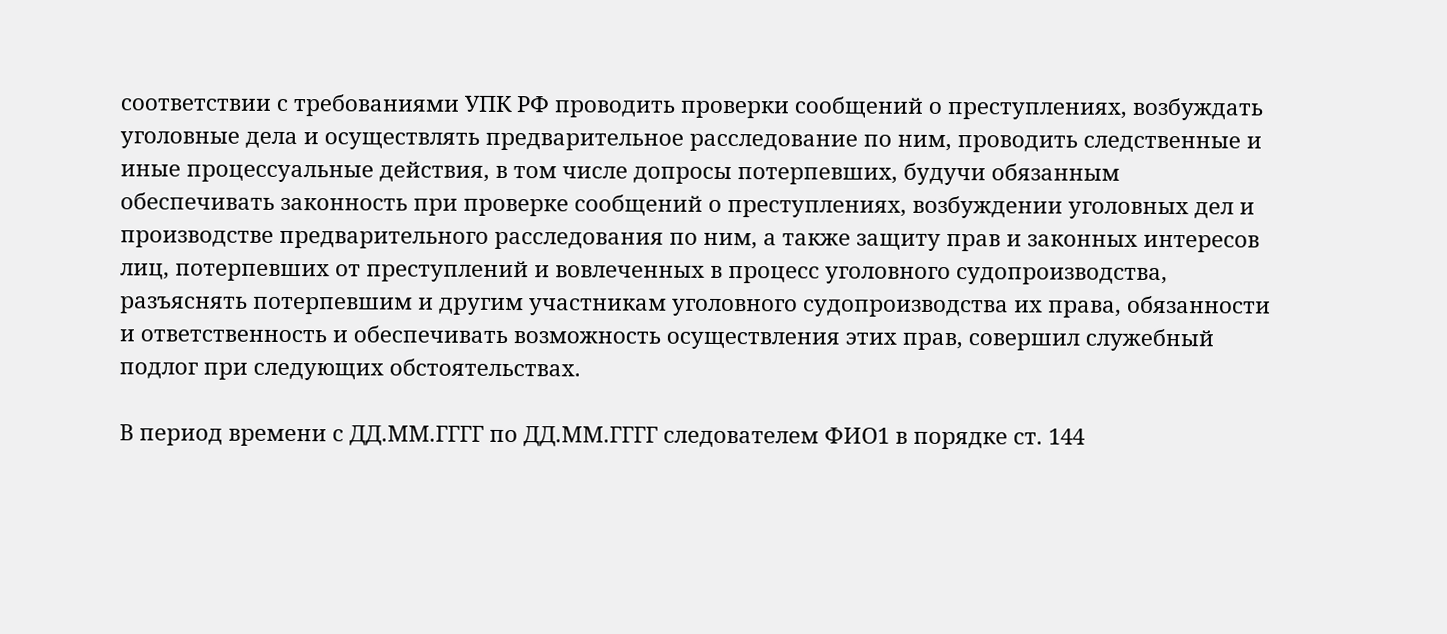соответствии с требованиями УПК РФ проводить проверки сообщений о преступлениях, возбуждать уголовные дела и осуществлять предварительное расследование по ним, проводить следственные и иные процессуальные действия, в том числе допросы потерпевших, будучи обязанным обеспечивать законность при проверке сообщений о преступлениях, возбуждении уголовных дел и производстве предварительного расследования по ним, а также защиту прав и законных интересов лиц, потерпевших от преступлений и вовлеченных в процесс уголовного судопроизводства, разъяснять потерпевшим и другим участникам уголовного судопроизводства их права, обязанности и ответственность и обеспечивать возможность осуществления этих прав, совершил служебный подлог при следующих обстоятельствах.

В период времени с ДД.ММ.ГГГГ по ДД.ММ.ГГГГ следователем ФИО1 в порядке ст. 144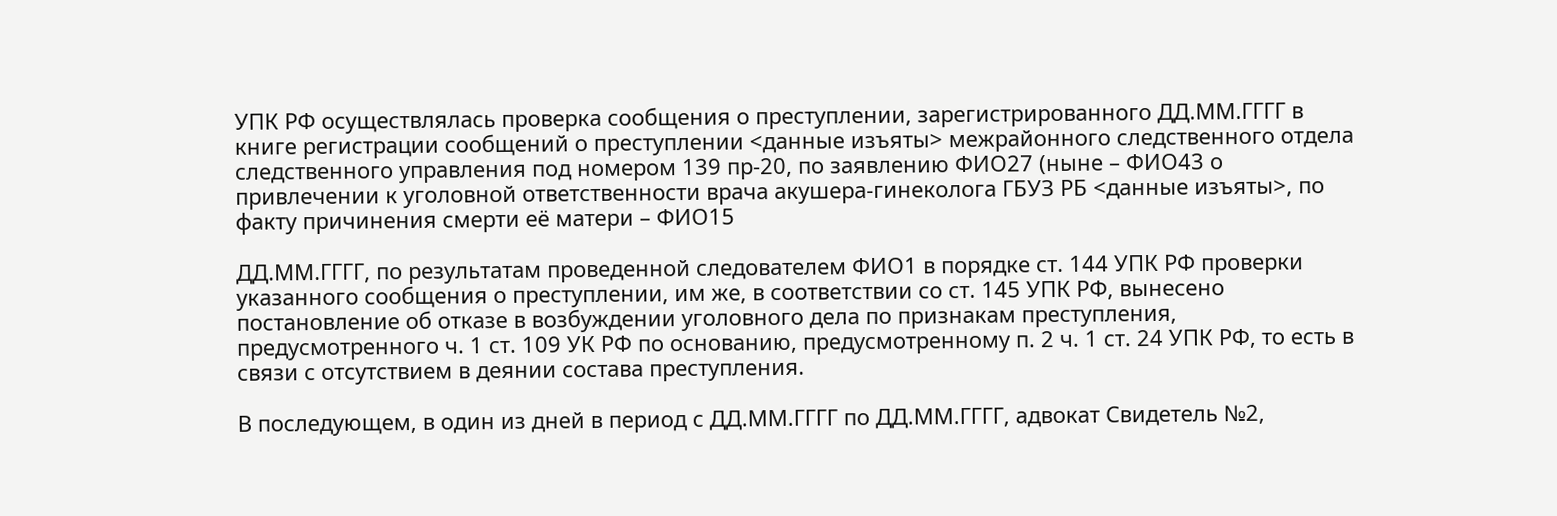УПК РФ осуществлялась проверка сообщения о преступлении, зарегистрированного ДД.ММ.ГГГГ в книге регистрации сообщений о преступлении <данные изъяты> межрайонного следственного отдела следственного управления под номером 139 пр-20, по заявлению ФИО27 (ныне – ФИО43 о привлечении к уголовной ответственности врача акушера-гинеколога ГБУЗ РБ <данные изъяты>, по факту причинения смерти её матери – ФИО15

ДД.ММ.ГГГГ, по результатам проведенной следователем ФИО1 в порядке ст. 144 УПК РФ проверки указанного сообщения о преступлении, им же, в соответствии со ст. 145 УПК РФ, вынесено постановление об отказе в возбуждении уголовного дела по признакам преступления, предусмотренного ч. 1 ст. 109 УК РФ по основанию, предусмотренному п. 2 ч. 1 ст. 24 УПК РФ, то есть в связи с отсутствием в деянии состава преступления.

В последующем, в один из дней в период с ДД.ММ.ГГГГ по ДД.ММ.ГГГГ, адвокат Свидетель №2,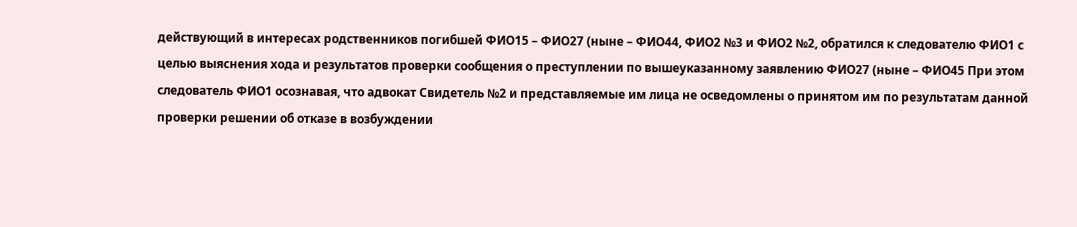действующий в интересах родственников погибшей ФИО15 – ФИО27 (ныне – ФИО44, ФИО2 №3 и ФИО2 №2, обратился к следователю ФИО1 с целью выяснения хода и результатов проверки сообщения о преступлении по вышеуказанному заявлению ФИО27 (ныне – ФИО45 При этом следователь ФИО1 осознавая, что адвокат Свидетель №2 и представляемые им лица не осведомлены о принятом им по результатам данной проверки решении об отказе в возбуждении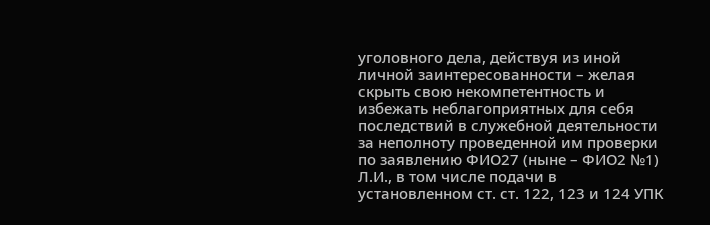уголовного дела, действуя из иной личной заинтересованности – желая скрыть свою некомпетентность и избежать неблагоприятных для себя последствий в служебной деятельности за неполноту проведенной им проверки по заявлению ФИО27 (ныне – ФИО2 №1) Л.И., в том числе подачи в установленном ст. ст. 122, 123 и 124 УПК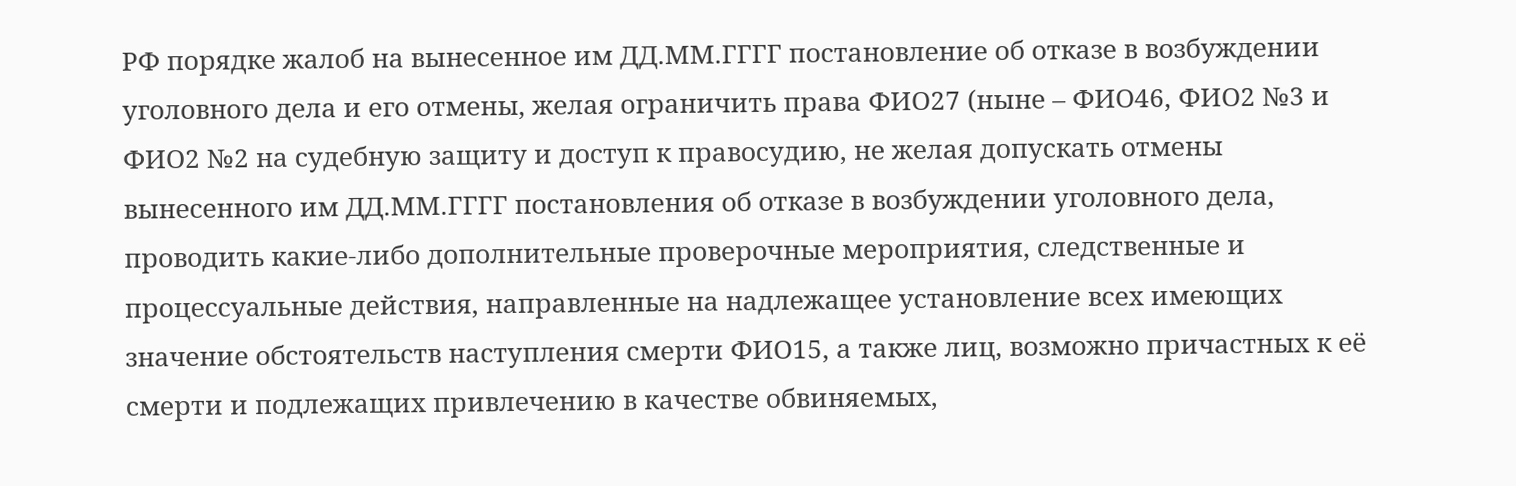РФ порядке жалоб на вынесенное им ДД.ММ.ГГГГ постановление об отказе в возбуждении уголовного дела и его отмены, желая ограничить права ФИО27 (ныне – ФИО46, ФИО2 №3 и ФИО2 №2 на судебную защиту и доступ к правосудию, не желая допускать отмены вынесенного им ДД.ММ.ГГГГ постановления об отказе в возбуждении уголовного дела, проводить какие-либо дополнительные проверочные мероприятия, следственные и процессуальные действия, направленные на надлежащее установление всех имеющих значение обстоятельств наступления смерти ФИО15, а также лиц, возможно причастных к её смерти и подлежащих привлечению в качестве обвиняемых,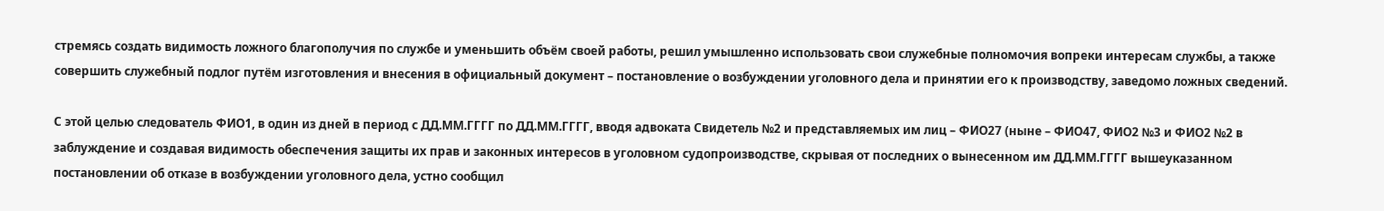стремясь создать видимость ложного благополучия по службе и уменьшить объём своей работы, решил умышленно использовать свои служебные полномочия вопреки интересам службы, а также совершить служебный подлог путём изготовления и внесения в официальный документ – постановление о возбуждении уголовного дела и принятии его к производству, заведомо ложных сведений.

С этой целью следователь ФИО1, в один из дней в период с ДД.ММ.ГГГГ по ДД.ММ.ГГГГ, вводя адвоката Свидетель №2 и представляемых им лиц – ФИО27 (ныне – ФИО47, ФИО2 №3 и ФИО2 №2 в заблуждение и создавая видимость обеспечения защиты их прав и законных интересов в уголовном судопроизводстве, скрывая от последних о вынесенном им ДД.ММ.ГГГГ вышеуказанном постановлении об отказе в возбуждении уголовного дела, устно сообщил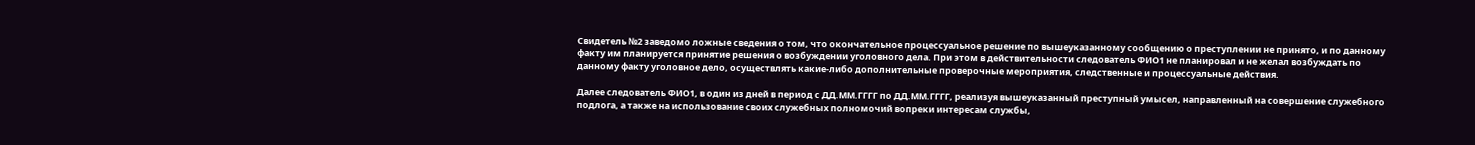Свидетель №2 заведомо ложные сведения о том, что окончательное процессуальное решение по вышеуказанному сообщению о преступлении не принято, и по данному факту им планируется принятие решения о возбуждении уголовного дела. При этом в действительности следователь ФИО1 не планировал и не желал возбуждать по данному факту уголовное дело, осуществлять какие-либо дополнительные проверочные мероприятия, следственные и процессуальные действия.

Далее следователь ФИО1, в один из дней в период с ДД.ММ.ГГГГ по ДД.ММ.ГГГГ, реализуя вышеуказанный преступный умысел, направленный на совершение служебного подлога, а также на использование своих служебных полномочий вопреки интересам службы,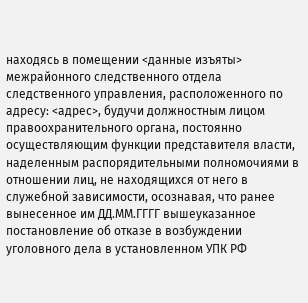находясь в помещении <данные изъяты> межрайонного следственного отдела следственного управления, расположенного по адресу: <адрес>, будучи должностным лицом правоохранительного органа, постоянно осуществляющим функции представителя власти, наделенным распорядительными полномочиями в отношении лиц, не находящихся от него в служебной зависимости, осознавая, что ранее вынесенное им ДД.ММ.ГГГГ вышеуказанное постановление об отказе в возбуждении уголовного дела в установленном УПК РФ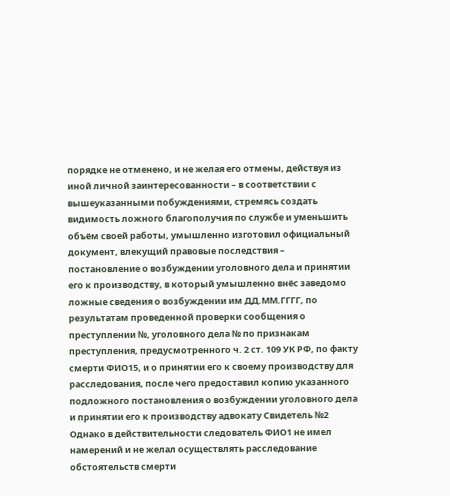порядке не отменено, и не желая его отмены, действуя из иной личной заинтересованности – в соответствии с вышеуказанными побуждениями, стремясь создать видимость ложного благополучия по службе и уменьшить объём своей работы, умышленно изготовил официальный документ, влекущий правовые последствия – постановление о возбуждении уголовного дела и принятии его к производству, в который умышленно внёс заведомо ложные сведения о возбуждении им ДД.ММ.ГГГГ, по результатам проведенной проверки сообщения о преступлении №, уголовного дела № по признакам преступления, предусмотренного ч. 2 ст. 109 УК РФ, по факту смерти ФИО15, и о принятии его к своему производству для расследования, после чего предоставил копию указанного подложного постановления о возбуждении уголовного дела и принятии его к производству адвокату Свидетель №2 Однако в действительности следователь ФИО1 не имел намерений и не желал осуществлять расследование обстоятельств смерти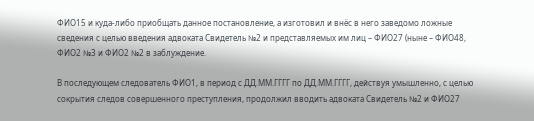ФИО15 и куда-либо приобщать данное постановление, а изготовил и внёс в него заведомо ложные сведения с целью введения адвоката Свидетель №2 и представляемых им лиц – ФИО27 (ныне – ФИО48, ФИО2 №3 и ФИО2 №2 в заблуждение.

В последующем следователь ФИО1, в период с ДД.ММ.ГГГГ по ДД.ММ.ГГГГ, действуя умышленно, с целью сокрытия следов совершенного преступления, продолжил вводить адвоката Свидетель №2 и ФИО27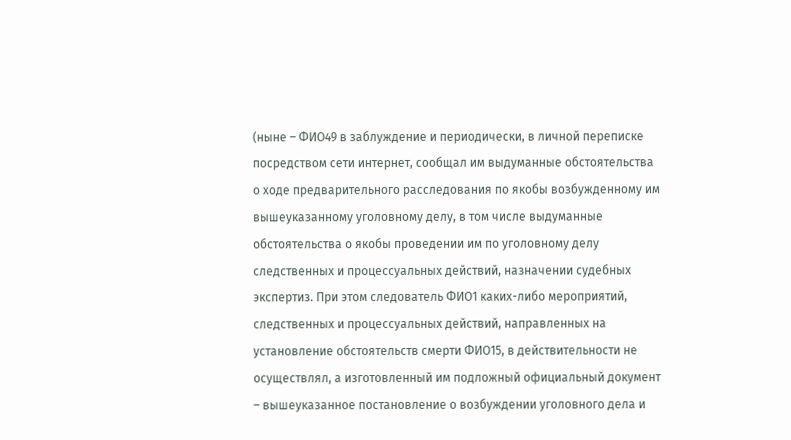(ныне – ФИО49 в заблуждение и периодически, в личной переписке посредством сети интернет, сообщал им выдуманные обстоятельства о ходе предварительного расследования по якобы возбужденному им вышеуказанному уголовному делу, в том числе выдуманные обстоятельства о якобы проведении им по уголовному делу следственных и процессуальных действий, назначении судебных экспертиз. При этом следователь ФИО1 каких-либо мероприятий, следственных и процессуальных действий, направленных на установление обстоятельств смерти ФИО15, в действительности не осуществлял, а изготовленный им подложный официальный документ – вышеуказанное постановление о возбуждении уголовного дела и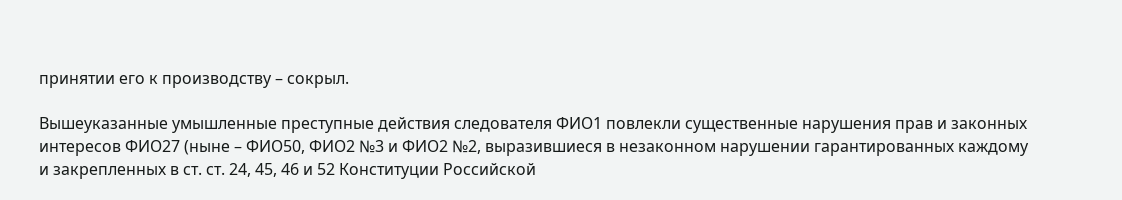принятии его к производству – сокрыл.

Вышеуказанные умышленные преступные действия следователя ФИО1 повлекли существенные нарушения прав и законных интересов ФИО27 (ныне – ФИО50, ФИО2 №3 и ФИО2 №2, выразившиеся в незаконном нарушении гарантированных каждому и закрепленных в ст. ст. 24, 45, 46 и 52 Конституции Российской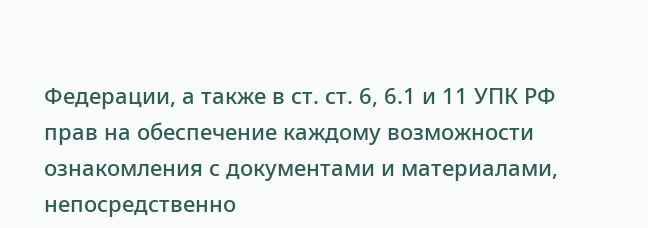Федерации, а также в ст. ст. 6, 6.1 и 11 УПК РФ прав на обеспечение каждому возможности ознакомления с документами и материалами, непосредственно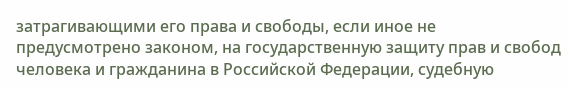затрагивающими его права и свободы, если иное не предусмотрено законом, на государственную защиту прав и свобод человека и гражданина в Российской Федерации, судебную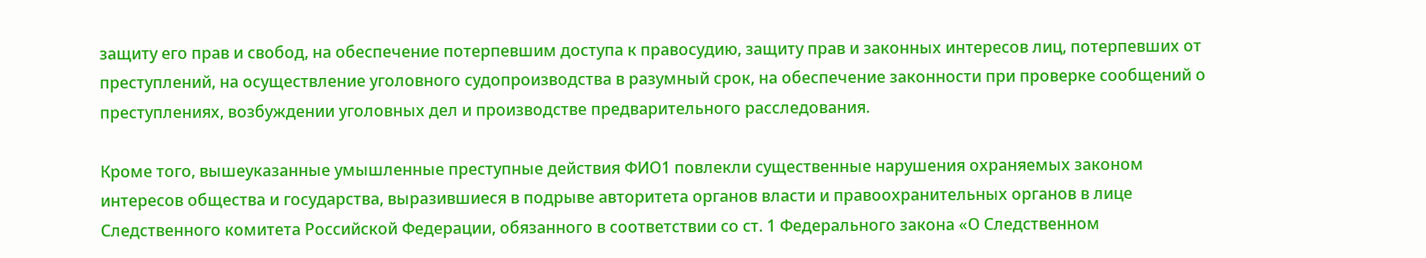защиту его прав и свобод, на обеспечение потерпевшим доступа к правосудию, защиту прав и законных интересов лиц, потерпевших от преступлений, на осуществление уголовного судопроизводства в разумный срок, на обеспечение законности при проверке сообщений о преступлениях, возбуждении уголовных дел и производстве предварительного расследования.

Кроме того, вышеуказанные умышленные преступные действия ФИО1 повлекли существенные нарушения охраняемых законом интересов общества и государства, выразившиеся в подрыве авторитета органов власти и правоохранительных органов в лице Следственного комитета Российской Федерации, обязанного в соответствии со ст. 1 Федерального закона «О Следственном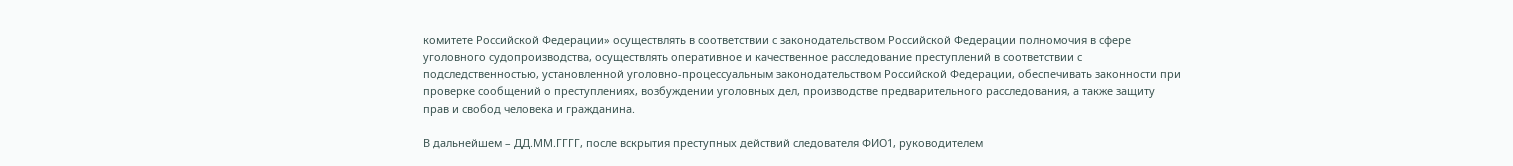комитете Российской Федерации» осуществлять в соответствии с законодательством Российской Федерации полномочия в сфере уголовного судопроизводства, осуществлять оперативное и качественное расследование преступлений в соответствии с подследственностью, установленной уголовно-процессуальным законодательством Российской Федерации, обеспечивать законности при проверке сообщений о преступлениях, возбуждении уголовных дел, производстве предварительного расследования, а также защиту прав и свобод человека и гражданина.

В дальнейшем – ДД.ММ.ГГГГ, после вскрытия преступных действий следователя ФИО1, руководителем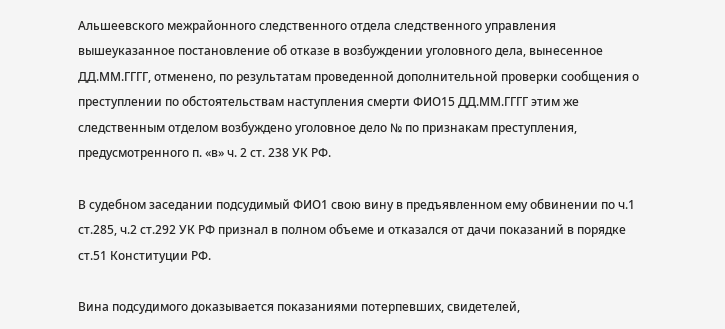Альшеевского межрайонного следственного отдела следственного управления вышеуказанное постановление об отказе в возбуждении уголовного дела, вынесенное ДД.ММ.ГГГГ, отменено, по результатам проведенной дополнительной проверки сообщения о преступлении по обстоятельствам наступления смерти ФИО15 ДД.ММ.ГГГГ этим же следственным отделом возбуждено уголовное дело № по признакам преступления, предусмотренного п. «в» ч. 2 ст. 238 УК РФ.

В судебном заседании подсудимый ФИО1 свою вину в предъявленном ему обвинении по ч.1 ст.285, ч.2 ст.292 УК РФ признал в полном объеме и отказался от дачи показаний в порядке ст.51 Конституции РФ.

Вина подсудимого доказывается показаниями потерпевших, свидетелей,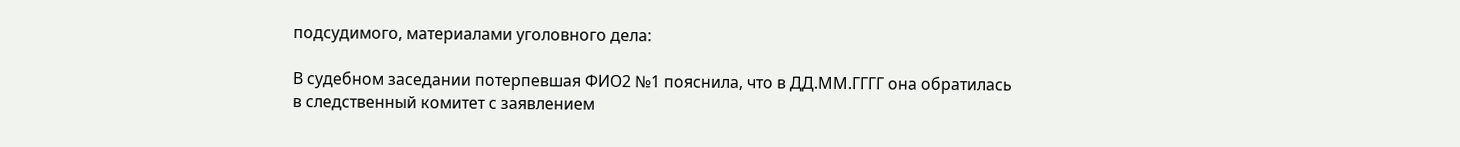подсудимого, материалами уголовного дела:

В судебном заседании потерпевшая ФИО2 №1 пояснила, что в ДД.ММ.ГГГГ она обратилась в следственный комитет с заявлением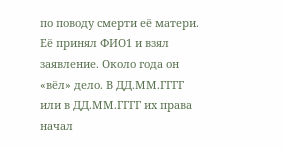по поводу смерти её матери. Её принял ФИО1 и взял заявление. Около года он «вёл» дело. В ДД.ММ.ГГГГ или в ДД.ММ.ГГГГ их права начал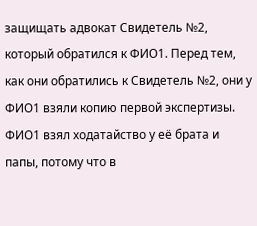защищать адвокат Свидетель №2, который обратился к ФИО1. Перед тем, как они обратились к Свидетель №2, они у ФИО1 взяли копию первой экспертизы. ФИО1 взял ходатайство у её брата и папы, потому что в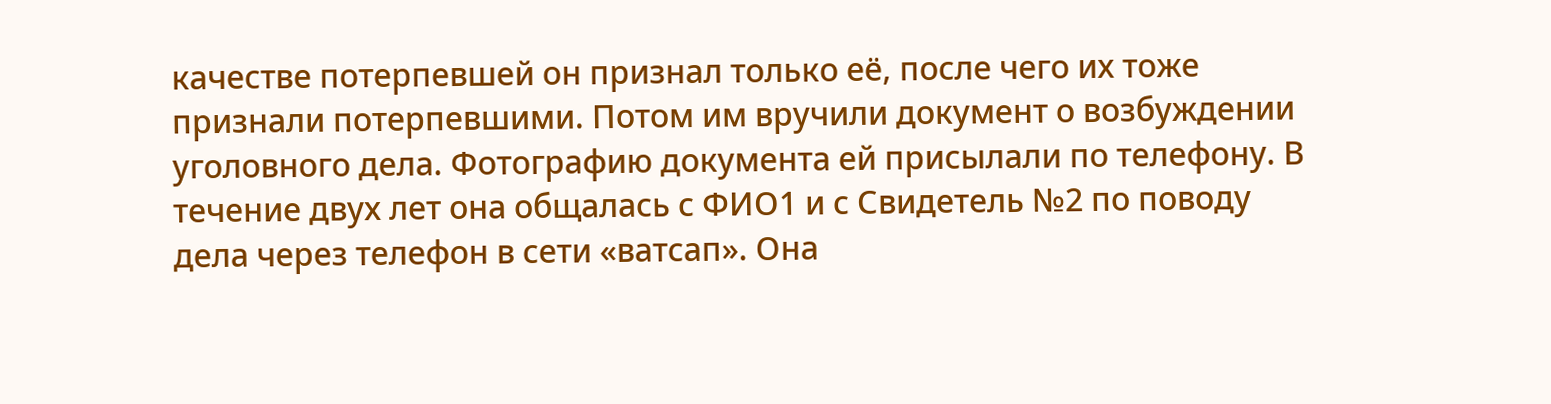качестве потерпевшей он признал только её, после чего их тоже признали потерпевшими. Потом им вручили документ о возбуждении уголовного дела. Фотографию документа ей присылали по телефону. В течение двух лет она общалась с ФИО1 и с Свидетель №2 по поводу дела через телефон в сети «ватсап». Она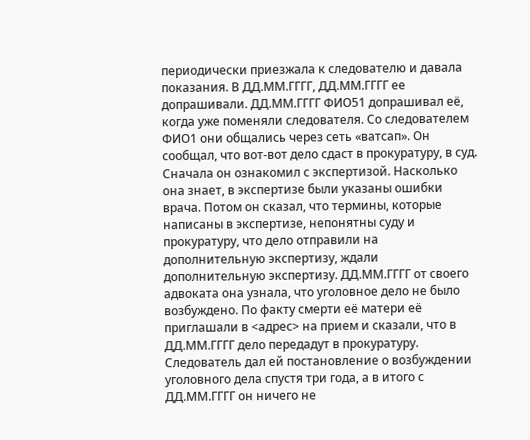периодически приезжала к следователю и давала показания. В ДД.ММ.ГГГГ, ДД.ММ.ГГГГ ее допрашивали. ДД.ММ.ГГГГ ФИО51 допрашивал её, когда уже поменяли следователя. Со следователем ФИО1 они общались через сеть «ватсап». Он сообщал, что вот-вот дело сдаст в прокуратуру, в суд. Сначала он ознакомил с экспертизой. Насколько она знает, в экспертизе были указаны ошибки врача. Потом он сказал, что термины, которые написаны в экспертизе, непонятны суду и прокуратуру, что дело отправили на дополнительную экспертизу, ждали дополнительную экспертизу. ДД.ММ.ГГГГ от своего адвоката она узнала, что уголовное дело не было возбуждено. По факту смерти её матери её приглашали в <адрес> на прием и сказали, что в ДД.ММ.ГГГГ дело передадут в прокуратуру. Следователь дал ей постановление о возбуждении уголовного дела спустя три года, а в итого с ДД.ММ.ГГГГ он ничего не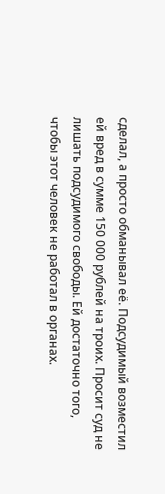сделал, а просто обманывал её. Подсудимый возместил ей вред в сумме 150 000 рублей на троих. Просит суд не лишать подсудимого свободы. Ей достаточно того, чтобы этот человек не работал в органах.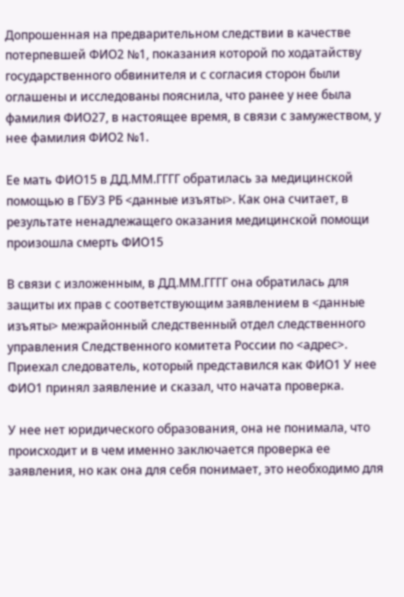Допрошенная на предварительном следствии в качестве потерпевшей ФИО2 №1, показания которой по ходатайству государственного обвинителя и с согласия сторон были оглашены и исследованы пояснила, что ранее у нее была фамилия ФИО27, в настоящее время, в связи с замужеством, у нее фамилия ФИО2 №1.

Ее мать ФИО15 в ДД.ММ.ГГГГ обратилась за медицинской помощью в ГБУЗ РБ <данные изъяты>. Как она считает, в результате ненадлежащего оказания медицинской помощи произошла смерть ФИО15

В связи с изложенным, в ДД.ММ.ГГГГ она обратилась для защиты их прав с соответствующим заявлением в <данные изъяты> межрайонный следственный отдел следственного управления Следственного комитета России по <адрес>. Приехал следователь, который представился как ФИО1 У нее ФИО1 принял заявление и сказал, что начата проверка.

У нее нет юридического образования, она не понимала, что происходит и в чем именно заключается проверка ее заявления, но как она для себя понимает, это необходимо для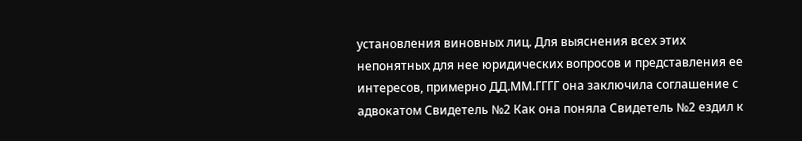установления виновных лиц. Для выяснения всех этих непонятных для нее юридических вопросов и представления ее интересов, примерно ДД.ММ.ГГГГ она заключила соглашение с адвокатом Свидетель №2 Как она поняла Свидетель №2 ездил к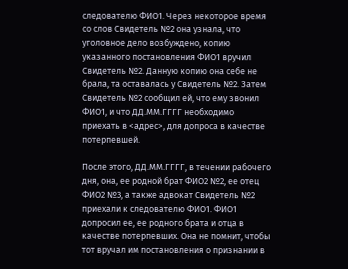следователю ФИО1. Через некоторое время со слов Свидетель №2 она узнала, что уголовное дело возбуждено, копию указанного постановления ФИО1 вручил Свидетель №2. Данную копию она себе не брала, та оставалась у Свидетель №2. Затем Свидетель №2 сообщил ей, что ему звонил ФИО1, и что ДД.ММ.ГГГГ необходимо приехать в <адрес>, для допроса в качестве потерпевшей.

После этого, ДД.ММ.ГГГГ, в течении рабочего дня, она, ее родной брат ФИО2 №2, ее отец ФИО2 №3, а также адвокат Свидетель №2 приехали к следователю ФИО1. ФИО1 допросил ее, ее родного брата и отца в качестве потерпевших. Она не помнит, чтобы тот вручал им постановления о признании в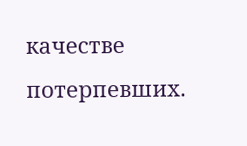качестве потерпевших.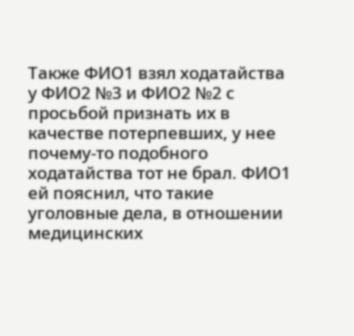Также ФИО1 взял ходатайства у ФИО2 №3 и ФИО2 №2 с просьбой признать их в качестве потерпевших, у нее почему-то подобного ходатайства тот не брал. ФИО1 ей пояснил, что такие уголовные дела, в отношении медицинских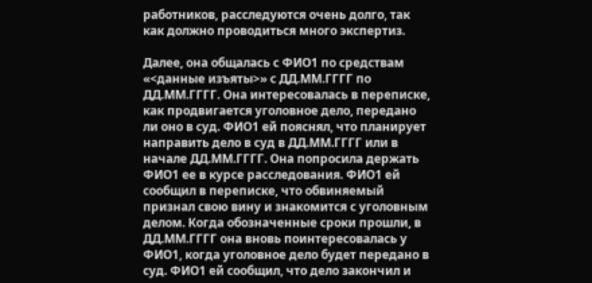работников, расследуются очень долго, так как должно проводиться много экспертиз.

Далее, она общалась с ФИО1 по средствам «<данные изъяты>» с ДД.ММ.ГГГГ по ДД.ММ.ГГГГ. Она интересовалась в переписке, как продвигается уголовное дело, передано ли оно в суд. ФИО1 ей пояснял, что планирует направить дело в суд в ДД.ММ.ГГГГ или в начале ДД.ММ.ГГГГ. Она попросила держать ФИО1 ее в курсе расследования. ФИО1 ей сообщил в переписке, что обвиняемый признал свою вину и знакомится с уголовным делом. Когда обозначенные сроки прошли, в ДД.ММ.ГГГГ она вновь поинтересовалась у ФИО1, когда уголовное дело будет передано в суд. ФИО1 ей сообщил, что дело закончил и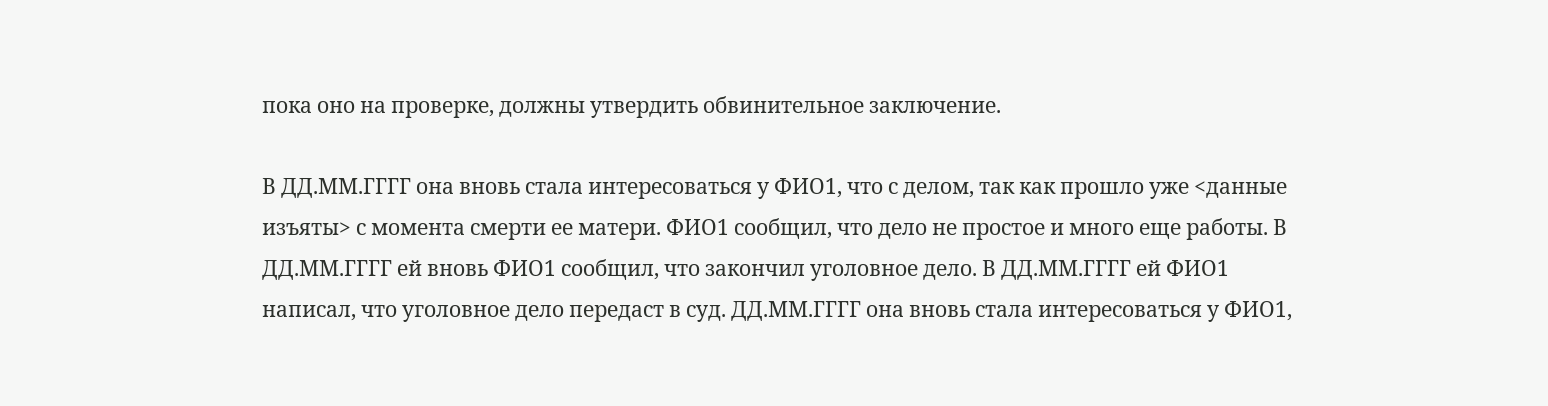пока оно на проверке, должны утвердить обвинительное заключение.

В ДД.ММ.ГГГГ она вновь стала интересоваться у ФИО1, что с делом, так как прошло уже <данные изъяты> с момента смерти ее матери. ФИО1 сообщил, что дело не простое и много еще работы. В ДД.ММ.ГГГГ ей вновь ФИО1 сообщил, что закончил уголовное дело. В ДД.ММ.ГГГГ ей ФИО1 написал, что уголовное дело передаст в суд. ДД.ММ.ГГГГ она вновь стала интересоваться у ФИО1,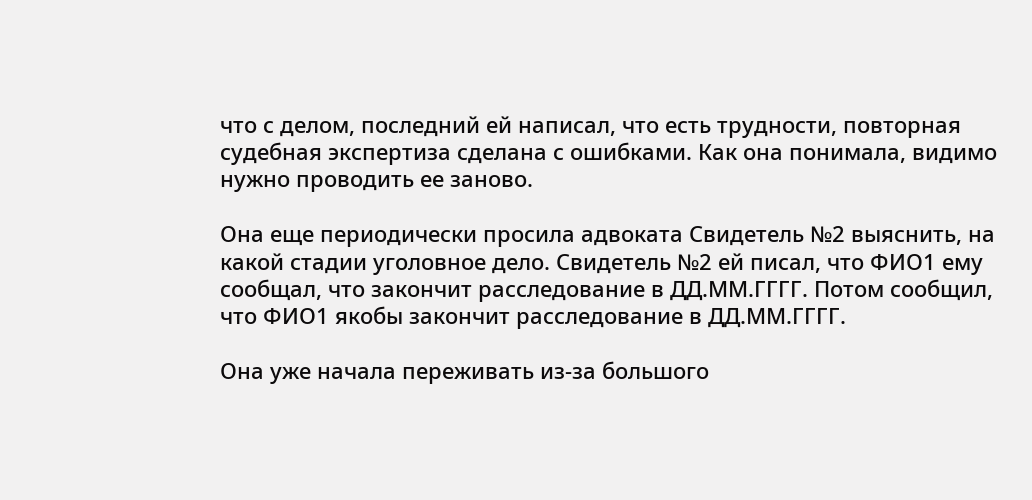что с делом, последний ей написал, что есть трудности, повторная судебная экспертиза сделана с ошибками. Как она понимала, видимо нужно проводить ее заново.

Она еще периодически просила адвоката Свидетель №2 выяснить, на какой стадии уголовное дело. Свидетель №2 ей писал, что ФИО1 ему сообщал, что закончит расследование в ДД.ММ.ГГГГ. Потом сообщил, что ФИО1 якобы закончит расследование в ДД.ММ.ГГГГ.

Она уже начала переживать из-за большого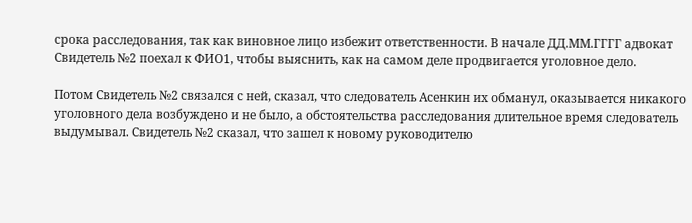срока расследования, так как виновное лицо избежит ответственности. В начале ДД.ММ.ГГГГ адвокат Свидетель №2 поехал к ФИО1, чтобы выяснить, как на самом деле продвигается уголовное дело.

Потом Свидетель №2 связался с ней, сказал, что следователь Асенкин их обманул, оказывается никакого уголовного дела возбуждено и не было, а обстоятельства расследования длительное время следователь выдумывал. Свидетель №2 сказал, что зашел к новому руководителю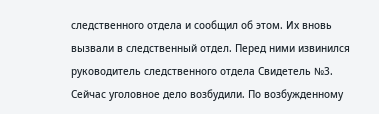следственного отдела и сообщил об этом. Их вновь вызвали в следственный отдел. Перед ними извинился руководитель следственного отдела Свидетель №3. Сейчас уголовное дело возбудили. По возбужденному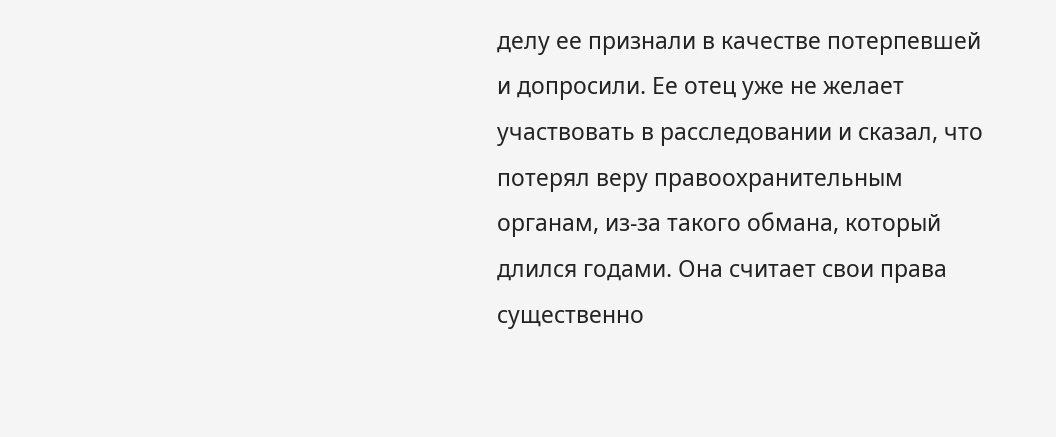делу ее признали в качестве потерпевшей и допросили. Ее отец уже не желает участвовать в расследовании и сказал, что потерял веру правоохранительным органам, из-за такого обмана, который длился годами. Она считает свои права существенно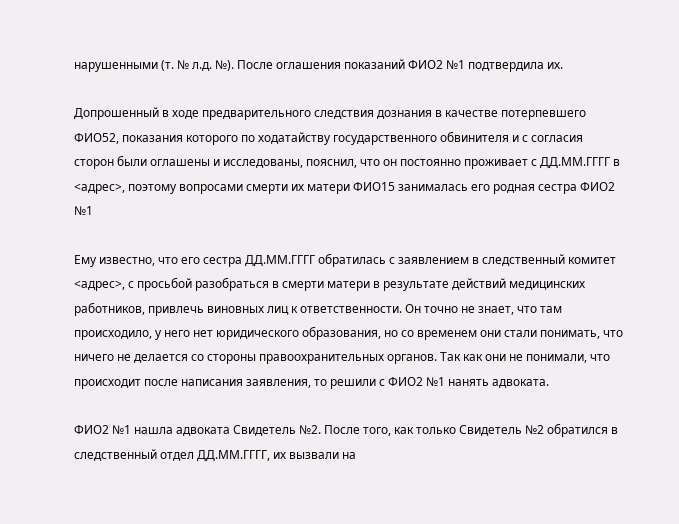нарушенными (т. № л.д. №). После оглашения показаний ФИО2 №1 подтвердила их.

Допрошенный в ходе предварительного следствия дознания в качестве потерпевшего ФИО52, показания которого по ходатайству государственного обвинителя и с согласия сторон были оглашены и исследованы, пояснил, что он постоянно проживает с ДД.ММ.ГГГГ в <адрес>, поэтому вопросами смерти их матери ФИО15 занималась его родная сестра ФИО2 №1

Ему известно, что его сестра ДД.ММ.ГГГГ обратилась с заявлением в следственный комитет <адрес>, с просьбой разобраться в смерти матери в результате действий медицинских работников, привлечь виновных лиц к ответственности. Он точно не знает, что там происходило, у него нет юридического образования, но со временем они стали понимать, что ничего не делается со стороны правоохранительных органов. Так как они не понимали, что происходит после написания заявления, то решили с ФИО2 №1 нанять адвоката.

ФИО2 №1 нашла адвоката Свидетель №2. После того, как только Свидетель №2 обратился в следственный отдел ДД.ММ.ГГГГ, их вызвали на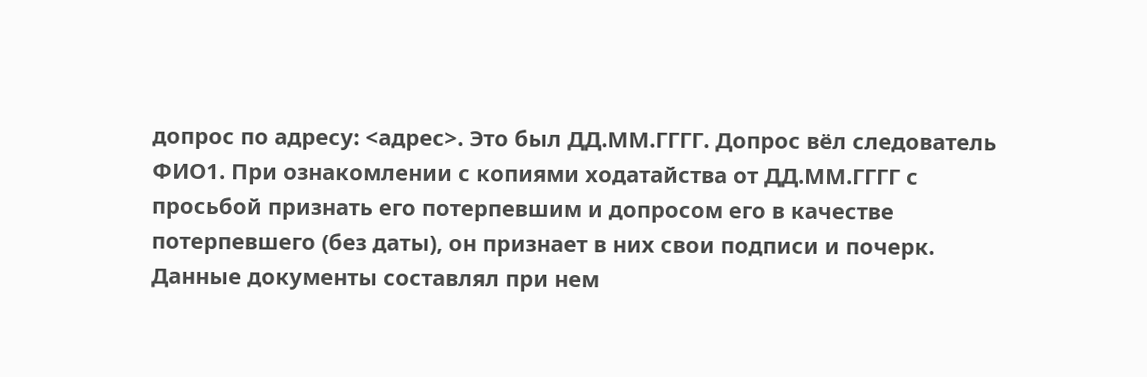допрос по адресу: <адрес>. Это был ДД.ММ.ГГГГ. Допрос вёл следователь ФИО1. При ознакомлении с копиями ходатайства от ДД.ММ.ГГГГ с просьбой признать его потерпевшим и допросом его в качестве потерпевшего (без даты), он признает в них свои подписи и почерк. Данные документы составлял при нем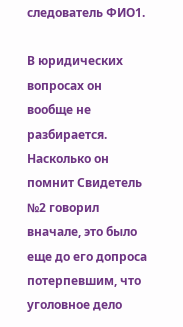следователь ФИО1.

В юридических вопросах он вообще не разбирается. Насколько он помнит Свидетель №2 говорил вначале, это было еще до его допроса потерпевшим, что уголовное дело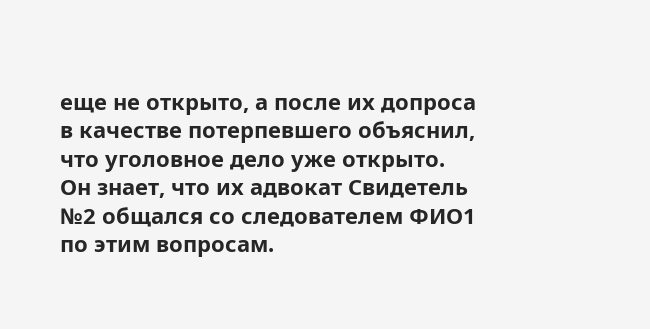еще не открыто, а после их допроса в качестве потерпевшего объяснил, что уголовное дело уже открыто. Он знает, что их адвокат Свидетель №2 общался со следователем ФИО1 по этим вопросам.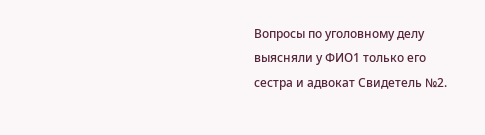Вопросы по уголовному делу выясняли у ФИО1 только его сестра и адвокат Свидетель №2.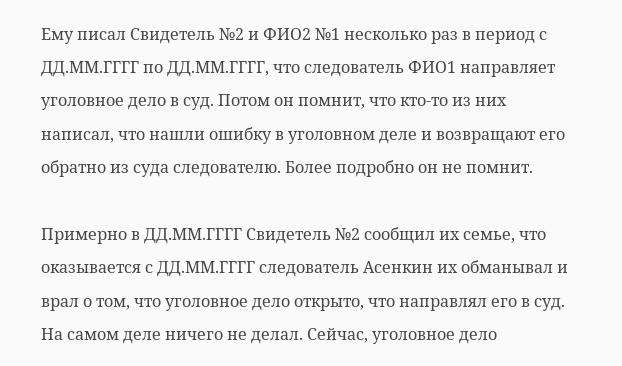Ему писал Свидетель №2 и ФИО2 №1 несколько раз в период с ДД.ММ.ГГГГ по ДД.ММ.ГГГГ, что следователь ФИО1 направляет уголовное дело в суд. Потом он помнит, что кто-то из них написал, что нашли ошибку в уголовном деле и возвращают его обратно из суда следователю. Более подробно он не помнит.

Примерно в ДД.ММ.ГГГГ Свидетель №2 сообщил их семье, что оказывается с ДД.ММ.ГГГГ следователь Асенкин их обманывал и врал о том, что уголовное дело открыто, что направлял его в суд. На самом деле ничего не делал. Сейчас, уголовное дело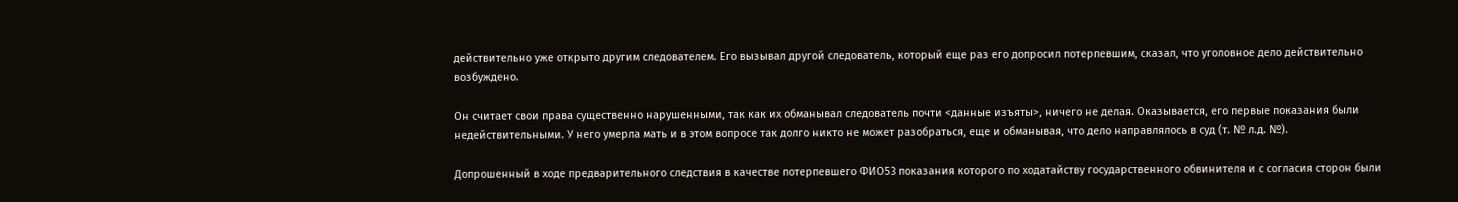действительно уже открыто другим следователем. Его вызывал другой следователь, который еще раз его допросил потерпевшим, сказал, что уголовное дело действительно возбуждено.

Он считает свои права существенно нарушенными, так как их обманывал следователь почти <данные изъяты>, ничего не делая. Оказывается, его первые показания были недействительными. У него умерла мать и в этом вопросе так долго никто не может разобраться, еще и обманывая, что дело направлялось в суд (т. № л.д. №).

Допрошенный в ходе предварительного следствия в качестве потерпевшего ФИО53 показания которого по ходатайству государственного обвинителя и с согласия сторон были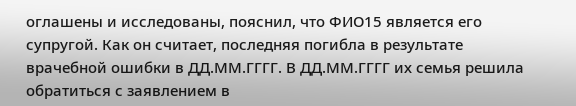оглашены и исследованы, пояснил, что ФИО15 является его супругой. Как он считает, последняя погибла в результате врачебной ошибки в ДД.ММ.ГГГГ. В ДД.ММ.ГГГГ их семья решила обратиться с заявлением в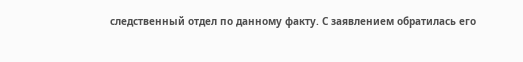следственный отдел по данному факту. С заявлением обратилась его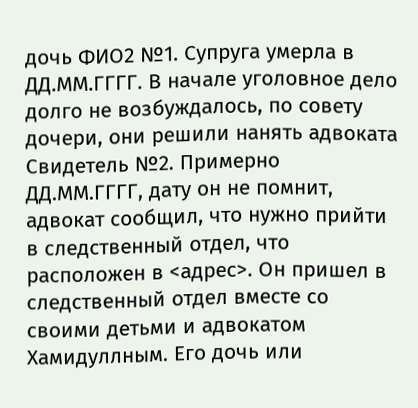дочь ФИО2 №1. Супруга умерла в ДД.ММ.ГГГГ. В начале уголовное дело долго не возбуждалось, по совету дочери, они решили нанять адвоката Свидетель №2. Примерно ДД.ММ.ГГГГ, дату он не помнит, адвокат сообщил, что нужно прийти в следственный отдел, что расположен в <адрес>. Он пришел в следственный отдел вместе со своими детьми и адвокатом Хамидуллным. Его дочь или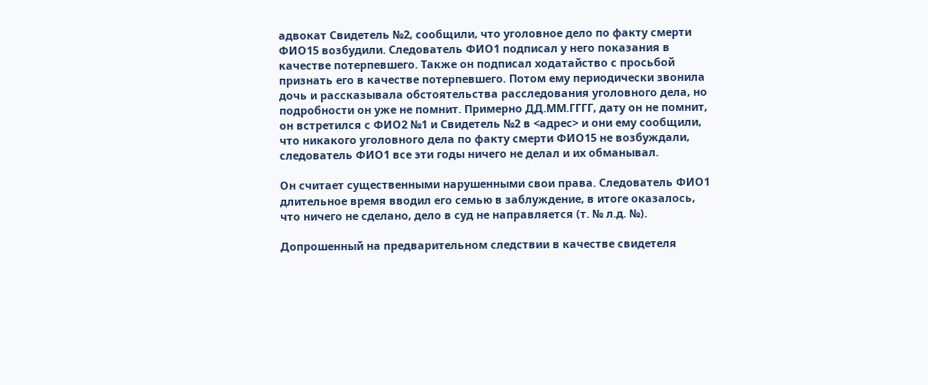адвокат Свидетель №2, сообщили, что уголовное дело по факту смерти ФИО15 возбудили. Следователь ФИО1 подписал у него показания в качестве потерпевшего. Также он подписал ходатайство с просьбой признать его в качестве потерпевшего. Потом ему периодически звонила дочь и рассказывала обстоятельства расследования уголовного дела, но подробности он уже не помнит. Примерно ДД.ММ.ГГГГ, дату он не помнит, он встретился с ФИО2 №1 и Свидетель №2 в <адрес> и они ему сообщили, что никакого уголовного дела по факту смерти ФИО15 не возбуждали, следователь ФИО1 все эти годы ничего не делал и их обманывал.

Он считает существенными нарушенными свои права. Следователь ФИО1 длительное время вводил его семью в заблуждение, в итоге оказалось, что ничего не сделано, дело в суд не направляется (т. № л.д. №).

Допрошенный на предварительном следствии в качестве свидетеля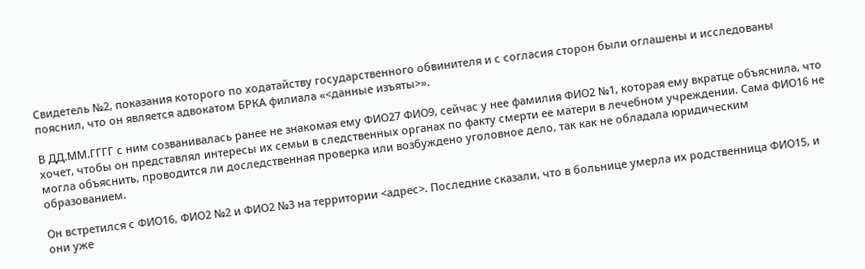Свидетель №2, показания которого по ходатайству государственного обвинителя и с согласия сторон были оглашены и исследованы пояснил, что он является адвокатом БРКА филиала «<данные изъяты>».

В ДД.ММ.ГГГГ с ним созванивалась ранее не знакомая ему ФИО27 ФИО9, сейчас у нее фамилия ФИО2 №1, которая ему вкратце объяснила, что хочет, чтобы он представлял интересы их семьи в следственных органах по факту смерти ее матери в лечебном учреждении. Сама ФИО16 не могла объяснить, проводится ли доследственная проверка или возбуждено уголовное дело, так как не обладала юридическим образованием.

Он встретился с ФИО16, ФИО2 №2 и ФИО2 №3 на территории <адрес>. Последние сказали, что в больнице умерла их родственница ФИО15, и они уже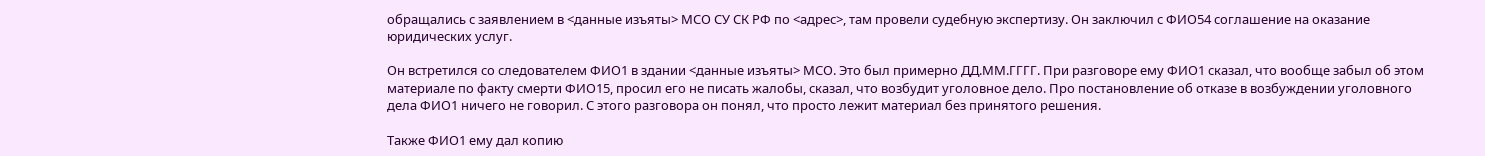обращались с заявлением в <данные изъяты> МСО СУ СК РФ по <адрес>, там провели судебную экспертизу. Он заключил с ФИО54 соглашение на оказание юридических услуг.

Он встретился со следователем ФИО1 в здании <данные изъяты> МСО. Это был примерно ДД.ММ.ГГГГ. При разговоре ему ФИО1 сказал, что вообще забыл об этом материале по факту смерти ФИО15, просил его не писать жалобы, сказал, что возбудит уголовное дело. Про постановление об отказе в возбуждении уголовного дела ФИО1 ничего не говорил. С этого разговора он понял, что просто лежит материал без принятого решения.

Также ФИО1 ему дал копию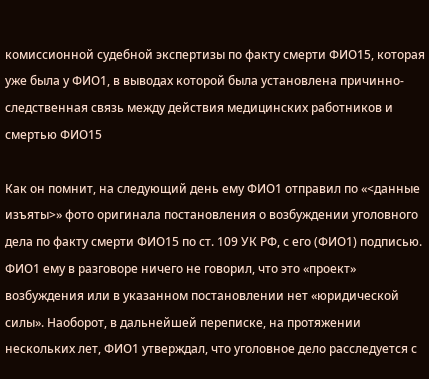комиссионной судебной экспертизы по факту смерти ФИО15, которая уже была у ФИО1, в выводах которой была установлена причинно-следственная связь между действия медицинских работников и смертью ФИО15

Как он помнит, на следующий день ему ФИО1 отправил по «<данные изъяты>» фото оригинала постановления о возбуждении уголовного дела по факту смерти ФИО15 по ст. 109 УК РФ, с его (ФИО1) подписью. ФИО1 ему в разговоре ничего не говорил, что это «проект» возбуждения или в указанном постановлении нет «юридической силы». Наоборот, в дальнейшей переписке, на протяжении нескольких лет, ФИО1 утверждал, что уголовное дело расследуется с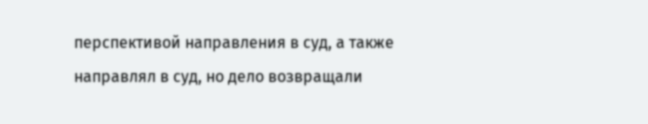перспективой направления в суд, а также направлял в суд, но дело возвращали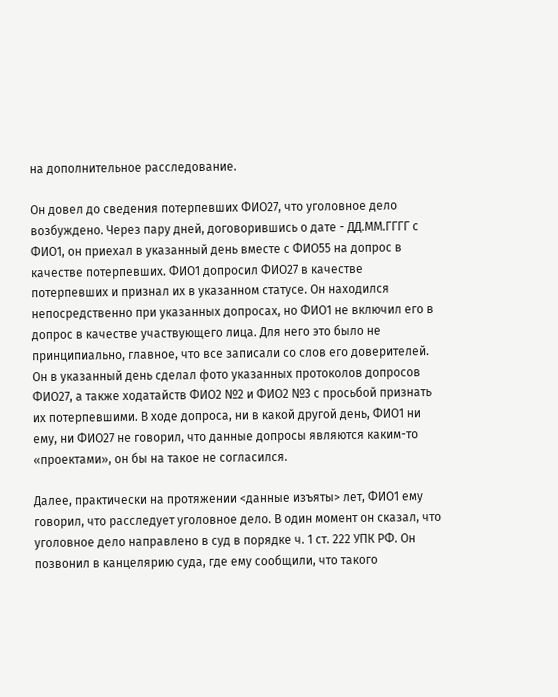на дополнительное расследование.

Он довел до сведения потерпевших ФИО27, что уголовное дело возбуждено. Через пару дней, договорившись о дате - ДД.ММ.ГГГГ с ФИО1, он приехал в указанный день вместе с ФИО55 на допрос в качестве потерпевших. ФИО1 допросил ФИО27 в качестве потерпевших и признал их в указанном статусе. Он находился непосредственно при указанных допросах, но ФИО1 не включил его в допрос в качестве участвующего лица. Для него это было не принципиально, главное, что все записали со слов его доверителей. Он в указанный день сделал фото указанных протоколов допросов ФИО27, а также ходатайств ФИО2 №2 и ФИО2 №3 с просьбой признать их потерпевшими. В ходе допроса, ни в какой другой день, ФИО1 ни ему, ни ФИО27 не говорил, что данные допросы являются каким-то «проектами», он бы на такое не согласился.

Далее, практически на протяжении <данные изъяты> лет, ФИО1 ему говорил, что расследует уголовное дело. В один момент он сказал, что уголовное дело направлено в суд в порядке ч. 1 ст. 222 УПК РФ. Он позвонил в канцелярию суда, где ему сообщили, что такого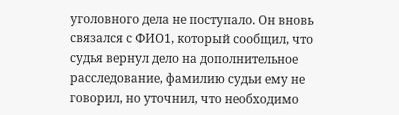уголовного дела не поступало. Он вновь связался с ФИО1, который сообщил, что судья вернул дело на дополнительное расследование, фамилию судьи ему не говорил, но уточнил, что необходимо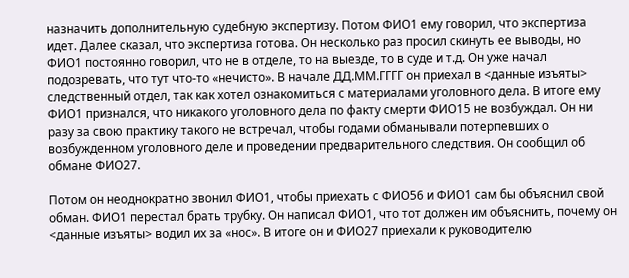назначить дополнительную судебную экспертизу. Потом ФИО1 ему говорил, что экспертиза идет. Далее сказал, что экспертиза готова. Он несколько раз просил скинуть ее выводы, но ФИО1 постоянно говорил, что не в отделе, то на выезде, то в суде и т.д. Он уже начал подозревать, что тут что-то «нечисто». В начале ДД.ММ.ГГГГ он приехал в <данные изъяты> следственный отдел, так как хотел ознакомиться с материалами уголовного дела. В итоге ему ФИО1 признался, что никакого уголовного дела по факту смерти ФИО15 не возбуждал. Он ни разу за свою практику такого не встречал, чтобы годами обманывали потерпевших о возбужденном уголовного деле и проведении предварительного следствия. Он сообщил об обмане ФИО27.

Потом он неоднократно звонил ФИО1, чтобы приехать с ФИО56 и ФИО1 сам бы объяснил свой обман. ФИО1 перестал брать трубку. Он написал ФИО1, что тот должен им объяснить, почему он <данные изъяты> водил их за «нос». В итоге он и ФИО27 приехали к руководителю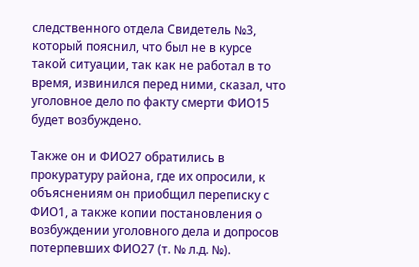следственного отдела Свидетель №3, который пояснил, что был не в курсе такой ситуации, так как не работал в то время, извинился перед ними, сказал, что уголовное дело по факту смерти ФИО15 будет возбуждено.

Также он и ФИО27 обратились в прокуратуру района, где их опросили, к объяснениям он приобщил переписку с ФИО1, а также копии постановления о возбуждении уголовного дела и допросов потерпевших ФИО27 (т. № л.д. №).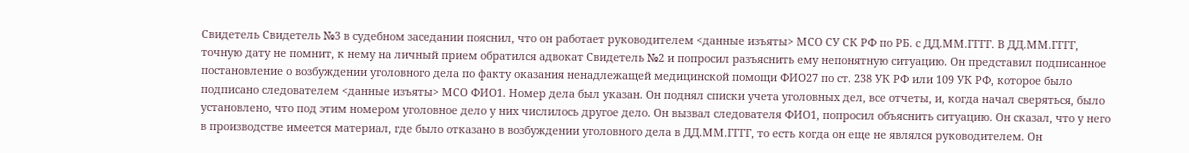Свидетель Свидетель №3 в судебном заседании пояснил, что он работает руководителем <данные изъяты> МСО СУ СК РФ по РБ. с ДД.ММ.ГГГГ. В ДД.ММ.ГГГГ, точную дату не помнит, к нему на личный прием обратился адвокат Свидетель №2 и попросил разъяснить ему непонятную ситуацию. Он представил подписанное постановление о возбуждении уголовного дела по факту оказания ненадлежащей медицинской помощи ФИО27 по ст. 238 УК РФ или 109 УК РФ, которое было подписано следователем <данные изъяты> МСО ФИО1. Номер дела был указан. Он поднял списки учета уголовных дел, все отчеты, и, когда начал сверяться, было установлено, что под этим номером уголовное дело у них числилось другое дело. Он вызвал следователя ФИО1, попросил объяснить ситуацию. Он сказал, что у него в производстве имеется материал, где было отказано в возбуждении уголовного дела в ДД.ММ.ГГГГ, то есть когда он еще не являлся руководителем. Он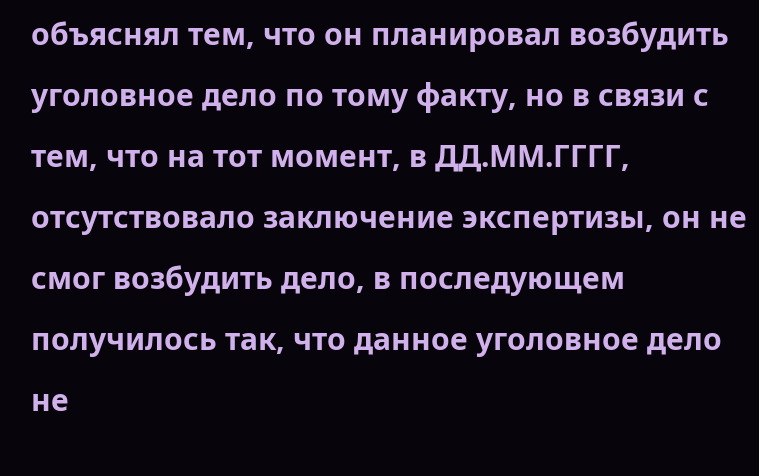объяснял тем, что он планировал возбудить уголовное дело по тому факту, но в связи с тем, что на тот момент, в ДД.ММ.ГГГГ, отсутствовало заключение экспертизы, он не смог возбудить дело, в последующем получилось так, что данное уголовное дело не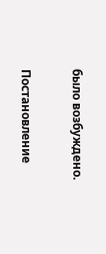было возбуждено.

Постановление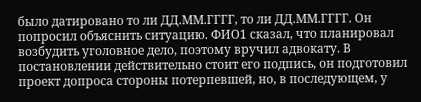было датировано то ли ДД.ММ.ГГГГ, то ли ДД.ММ.ГГГГ. Он попросил объяснить ситуацию. ФИО1 сказал, что планировал возбудить уголовное дело, поэтому вручил адвокату. В постановлении действительно стоит его подпись, он подготовил проект допроса стороны потерпевшей, но, в последующем, у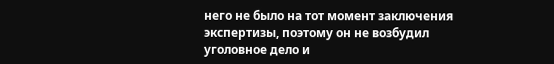него не было на тот момент заключения экспертизы, поэтому он не возбудил уголовное дело и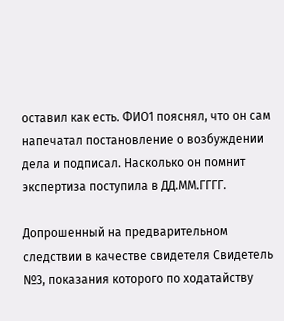оставил как есть. ФИО1 пояснял, что он сам напечатал постановление о возбуждении дела и подписал. Насколько он помнит экспертиза поступила в ДД.ММ.ГГГГ.

Допрошенный на предварительном следствии в качестве свидетеля Свидетель №3, показания которого по ходатайству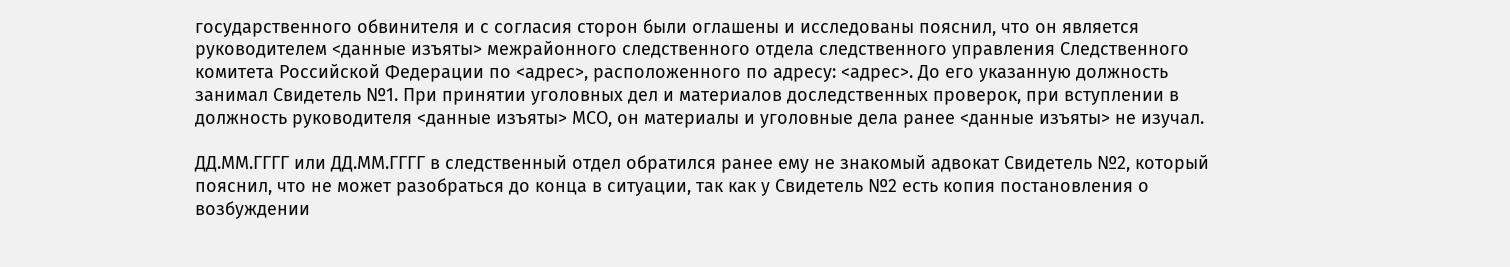государственного обвинителя и с согласия сторон были оглашены и исследованы пояснил, что он является руководителем <данные изъяты> межрайонного следственного отдела следственного управления Следственного комитета Российской Федерации по <адрес>, расположенного по адресу: <адрес>. До его указанную должность занимал Свидетель №1. При принятии уголовных дел и материалов доследственных проверок, при вступлении в должность руководителя <данные изъяты> МСО, он материалы и уголовные дела ранее <данные изъяты> не изучал.

ДД.ММ.ГГГГ или ДД.ММ.ГГГГ в следственный отдел обратился ранее ему не знакомый адвокат Свидетель №2, который пояснил, что не может разобраться до конца в ситуации, так как у Свидетель №2 есть копия постановления о возбуждении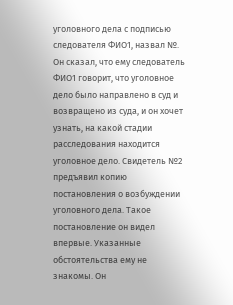уголовного дела с подписью следователя ФИО1, назвал №. Он сказал, что ему следователь ФИО1 говорит, что уголовное дело было направлено в суд и возвращено из суда, и он хочет узнать, на какой стадии расследования находится уголовное дело. Свидетель №2 предъявил копию постановления о возбуждении уголовного дела. Такое постановление он видел впервые. Указанные обстоятельства ему не знакомы. Он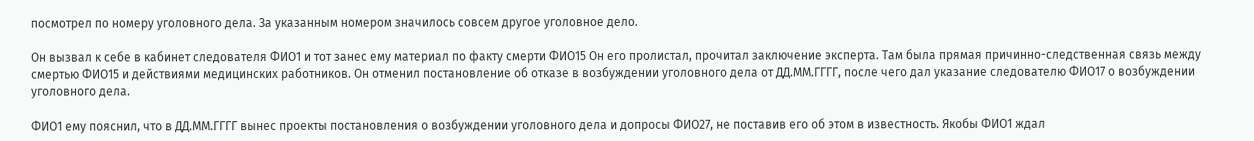посмотрел по номеру уголовного дела. За указанным номером значилось совсем другое уголовное дело.

Он вызвал к себе в кабинет следователя ФИО1 и тот занес ему материал по факту смерти ФИО15 Он его пролистал, прочитал заключение эксперта. Там была прямая причинно-следственная связь между смертью ФИО15 и действиями медицинских работников. Он отменил постановление об отказе в возбуждении уголовного дела от ДД.ММ.ГГГГ, после чего дал указание следователю ФИО17 о возбуждении уголовного дела.

ФИО1 ему пояснил, что в ДД.ММ.ГГГГ вынес проекты постановления о возбуждении уголовного дела и допросы ФИО27, не поставив его об этом в известность. Якобы ФИО1 ждал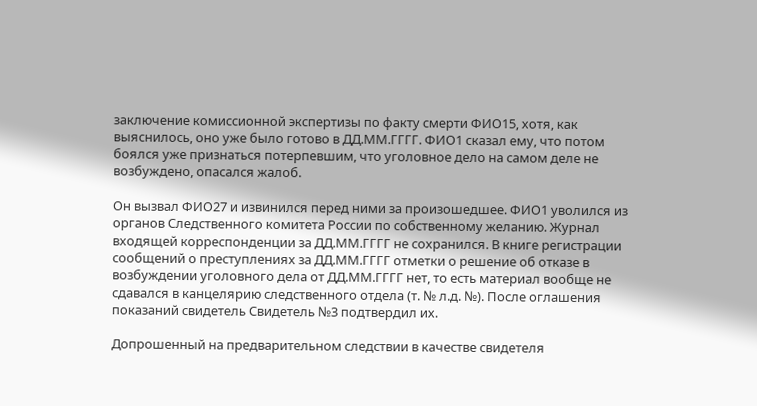заключение комиссионной экспертизы по факту смерти ФИО15, хотя, как выяснилось, оно уже было готово в ДД.ММ.ГГГГ. ФИО1 сказал ему, что потом боялся уже признаться потерпевшим, что уголовное дело на самом деле не возбуждено, опасался жалоб.

Он вызвал ФИО27 и извинился перед ними за произошедшее. ФИО1 уволился из органов Следственного комитета России по собственному желанию. Журнал входящей корреспонденции за ДД.ММ.ГГГГ не сохранился. В книге регистрации сообщений о преступлениях за ДД.ММ.ГГГГ отметки о решение об отказе в возбуждении уголовного дела от ДД.ММ.ГГГГ нет, то есть материал вообще не сдавался в канцелярию следственного отдела (т. № л.д. №). После оглашения показаний свидетель Свидетель №3 подтвердил их.

Допрошенный на предварительном следствии в качестве свидетеля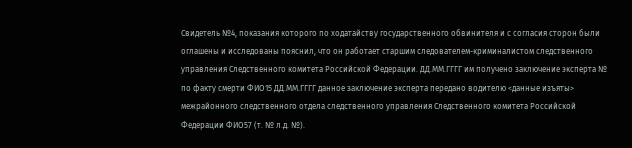Свидетель №4, показания которого по ходатайству государственного обвинителя и с согласия сторон были оглашены и исследованы пояснил, что он работает старшим следователем-криминалистом следственного управления Следственного комитета Российской Федерации. ДД.ММ.ГГГГ им получено заключение эксперта № по факту смерти ФИО15 ДД.ММ.ГГГГ данное заключение эксперта передано водителю <данные изъяты> межрайонного следственного отдела следственного управления Следственного комитета Российской Федерации ФИО57 (т. № л.д. №).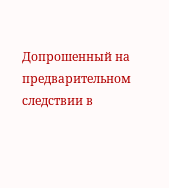Допрошенный на предварительном следствии в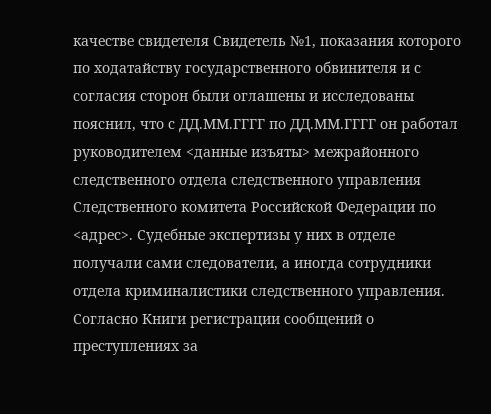качестве свидетеля Свидетель №1, показания которого по ходатайству государственного обвинителя и с согласия сторон были оглашены и исследованы пояснил, что с ДД.ММ.ГГГГ по ДД.ММ.ГГГГ он работал руководителем <данные изъяты> межрайонного следственного отдела следственного управления Следственного комитета Российской Федерации по <адрес>. Судебные экспертизы у них в отделе получали сами следователи, а иногда сотрудники отдела криминалистики следственного управления. Согласно Книги регистрации сообщений о преступлениях за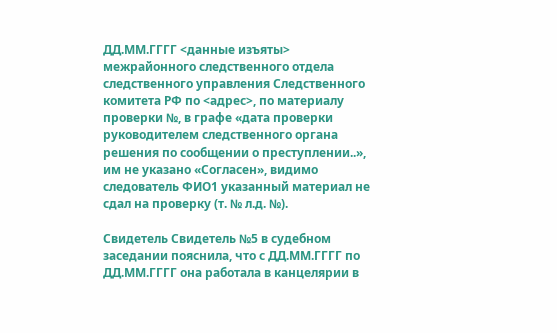ДД.ММ.ГГГГ <данные изъяты> межрайонного следственного отдела следственного управления Следственного комитета РФ по <адрес>, по материалу проверки №, в графе «дата проверки руководителем следственного органа решения по сообщении о преступлении..», им не указано «Согласен», видимо следователь ФИО1 указанный материал не сдал на проверку (т. № л.д. №).

Свидетель Свидетель №5 в судебном заседании пояснила, что с ДД.ММ.ГГГГ по ДД.ММ.ГГГГ она работала в канцелярии в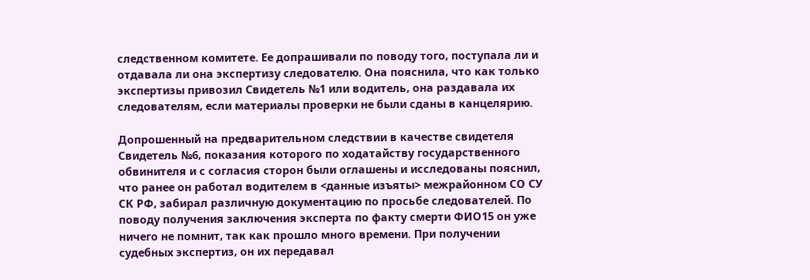следственном комитете. Ее допрашивали по поводу того, поступала ли и отдавала ли она экспертизу следователю. Она пояснила, что как только экспертизы привозил Свидетель №1 или водитель, она раздавала их следователям, если материалы проверки не были сданы в канцелярию.

Допрошенный на предварительном следствии в качестве свидетеля Свидетель №6, показания которого по ходатайству государственного обвинителя и с согласия сторон были оглашены и исследованы пояснил, что ранее он работал водителем в <данные изъяты> межрайонном СО СУ СК РФ, забирал различную документацию по просьбе следователей. По поводу получения заключения эксперта по факту смерти ФИО15 он уже ничего не помнит, так как прошло много времени. При получении судебных экспертиз, он их передавал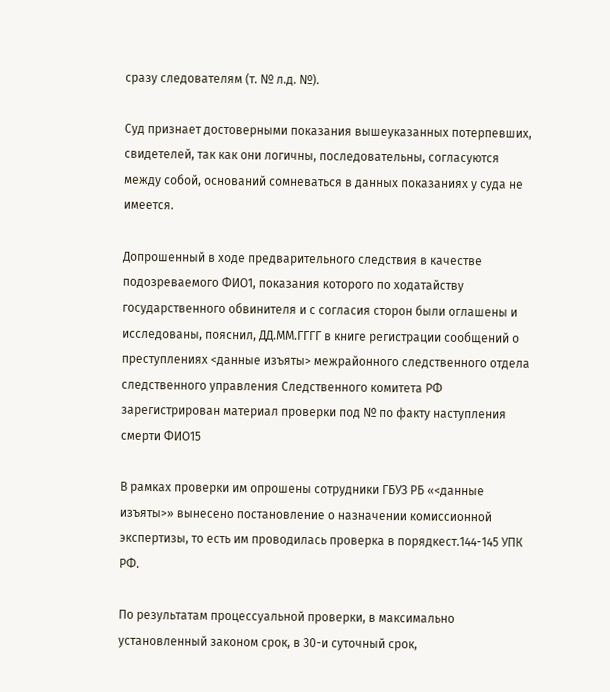сразу следователям (т. № л.д. №).

Суд признает достоверными показания вышеуказанных потерпевших, свидетелей, так как они логичны, последовательны, согласуются между собой, оснований сомневаться в данных показаниях у суда не имеется.

Допрошенный в ходе предварительного следствия в качестве подозреваемого ФИО1, показания которого по ходатайству государственного обвинителя и с согласия сторон были оглашены и исследованы, пояснил, ДД.ММ.ГГГГ в книге регистрации сообщений о преступлениях <данные изъяты> межрайонного следственного отдела следственного управления Следственного комитета РФ зарегистрирован материал проверки под № по факту наступления смерти ФИО15

В рамках проверки им опрошены сотрудники ГБУЗ РБ «<данные изъяты>» вынесено постановление о назначении комиссионной экспертизы, то есть им проводилась проверка в порядкест.144-145 УПК РФ.

По результатам процессуальной проверки, в максимально установленный законом срок, в 30-и суточный срок,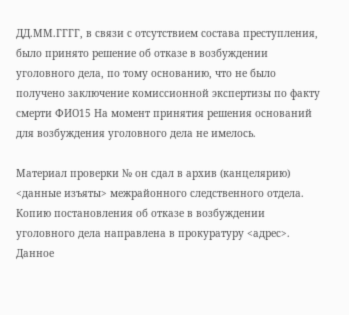ДД.ММ.ГГГГ, в связи с отсутствием состава преступления, было принято решение об отказе в возбуждении уголовного дела, по тому основанию, что не было получено заключение комиссионной экспертизы по факту смерти ФИО15 На момент принятия решения оснований для возбуждения уголовного дела не имелось.

Материал проверки № он сдал в архив (канцелярию) <данные изъяты> межрайонного следственного отдела. Копию постановления об отказе в возбуждении уголовного дела направлена в прокуратуру <адрес>. Данное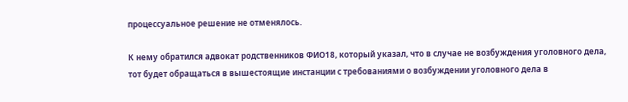процессуальное решение не отменялось.

К нему обратился адвокат родственников ФИО18, который указал, что в случае не возбуждения уголовного дела, тот будет обращаться в вышестоящие инстанции с требованиями о возбуждении уголовного дела в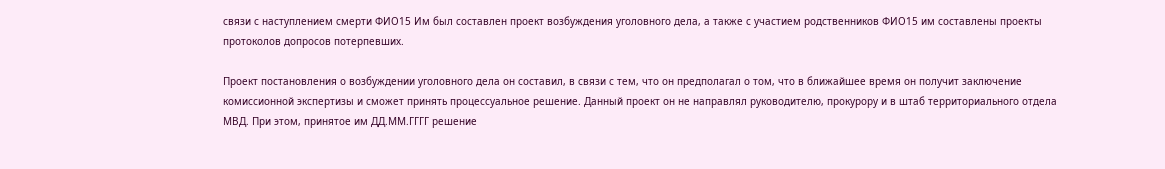связи с наступлением смерти ФИО15 Им был составлен проект возбуждения уголовного дела, а также с участием родственников ФИО15 им составлены проекты протоколов допросов потерпевших.

Проект постановления о возбуждении уголовного дела он составил, в связи с тем, что он предполагал о том, что в ближайшее время он получит заключение комиссионной экспертизы и сможет принять процессуальное решение. Данный проект он не направлял руководителю, прокурору и в штаб территориального отдела МВД. При этом, принятое им ДД.ММ.ГГГГ решение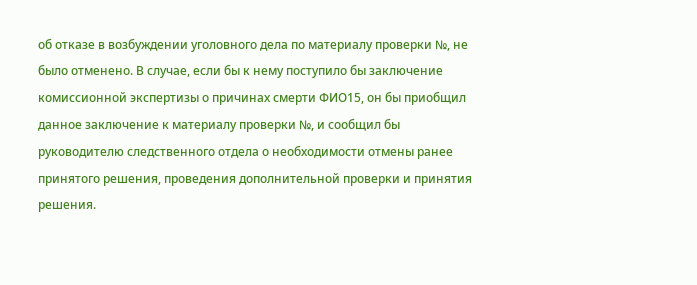об отказе в возбуждении уголовного дела по материалу проверки №, не было отменено. В случае, если бы к нему поступило бы заключение комиссионной экспертизы о причинах смерти ФИО15, он бы приобщил данное заключение к материалу проверки №, и сообщил бы руководителю следственного отдела о необходимости отмены ранее принятого решения, проведения дополнительной проверки и принятия решения.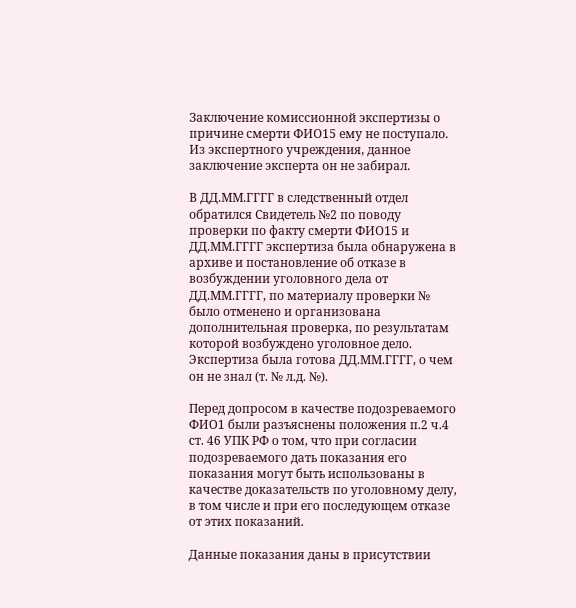Заключение комиссионной экспертизы о причине смерти ФИО15 ему не поступало. Из экспертного учреждения, данное заключение эксперта он не забирал.

В ДД.ММ.ГГГГ в следственный отдел обратился Свидетель №2 по поводу проверки по факту смерти ФИО15 и ДД.ММ.ГГГГ экспертиза была обнаружена в архиве и постановление об отказе в возбуждении уголовного дела от ДД.ММ.ГГГГ, по материалу проверки № было отменено и организована дополнительная проверка, по результатам которой возбуждено уголовное дело. Экспертиза была готова ДД.ММ.ГГГГ, о чем он не знал (т. № л.д. №).

Перед допросом в качестве подозреваемого ФИО1 были разъяснены положения п.2 ч.4 ст. 46 УПК РФ о том, что при согласии подозреваемого дать показания его показания могут быть использованы в качестве доказательств по уголовному делу, в том числе и при его последующем отказе от этих показаний.

Данные показания даны в присутствии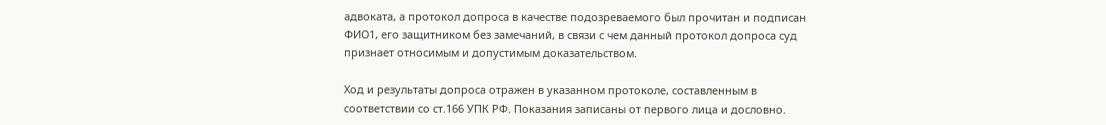адвоката, а протокол допроса в качестве подозреваемого был прочитан и подписан ФИО1, его защитником без замечаний, в связи с чем данный протокол допроса суд признает относимым и допустимым доказательством.

Ход и результаты допроса отражен в указанном протоколе, составленным в соответствии со ст.166 УПК РФ. Показания записаны от первого лица и дословно.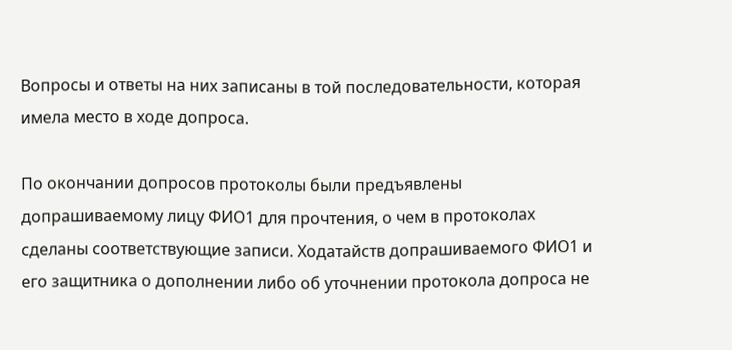Вопросы и ответы на них записаны в той последовательности, которая имела место в ходе допроса.

По окончании допросов протоколы были предъявлены допрашиваемому лицу ФИО1 для прочтения, о чем в протоколах сделаны соответствующие записи. Ходатайств допрашиваемого ФИО1 и его защитника о дополнении либо об уточнении протокола допроса не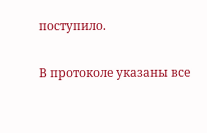поступило.

В протоколе указаны все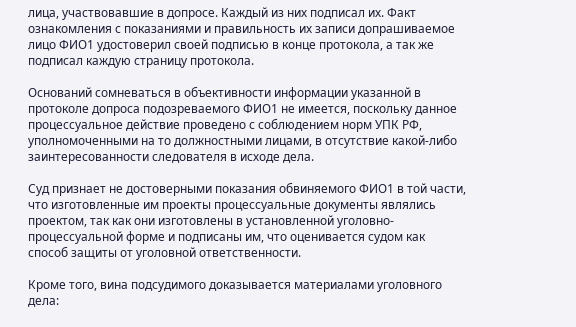лица, участвовавшие в допросе. Каждый из них подписал их. Факт ознакомления с показаниями и правильность их записи допрашиваемое лицо ФИО1 удостоверил своей подписью в конце протокола, а так же подписал каждую страницу протокола.

Оснований сомневаться в объективности информации указанной в протоколе допроса подозреваемого ФИО1 не имеется, поскольку данное процессуальное действие проведено с соблюдением норм УПК РФ, уполномоченными на то должностными лицами, в отсутствие какой-либо заинтересованности следователя в исходе дела.

Суд признает не достоверными показания обвиняемого ФИО1 в той части, что изготовленные им проекты процессуальные документы являлись проектом, так как они изготовлены в установленной уголовно-процессуальной форме и подписаны им, что оценивается судом как способ защиты от уголовной ответственности.

Кроме того, вина подсудимого доказывается материалами уголовного дела: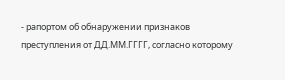- рапортом об обнаружении признаков преступления от ДД.ММ.ГГГГ, согласно которому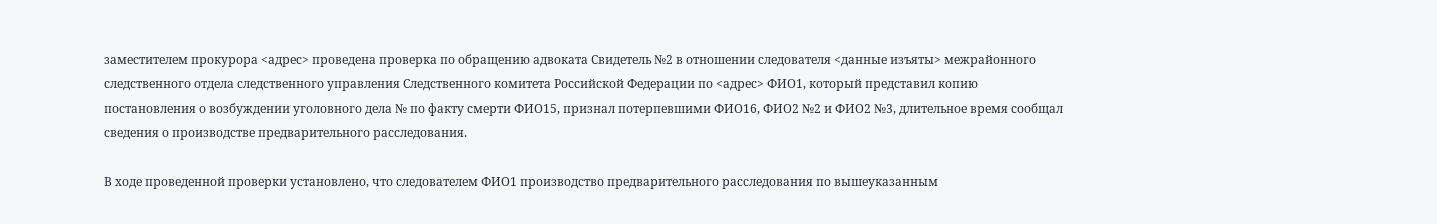заместителем прокурора <адрес> проведена проверка по обращению адвоката Свидетель №2 в отношении следователя <данные изъяты> межрайонного следственного отдела следственного управления Следственного комитета Российской Федерации по <адрес> ФИО1, который представил копию постановления о возбуждении уголовного дела № по факту смерти ФИО15, признал потерпевшими ФИО16, ФИО2 №2 и ФИО2 №3, длительное время сообщал сведения о производстве предварительного расследования.

В ходе проведенной проверки установлено, что следователем ФИО1 производство предварительного расследования по вышеуказанным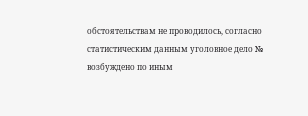обстоятельствам не проводилось, согласно статистическим данным уголовное дело № возбуждено по иным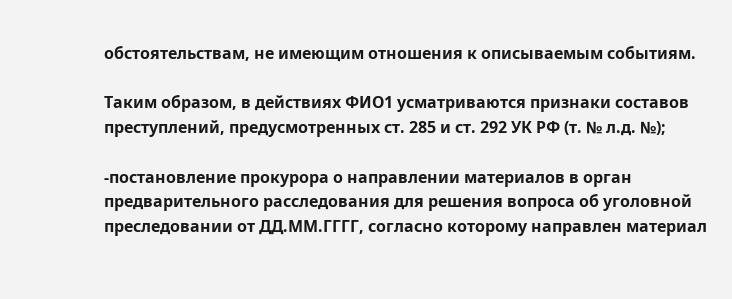обстоятельствам, не имеющим отношения к описываемым событиям.

Таким образом, в действиях ФИО1 усматриваются признаки составов преступлений, предусмотренных ст. 285 и ст. 292 УК РФ (т. № л.д. №);

-постановление прокурора о направлении материалов в орган предварительного расследования для решения вопроса об уголовной преследовании от ДД.ММ.ГГГГ, согласно которому направлен материал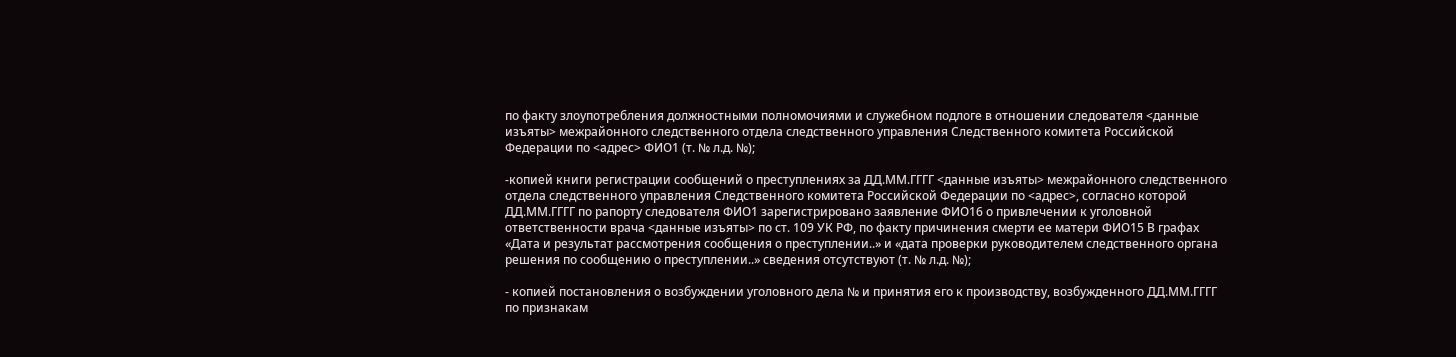по факту злоупотребления должностными полномочиями и служебном подлоге в отношении следователя <данные изъяты> межрайонного следственного отдела следственного управления Следственного комитета Российской Федерации по <адрес> ФИО1 (т. № л.д. №);

-копией книги регистрации сообщений о преступлениях за ДД.ММ.ГГГГ <данные изъяты> межрайонного следственного отдела следственного управления Следственного комитета Российской Федерации по <адрес>, согласно которой ДД.ММ.ГГГГ по рапорту следователя ФИО1 зарегистрировано заявление ФИО16 о привлечении к уголовной ответственности врача <данные изъяты> по ст. 109 УК РФ, по факту причинения смерти ее матери ФИО15 В графах «Дата и результат рассмотрения сообщения о преступлении..» и «дата проверки руководителем следственного органа решения по сообщению о преступлении..» сведения отсутствуют (т. № л.д. №);

- копией постановления о возбуждении уголовного дела № и принятия его к производству, возбужденного ДД.ММ.ГГГГ по признакам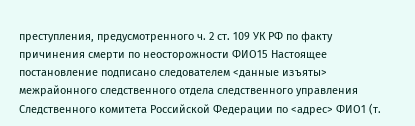преступления, предусмотренного ч. 2 ст. 109 УК РФ по факту причинения смерти по неосторожности ФИО15 Настоящее постановление подписано следователем <данные изъяты> межрайонного следственного отдела следственного управления Следственного комитета Российской Федерации по <адрес> ФИО1 (т.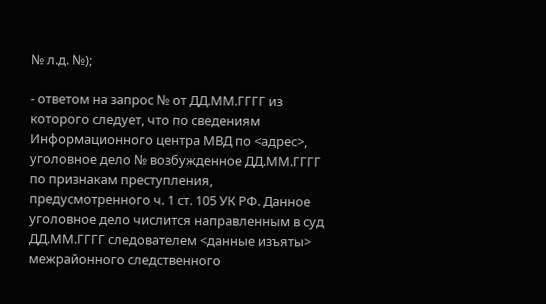№ л.д. №);

- ответом на запрос № от ДД.ММ.ГГГГ из которого следует, что по сведениям Информационного центра МВД по <адрес>, уголовное дело № возбужденное ДД.ММ.ГГГГ по признакам преступления, предусмотренного ч. 1 ст. 105 УК РФ. Данное уголовное дело числится направленным в суд ДД.ММ.ГГГГ следователем <данные изъяты> межрайонного следственного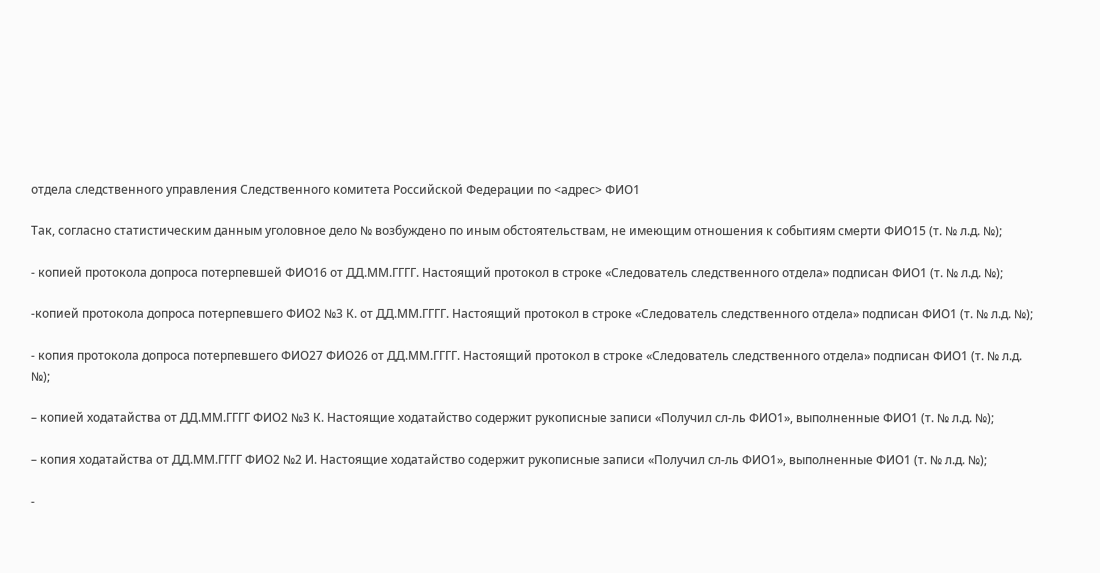отдела следственного управления Следственного комитета Российской Федерации по <адрес> ФИО1

Так, согласно статистическим данным уголовное дело № возбуждено по иным обстоятельствам, не имеющим отношения к событиям смерти ФИО15 (т. № л.д. №);

- копией протокола допроса потерпевшей ФИО16 от ДД.ММ.ГГГГ. Настоящий протокол в строке «Следователь следственного отдела» подписан ФИО1 (т. № л.д. №);

-копией протокола допроса потерпевшего ФИО2 №3 К. от ДД.ММ.ГГГГ. Настоящий протокол в строке «Следователь следственного отдела» подписан ФИО1 (т. № л.д. №);

- копия протокола допроса потерпевшего ФИО27 ФИО26 от ДД.ММ.ГГГГ. Настоящий протокол в строке «Следователь следственного отдела» подписан ФИО1 (т. № л.д. №);

– копией ходатайства от ДД.ММ.ГГГГ ФИО2 №3 К. Настоящие ходатайство содержит рукописные записи «Получил сл-ль ФИО1», выполненные ФИО1 (т. № л.д. №);

– копия ходатайства от ДД.ММ.ГГГГ ФИО2 №2 И. Настоящие ходатайство содержит рукописные записи «Получил сл-ль ФИО1», выполненные ФИО1 (т. № л.д. №);

-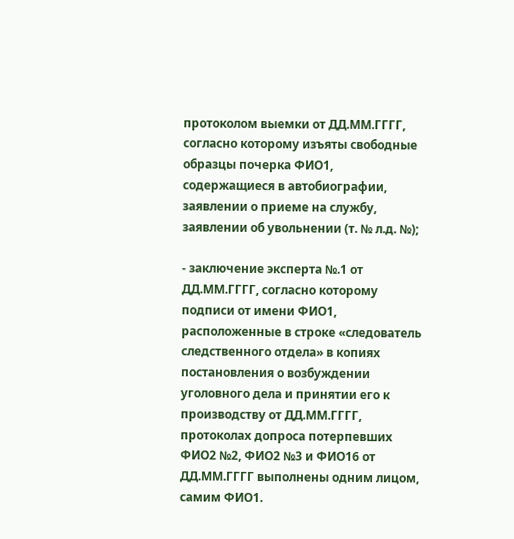протоколом выемки от ДД.ММ.ГГГГ, согласно которому изъяты свободные образцы почерка ФИО1, содержащиеся в автобиографии, заявлении о приеме на службу, заявлении об увольнении (т. № л.д. №);

- заключение эксперта №.1 от ДД.ММ.ГГГГ, согласно которому подписи от имени ФИО1, расположенные в строке «следователь следственного отдела» в копиях постановления о возбуждении уголовного дела и принятии его к производству от ДД.ММ.ГГГГ, протоколах допроса потерпевших ФИО2 №2, ФИО2 №3 и ФИО16 от ДД.ММ.ГГГГ выполнены одним лицом, самим ФИО1.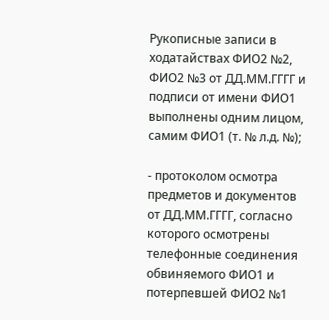Рукописные записи в ходатайствах ФИО2 №2, ФИО2 №3 от ДД.ММ.ГГГГ и подписи от имени ФИО1 выполнены одним лицом, самим ФИО1 (т. № л.д. №);

- протоколом осмотра предметов и документов от ДД.ММ.ГГГГ, согласно которого осмотрены телефонные соединения обвиняемого ФИО1 и потерпевшей ФИО2 №1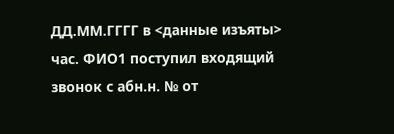ДД.ММ.ГГГГ в <данные изъяты> час. ФИО1 поступил входящий звонок с абн.н. № от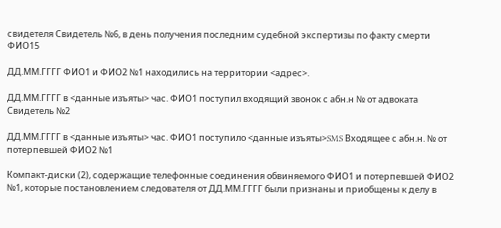свидетеля Свидетель №6, в день получения последним судебной экспертизы по факту смерти ФИО15

ДД.ММ.ГГГГ ФИО1 и ФИО2 №1 находились на территории <адрес>.

ДД.ММ.ГГГГ в <данные изъяты> час. ФИО1 поступил входящий звонок с абн.н № от адвоката Свидетель №2

ДД.ММ.ГГГГ в <данные изъяты> час. ФИО1 поступило <данные изъяты>SMS Входящее с абн.н. № от потерпевшей ФИО2 №1

Компакт-диски (2), содержащие телефонные соединения обвиняемого ФИО1 и потерпевшей ФИО2 №1, которые постановлением следователя от ДД.ММ.ГГГГ были признаны и приобщены к делу в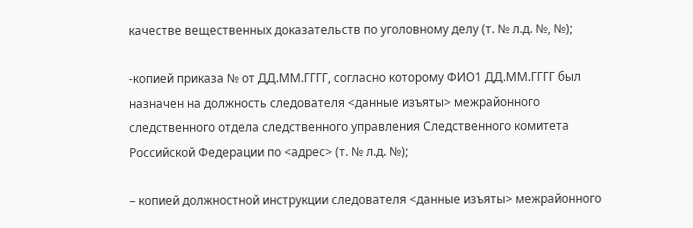качестве вещественных доказательств по уголовному делу (т. № л.д. №, №);

-копией приказа № от ДД.ММ.ГГГГ, согласно которому ФИО1 ДД.ММ.ГГГГ был назначен на должность следователя <данные изъяты> межрайонного следственного отдела следственного управления Следственного комитета Российской Федерации по <адрес> (т. № л.д. №);

– копией должностной инструкции следователя <данные изъяты> межрайонного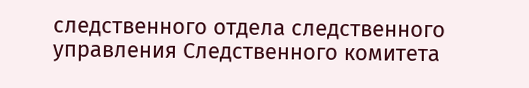следственного отдела следственного управления Следственного комитета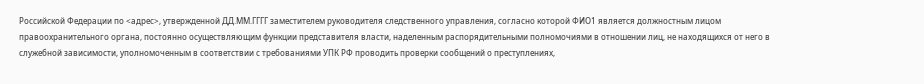Российской Федерации по <адрес>, утвержденной ДД.ММ.ГГГГ заместителем руководителя следственного управления, согласно которой ФИО1 является должностным лицом правоохранительного органа, постоянно осуществляющим функции представителя власти, наделенным распорядительными полномочиями в отношении лиц, не находящихся от него в служебной зависимости, уполномоченным в соответствии с требованиями УПК РФ проводить проверки сообщений о преступлениях,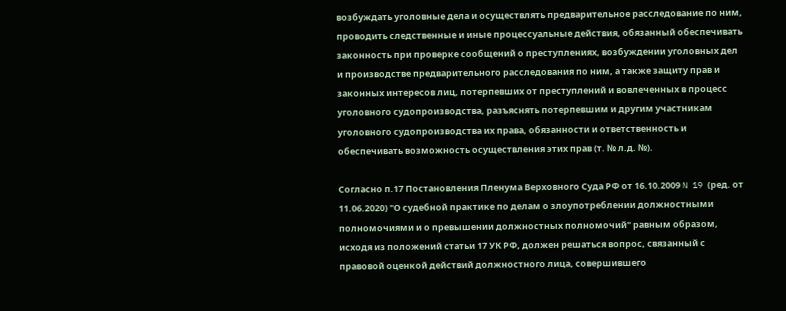возбуждать уголовные дела и осуществлять предварительное расследование по ним, проводить следственные и иные процессуальные действия, обязанный обеспечивать законность при проверке сообщений о преступлениях, возбуждении уголовных дел и производстве предварительного расследования по ним, а также защиту прав и законных интересов лиц, потерпевших от преступлений и вовлеченных в процесс уголовного судопроизводства, разъяснять потерпевшим и другим участникам уголовного судопроизводства их права, обязанности и ответственность и обеспечивать возможность осуществления этих прав (т. № л.д. №).

Согласно п.17 Постановления Пленума Верховного Суда РФ от 16.10.2009 N 19 (ред. от 11.06.2020) "О судебной практике по делам о злоупотреблении должностными полномочиями и о превышении должностных полномочий" равным образом, исходя из положений статьи 17 УК РФ, должен решаться вопрос, связанный с правовой оценкой действий должностного лица, совершившего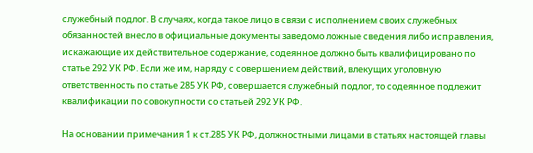служебный подлог. В случаях, когда такое лицо в связи с исполнением своих служебных обязанностей внесло в официальные документы заведомо ложные сведения либо исправления, искажающие их действительное содержание, содеянное должно быть квалифицировано по статье 292 УК РФ. Если же им, наряду с совершением действий, влекущих уголовную ответственность по статье 285 УК РФ, совершается служебный подлог, то содеянное подлежит квалификации по совокупности со статьей 292 УК РФ.

На основании примечания 1 к ст.285 УК РФ, должностными лицами в статьях настоящей главы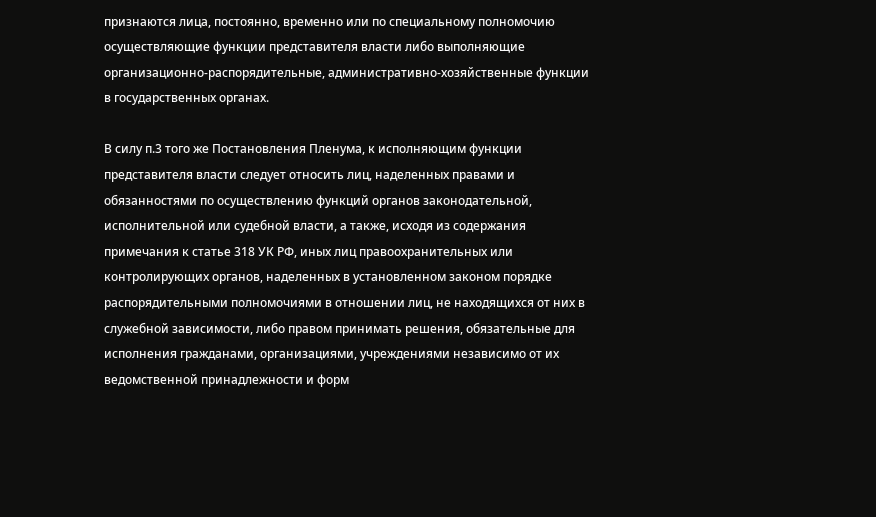признаются лица, постоянно, временно или по специальному полномочию осуществляющие функции представителя власти либо выполняющие организационно-распорядительные, административно-хозяйственные функции в государственных органах.

В силу п.3 того же Постановления Пленума, к исполняющим функции представителя власти следует относить лиц, наделенных правами и обязанностями по осуществлению функций органов законодательной, исполнительной или судебной власти, а также, исходя из содержания примечания к статье 318 УК РФ, иных лиц правоохранительных или контролирующих органов, наделенных в установленном законом порядке распорядительными полномочиями в отношении лиц, не находящихся от них в служебной зависимости, либо правом принимать решения, обязательные для исполнения гражданами, организациями, учреждениями независимо от их ведомственной принадлежности и форм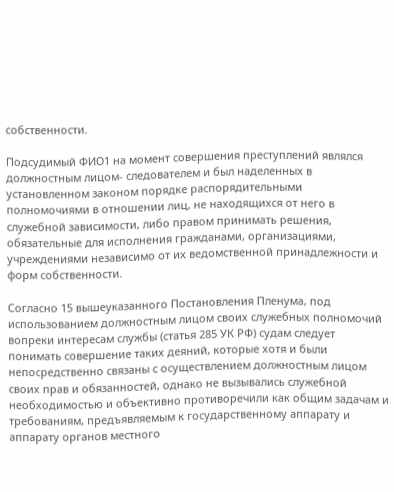собственности.

Подсудимый ФИО1 на момент совершения преступлений являлся должностным лицом- следователем и был наделенных в установленном законом порядке распорядительными полномочиями в отношении лиц, не находящихся от него в служебной зависимости, либо правом принимать решения, обязательные для исполнения гражданами, организациями, учреждениями независимо от их ведомственной принадлежности и форм собственности.

Согласно 15 вышеуказанного Постановления Пленума, под использованием должностным лицом своих служебных полномочий вопреки интересам службы (статья 285 УК РФ) судам следует понимать совершение таких деяний, которые хотя и были непосредственно связаны с осуществлением должностным лицом своих прав и обязанностей, однако не вызывались служебной необходимостью и объективно противоречили как общим задачам и требованиям, предъявляемым к государственному аппарату и аппарату органов местного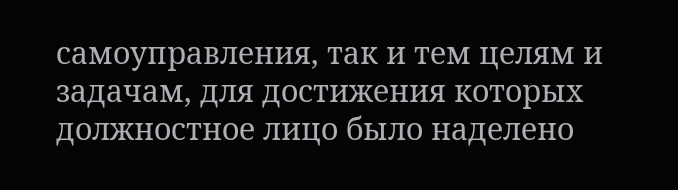самоуправления, так и тем целям и задачам, для достижения которых должностное лицо было наделено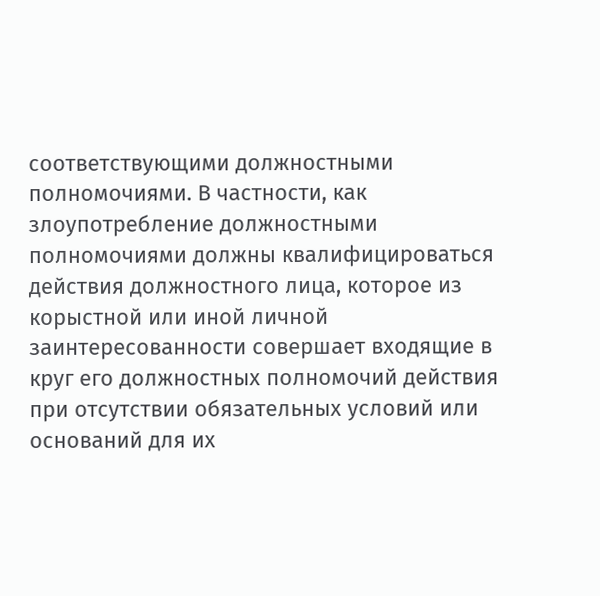соответствующими должностными полномочиями. В частности, как злоупотребление должностными полномочиями должны квалифицироваться действия должностного лица, которое из корыстной или иной личной заинтересованности совершает входящие в круг его должностных полномочий действия при отсутствии обязательных условий или оснований для их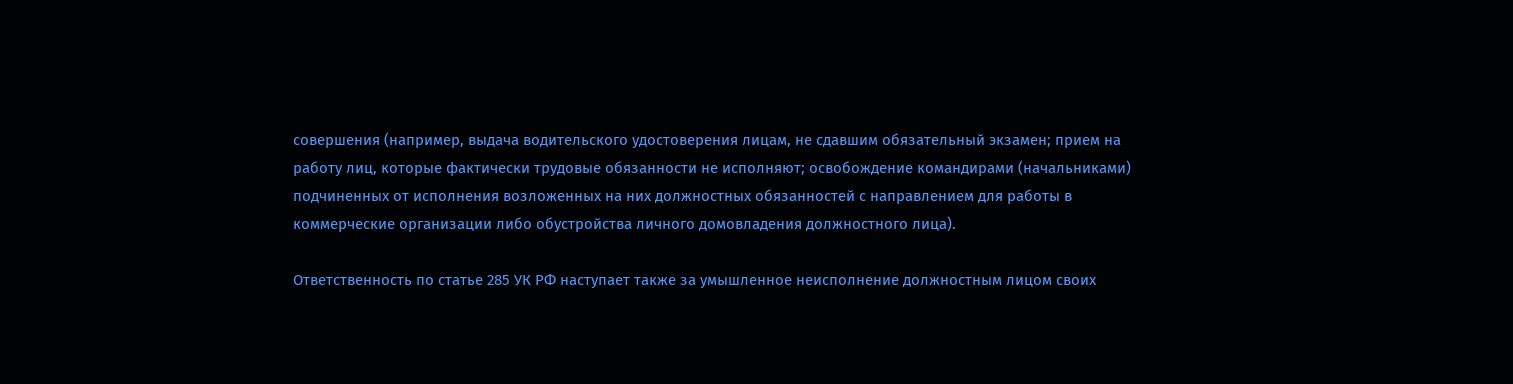совершения (например, выдача водительского удостоверения лицам, не сдавшим обязательный экзамен; прием на работу лиц, которые фактически трудовые обязанности не исполняют; освобождение командирами (начальниками) подчиненных от исполнения возложенных на них должностных обязанностей с направлением для работы в коммерческие организации либо обустройства личного домовладения должностного лица).

Ответственность по статье 285 УК РФ наступает также за умышленное неисполнение должностным лицом своих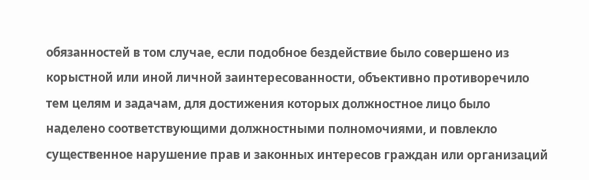обязанностей в том случае, если подобное бездействие было совершено из корыстной или иной личной заинтересованности, объективно противоречило тем целям и задачам, для достижения которых должностное лицо было наделено соответствующими должностными полномочиями, и повлекло существенное нарушение прав и законных интересов граждан или организаций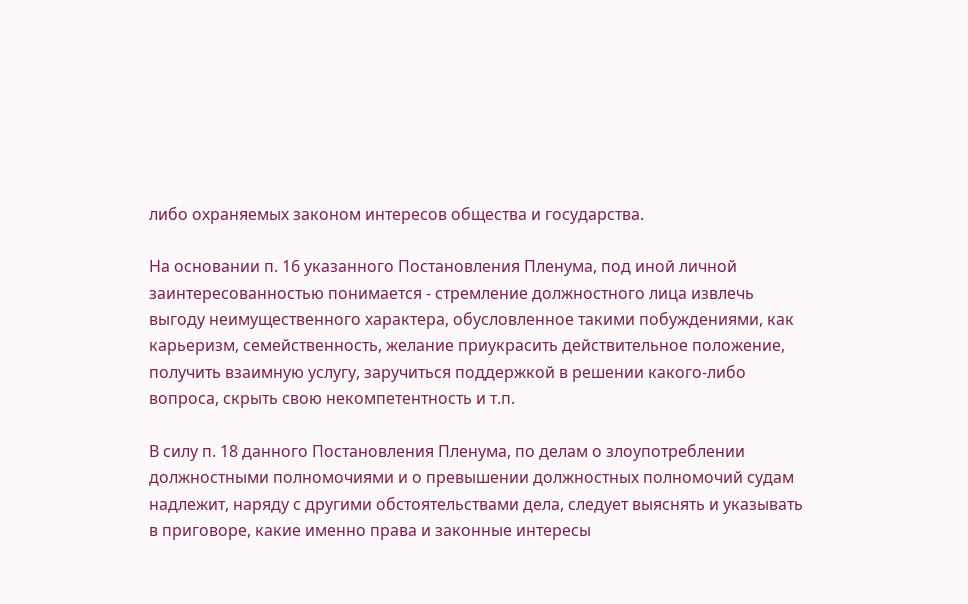либо охраняемых законом интересов общества и государства.

На основании п. 16 указанного Постановления Пленума, под иной личной заинтересованностью понимается - стремление должностного лица извлечь выгоду неимущественного характера, обусловленное такими побуждениями, как карьеризм, семейственность, желание приукрасить действительное положение, получить взаимную услугу, заручиться поддержкой в решении какого-либо вопроса, скрыть свою некомпетентность и т.п.

В силу п. 18 данного Постановления Пленума, по делам о злоупотреблении должностными полномочиями и о превышении должностных полномочий судам надлежит, наряду с другими обстоятельствами дела, следует выяснять и указывать в приговоре, какие именно права и законные интересы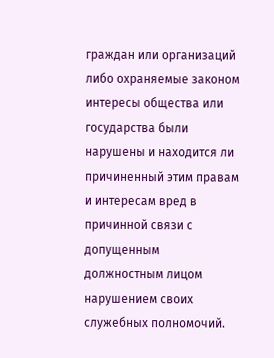граждан или организаций либо охраняемые законом интересы общества или государства были нарушены и находится ли причиненный этим правам и интересам вред в причинной связи с допущенным должностным лицом нарушением своих служебных полномочий.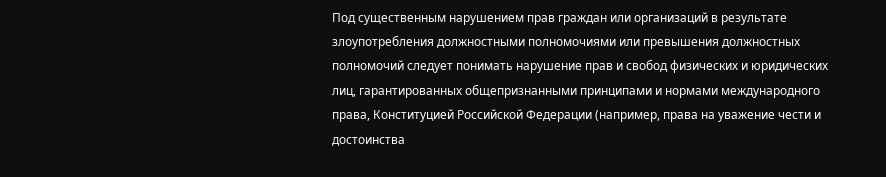Под существенным нарушением прав граждан или организаций в результате злоупотребления должностными полномочиями или превышения должностных полномочий следует понимать нарушение прав и свобод физических и юридических лиц, гарантированных общепризнанными принципами и нормами международного права, Конституцией Российской Федерации (например, права на уважение чести и достоинства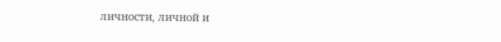личности, личной и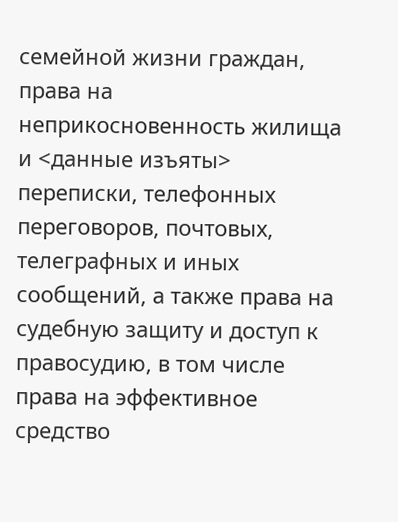семейной жизни граждан, права на неприкосновенность жилища и <данные изъяты> переписки, телефонных переговоров, почтовых, телеграфных и иных сообщений, а также права на судебную защиту и доступ к правосудию, в том числе права на эффективное средство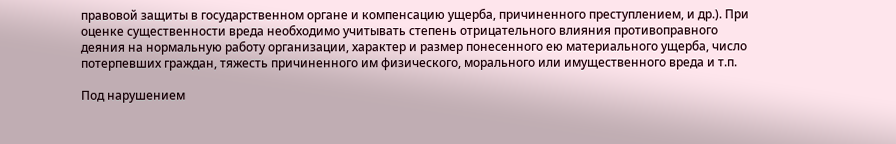правовой защиты в государственном органе и компенсацию ущерба, причиненного преступлением, и др.). При оценке существенности вреда необходимо учитывать степень отрицательного влияния противоправного деяния на нормальную работу организации, характер и размер понесенного ею материального ущерба, число потерпевших граждан, тяжесть причиненного им физического, морального или имущественного вреда и т.п.

Под нарушением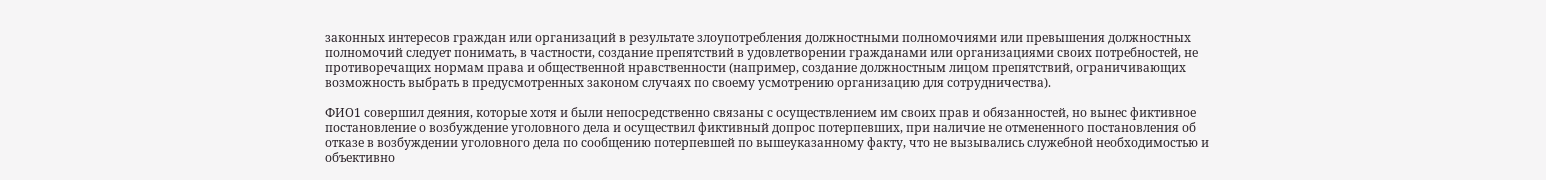законных интересов граждан или организаций в результате злоупотребления должностными полномочиями или превышения должностных полномочий следует понимать, в частности, создание препятствий в удовлетворении гражданами или организациями своих потребностей, не противоречащих нормам права и общественной нравственности (например, создание должностным лицом препятствий, ограничивающих возможность выбрать в предусмотренных законом случаях по своему усмотрению организацию для сотрудничества).

ФИО1 совершил деяния, которые хотя и были непосредственно связаны с осуществлением им своих прав и обязанностей, но вынес фиктивное постановление о возбуждение уголовного дела и осуществил фиктивный допрос потерпевших, при наличие не отмененного постановления об отказе в возбуждении уголовного дела по сообщению потерпевшей по вышеуказанному факту, что не вызывались служебной необходимостью и объективно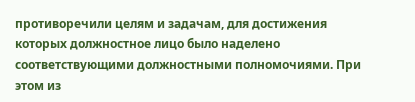противоречили целям и задачам, для достижения которых должностное лицо было наделено соответствующими должностными полномочиями. При этом из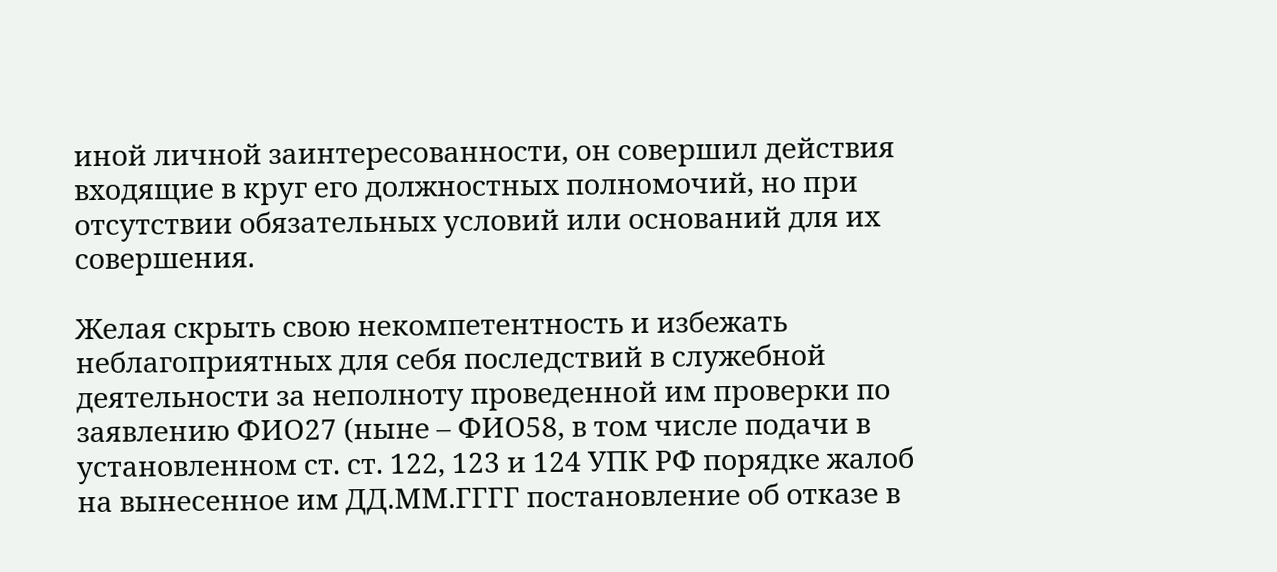иной личной заинтересованности, он совершил действия входящие в круг его должностных полномочий, но при отсутствии обязательных условий или оснований для их совершения.

Желая скрыть свою некомпетентность и избежать неблагоприятных для себя последствий в служебной деятельности за неполноту проведенной им проверки по заявлению ФИО27 (ныне – ФИО58, в том числе подачи в установленном ст. ст. 122, 123 и 124 УПК РФ порядке жалоб на вынесенное им ДД.ММ.ГГГГ постановление об отказе в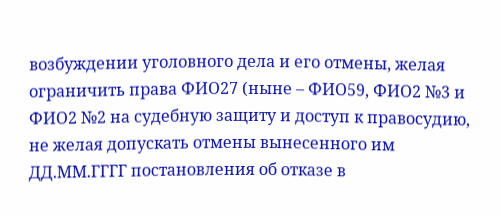возбуждении уголовного дела и его отмены, желая ограничить права ФИО27 (ныне – ФИО59, ФИО2 №3 и ФИО2 №2 на судебную защиту и доступ к правосудию, не желая допускать отмены вынесенного им ДД.ММ.ГГГГ постановления об отказе в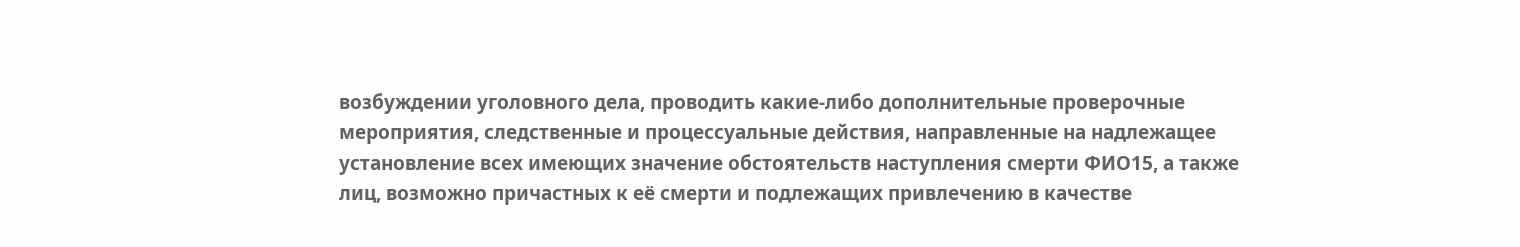возбуждении уголовного дела, проводить какие-либо дополнительные проверочные мероприятия, следственные и процессуальные действия, направленные на надлежащее установление всех имеющих значение обстоятельств наступления смерти ФИО15, а также лиц, возможно причастных к её смерти и подлежащих привлечению в качестве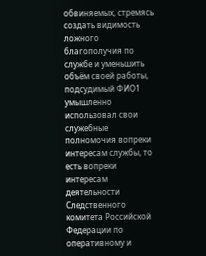обвиняемых, стремясь создать видимость ложного благополучия по службе и уменьшить объём своей работы, подсудимый ФИО1 умышленно использовал свои служебные полномочия вопреки интересам службы, то есть вопреки интересам деятельности Следственного комитета Российской Федерации по оперативному и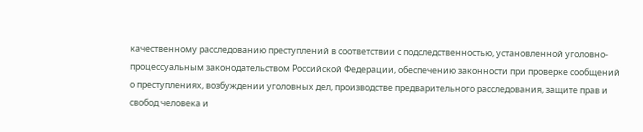качественному расследованию преступлений в соответствии с подследственностью, установленной уголовно-процессуальным законодательством Российской Федерации, обеспечению законности при проверке сообщений о преступлениях, возбуждении уголовных дел, производстве предварительного расследования, защите прав и свобод человека и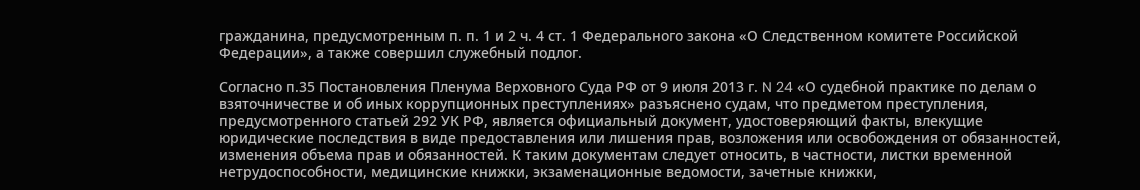гражданина, предусмотренным п. п. 1 и 2 ч. 4 ст. 1 Федерального закона «О Следственном комитете Российской Федерации», а также совершил служебный подлог.

Согласно п.35 Постановления Пленума Верховного Суда РФ от 9 июля 2013 г. N 24 «О судебной практике по делам о взяточничестве и об иных коррупционных преступлениях» разъяснено судам, что предметом преступления, предусмотренного статьей 292 УК РФ, является официальный документ, удостоверяющий факты, влекущие юридические последствия в виде предоставления или лишения прав, возложения или освобождения от обязанностей, изменения объема прав и обязанностей. К таким документам следует относить, в частности, листки временной нетрудоспособности, медицинские книжки, экзаменационные ведомости, зачетные книжки,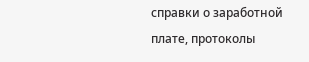справки о заработной плате, протоколы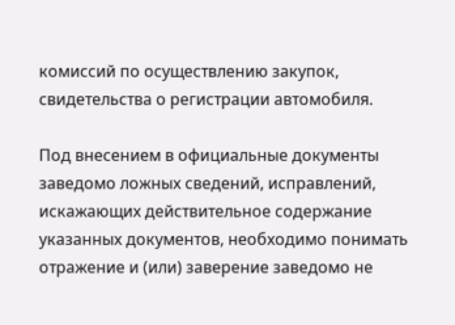комиссий по осуществлению закупок, свидетельства о регистрации автомобиля.

Под внесением в официальные документы заведомо ложных сведений, исправлений, искажающих действительное содержание указанных документов, необходимо понимать отражение и (или) заверение заведомо не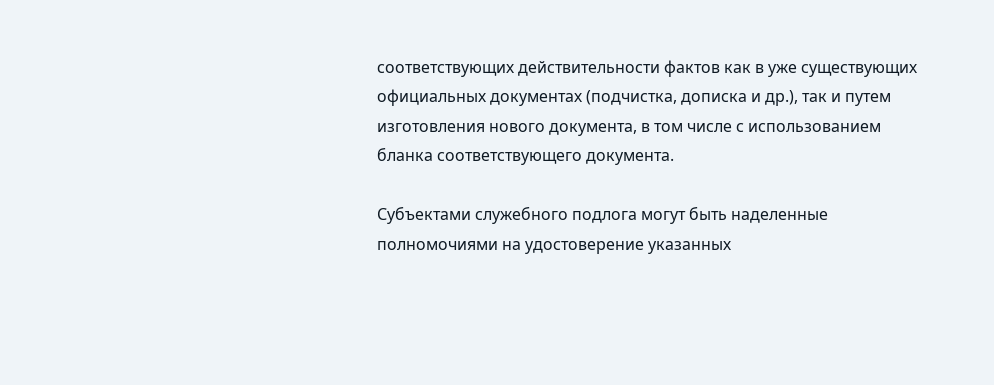соответствующих действительности фактов как в уже существующих официальных документах (подчистка, дописка и др.), так и путем изготовления нового документа, в том числе с использованием бланка соответствующего документа.

Субъектами служебного подлога могут быть наделенные полномочиями на удостоверение указанных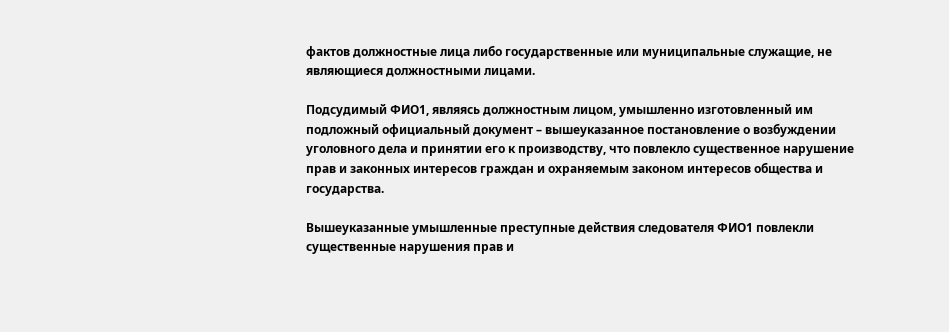фактов должностные лица либо государственные или муниципальные служащие, не являющиеся должностными лицами.

Подсудимый ФИО1, являясь должностным лицом, умышленно изготовленный им подложный официальный документ – вышеуказанное постановление о возбуждении уголовного дела и принятии его к производству, что повлекло существенное нарушение прав и законных интересов граждан и охраняемым законом интересов общества и государства.

Вышеуказанные умышленные преступные действия следователя ФИО1 повлекли существенные нарушения прав и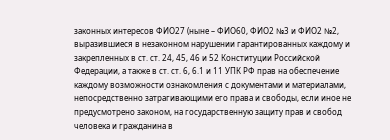законных интересов ФИО27 (ныне – ФИО60, ФИО2 №3 и ФИО2 №2, выразившиеся в незаконном нарушении гарантированных каждому и закрепленных в ст. ст. 24, 45, 46 и 52 Конституции Российской Федерации, а также в ст. ст. 6, 6.1 и 11 УПК РФ прав на обеспечение каждому возможности ознакомления с документами и материалами, непосредственно затрагивающими его права и свободы, если иное не предусмотрено законом, на государственную защиту прав и свобод человека и гражданина в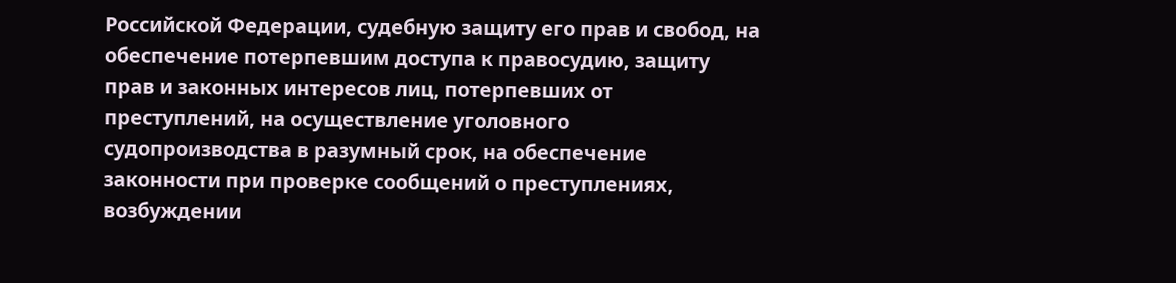Российской Федерации, судебную защиту его прав и свобод, на обеспечение потерпевшим доступа к правосудию, защиту прав и законных интересов лиц, потерпевших от преступлений, на осуществление уголовного судопроизводства в разумный срок, на обеспечение законности при проверке сообщений о преступлениях, возбуждении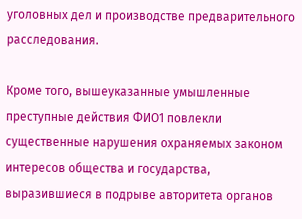уголовных дел и производстве предварительного расследования.

Кроме того, вышеуказанные умышленные преступные действия ФИО1 повлекли существенные нарушения охраняемых законом интересов общества и государства, выразившиеся в подрыве авторитета органов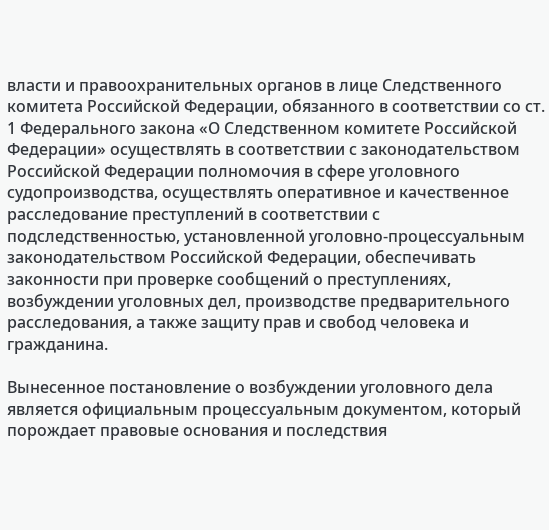власти и правоохранительных органов в лице Следственного комитета Российской Федерации, обязанного в соответствии со ст. 1 Федерального закона «О Следственном комитете Российской Федерации» осуществлять в соответствии с законодательством Российской Федерации полномочия в сфере уголовного судопроизводства, осуществлять оперативное и качественное расследование преступлений в соответствии с подследственностью, установленной уголовно-процессуальным законодательством Российской Федерации, обеспечивать законности при проверке сообщений о преступлениях, возбуждении уголовных дел, производстве предварительного расследования, а также защиту прав и свобод человека и гражданина.

Вынесенное постановление о возбуждении уголовного дела является официальным процессуальным документом, который порождает правовые основания и последствия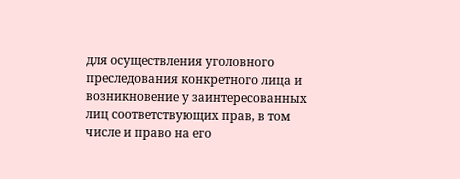для осуществления уголовного преследования конкретного лица и возникновение у заинтересованных лиц соответствующих прав, в том числе и право на его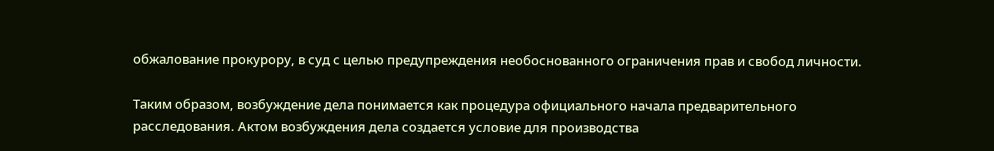обжалование прокурору, в суд с целью предупреждения необоснованного ограничения прав и свобод личности.

Таким образом, возбуждение дела понимается как процедура официального начала предварительного расследования. Актом возбуждения дела создается условие для производства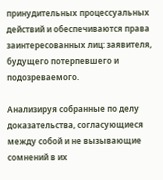принудительных процессуальных действий и обеспечиваются права заинтересованных лиц: заявителя, будущего потерпевшего и подозреваемого.

Анализируя собранные по делу доказательства, согласующиеся между собой и не вызывающие сомнений в их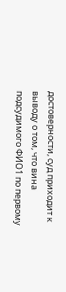достоверности, суд приходит к выводу о том, что вина подсудимого ФИО1 по первому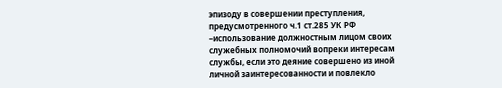эпизоду в совершении преступления, предусмотренного ч.1 ст.285 УК РФ –использование должностным лицом своих служебных полномочий вопреки интересам службы, если это деяние совершено из иной личной заинтересованности и повлекло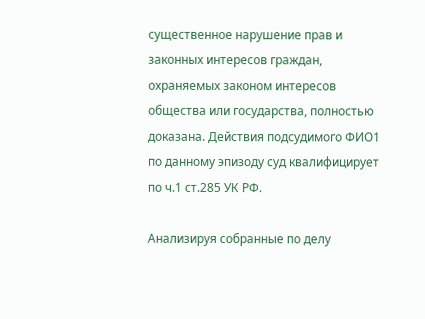существенное нарушение прав и законных интересов граждан, охраняемых законом интересов общества или государства, полностью доказана. Действия подсудимого ФИО1 по данному эпизоду суд квалифицирует по ч.1 ст.285 УК РФ.

Анализируя собранные по делу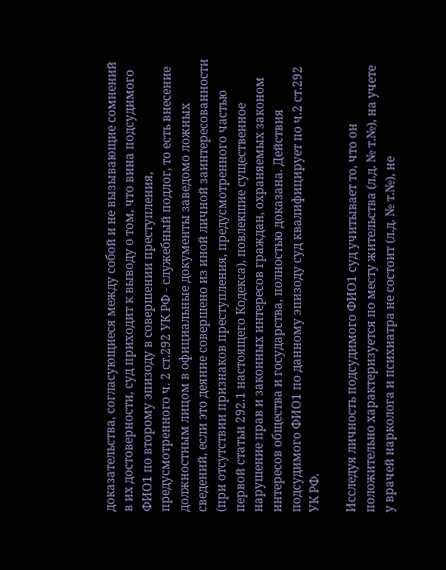доказательства, согласующиеся между собой и не вызывающие сомнений в их достоверности, суд приходит к выводу о том, что вина подсудимого ФИО1 по второму эпизоду в совершении преступления, предусмотренного ч. 2 ст.292 УК РФ - служебный подлог, то есть внесение должностным лицом в официальные документы заведомо ложных сведений, если это деяние совершено из иной личной заинтересованности (при отсутствии признаков преступления, предусмотренного частью первой статьи 292.1 настоящего Кодекса), повлекшие существенное нарушение прав и законных интересов граждан, охраняемых законом интересов общества и государства, полностью доказана. Действия подсудимого ФИО1 по данному эпизоду суд квалифицирует по ч.2 ст.292 УК РФ.

Исследуя личность подсудимого ФИО1 суд учитывает то, что он положительно характеризуется по месту жительства (л.д. № т.№), на учете у врачей нарколога и психиатра не состоит (л.д. № т.№), не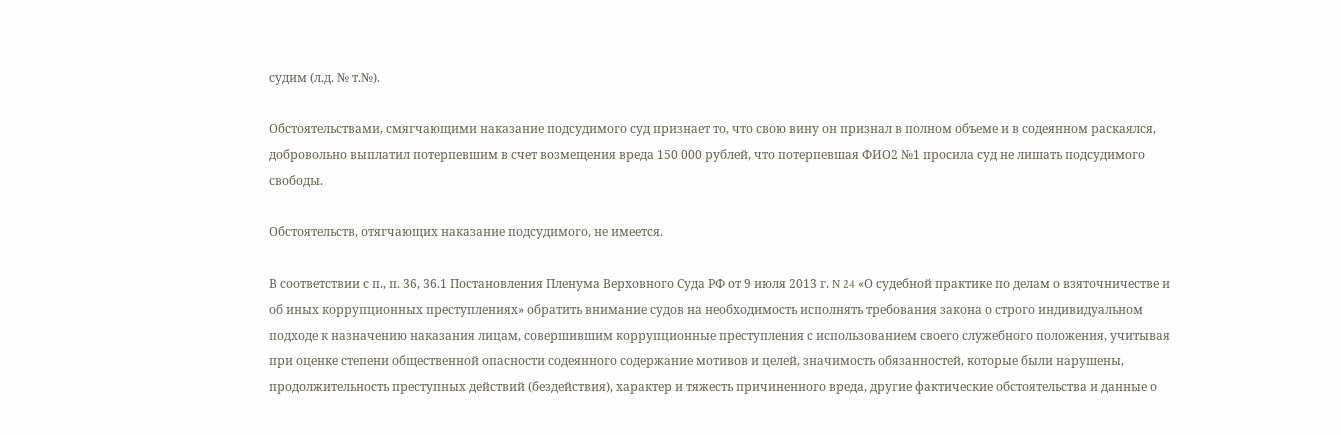судим (л.д. № т.№).

Обстоятельствами, смягчающими наказание подсудимого суд признает то, что свою вину он признал в полном объеме и в содеянном раскаялся, добровольно выплатил потерпевшим в счет возмещения вреда 150 000 рублей, что потерпевшая ФИО2 №1 просила суд не лишать подсудимого свободы.

Обстоятельств, отягчающих наказание подсудимого, не имеется.

В соответствии с п., п. 36, 36.1 Постановления Пленума Верховного Суда РФ от 9 июля 2013 г. N 24 «О судебной практике по делам о взяточничестве и об иных коррупционных преступлениях» обратить внимание судов на необходимость исполнять требования закона о строго индивидуальном подходе к назначению наказания лицам, совершившим коррупционные преступления с использованием своего служебного положения, учитывая при оценке степени общественной опасности содеянного содержание мотивов и целей, значимость обязанностей, которые были нарушены, продолжительность преступных действий (бездействия), характер и тяжесть причиненного вреда, другие фактические обстоятельства и данные о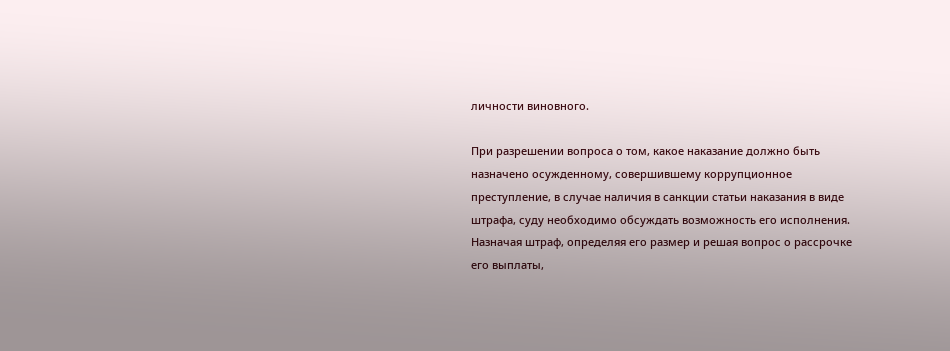личности виновного.

При разрешении вопроса о том, какое наказание должно быть назначено осужденному, совершившему коррупционное преступление, в случае наличия в санкции статьи наказания в виде штрафа, суду необходимо обсуждать возможность его исполнения. Назначая штраф, определяя его размер и решая вопрос о рассрочке его выплаты,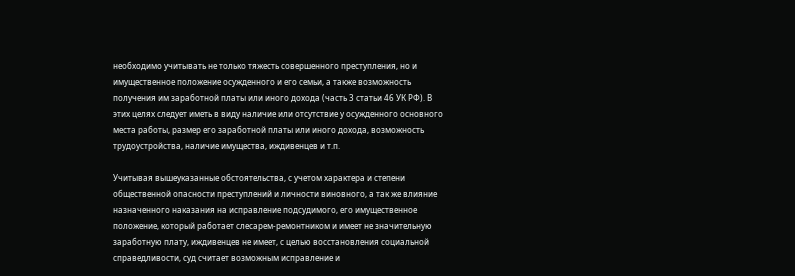необходимо учитывать не только тяжесть совершенного преступления, но и имущественное положение осужденного и его семьи, а также возможность получения им заработной платы или иного дохода (часть 3 статьи 46 УК РФ). В этих целях следует иметь в виду наличие или отсутствие у осужденного основного места работы, размер его заработной платы или иного дохода, возможность трудоустройства, наличие имущества, иждивенцев и т.п.

Учитывая вышеуказанные обстоятельства, с учетом характера и степени общественной опасности преступлений и личности виновного, а так же влияние назначенного наказания на исправление подсудимого, его имущественное положение, который работает слесарем-ремонтником и имеет не значительную заработную плату, иждивенцев не имеет, с целью восстановления социальной справедливости, суд считает возможным исправление и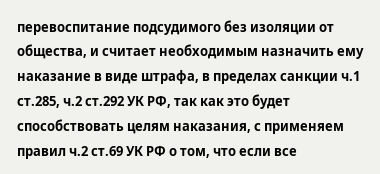перевоспитание подсудимого без изоляции от общества, и считает необходимым назначить ему наказание в виде штрафа, в пределах санкции ч.1 ст.285, ч.2 ст.292 УК РФ, так как это будет способствовать целям наказания, с применяем правил ч.2 ст.69 УК РФ о том, что если все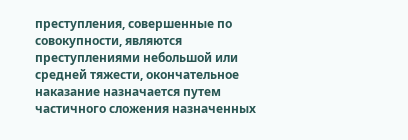преступления, совершенные по совокупности, являются преступлениями небольшой или средней тяжести, окончательное наказание назначается путем частичного сложения назначенных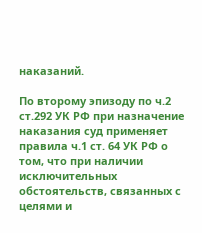наказаний.

По второму эпизоду по ч.2 ст.292 УК РФ при назначение наказания суд применяет правила ч.1 ст. 64 УК РФ о том, что при наличии исключительных обстоятельств, связанных с целями и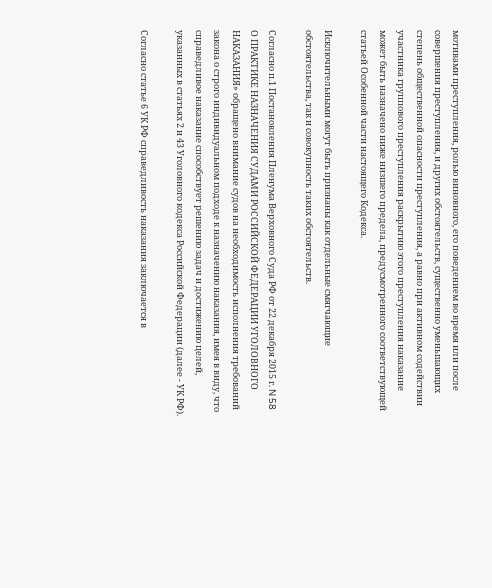мотивами преступления, ролью виновного, его поведением во время или после совершения преступления, и других обстоятельств, существенно уменьшающих степень общественной опасности преступления, а равно при активном содействии участника группового преступления раскрытию этого преступления наказание может быть назначено ниже низшего предела, предусмотренного соответствующей статьей Особенной части настоящего Кодекса.

Исключительными могут быть признаны как отдельные смягчающие обстоятельства, так и совокупность таких обстоятельств.

Согласно п.1 Постановления Пленума Верховного Суда РФ от 22 декабря 2015 г. N 58 О ПРАКТИКЕ НАЗНАЧЕНИЯ СУДАМИ РОССИЙСКОЙ ФЕДЕРАЦИИ УГОЛОВНОГО НАКАЗАНИЯ» обращено внимание судов на необходимость исполнения требований закона о строго индивидуальном подходе к назначению наказания, имея в виду, что справедливое наказание способствует решению задач и достижению целей, указанных в статьях 2 и 43 Уголовного кодекса Российской Федерации (далее - УК РФ).

Согласно статье 6 УК РФ справедливость наказания заключается в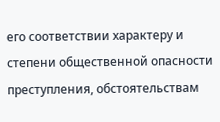его соответствии характеру и степени общественной опасности преступления, обстоятельствам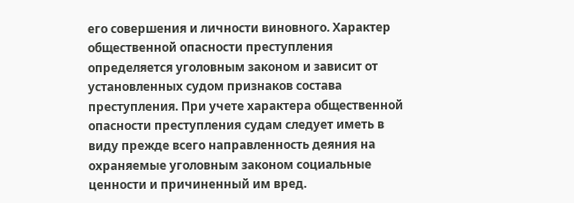его совершения и личности виновного. Характер общественной опасности преступления определяется уголовным законом и зависит от установленных судом признаков состава преступления. При учете характера общественной опасности преступления судам следует иметь в виду прежде всего направленность деяния на охраняемые уголовным законом социальные ценности и причиненный им вред.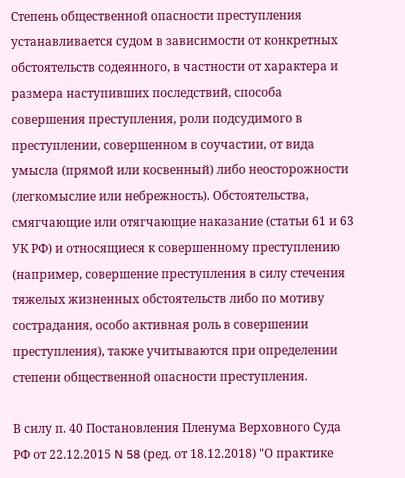Степень общественной опасности преступления устанавливается судом в зависимости от конкретных обстоятельств содеянного, в частности от характера и размера наступивших последствий, способа совершения преступления, роли подсудимого в преступлении, совершенном в соучастии, от вида умысла (прямой или косвенный) либо неосторожности (легкомыслие или небрежность). Обстоятельства, смягчающие или отягчающие наказание (статьи 61 и 63 УК РФ) и относящиеся к совершенному преступлению (например, совершение преступления в силу стечения тяжелых жизненных обстоятельств либо по мотиву сострадания, особо активная роль в совершении преступления), также учитываются при определении степени общественной опасности преступления.

В силу п. 40 Постановления Пленума Верховного Суда РФ от 22.12.2015 N 58 (ред. от 18.12.2018) "О практике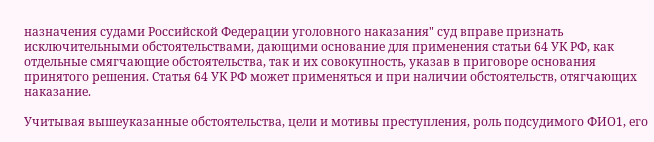назначения судами Российской Федерации уголовного наказания" суд вправе признать исключительными обстоятельствами, дающими основание для применения статьи 64 УК РФ, как отдельные смягчающие обстоятельства, так и их совокупность, указав в приговоре основания принятого решения. Статья 64 УК РФ может применяться и при наличии обстоятельств, отягчающих наказание.

Учитывая вышеуказанные обстоятельства, цели и мотивы преступления, роль подсудимого ФИО1, его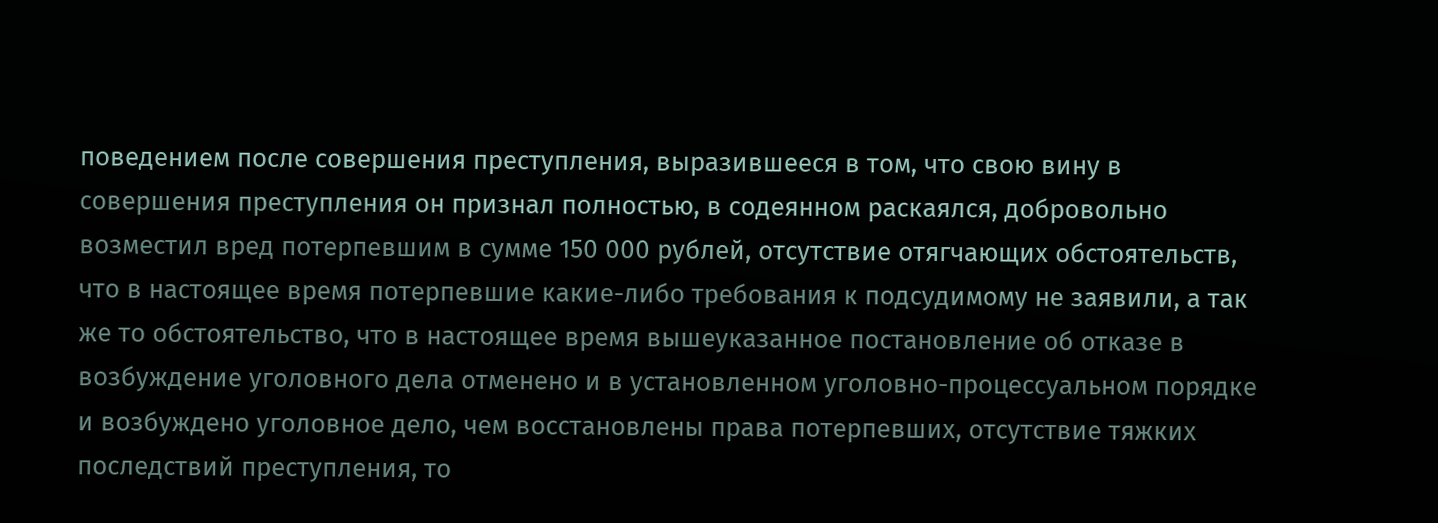поведением после совершения преступления, выразившееся в том, что свою вину в совершения преступления он признал полностью, в содеянном раскаялся, добровольно возместил вред потерпевшим в сумме 150 000 рублей, отсутствие отягчающих обстоятельств, что в настоящее время потерпевшие какие-либо требования к подсудимому не заявили, а так же то обстоятельство, что в настоящее время вышеуказанное постановление об отказе в возбуждение уголовного дела отменено и в установленном уголовно-процессуальном порядке и возбуждено уголовное дело, чем восстановлены права потерпевших, отсутствие тяжких последствий преступления, то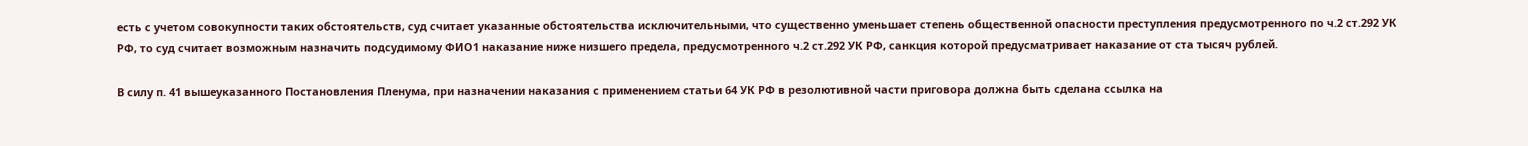есть с учетом совокупности таких обстоятельств, суд считает указанные обстоятельства исключительными, что существенно уменьшает степень общественной опасности преступления предусмотренного по ч.2 ст.292 УК РФ, то суд считает возможным назначить подсудимому ФИО1 наказание ниже низшего предела, предусмотренного ч.2 ст.292 УК РФ, санкция которой предусматривает наказание от ста тысяч рублей.

В силу п. 41 вышеуказанного Постановления Пленума, при назначении наказания с применением статьи 64 УК РФ в резолютивной части приговора должна быть сделана ссылка на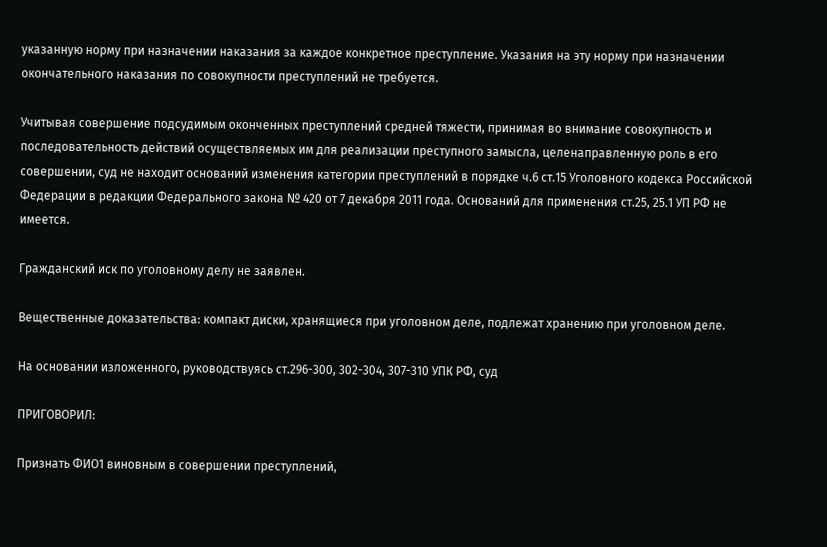указанную норму при назначении наказания за каждое конкретное преступление. Указания на эту норму при назначении окончательного наказания по совокупности преступлений не требуется.

Учитывая совершение подсудимым оконченных преступлений средней тяжести, принимая во внимание совокупность и последовательность действий осуществляемых им для реализации преступного замысла, целенаправленную роль в его совершении, суд не находит оснований изменения категории преступлений в порядке ч.6 ст.15 Уголовного кодекса Российской Федерации в редакции Федерального закона № 420 от 7 декабря 2011 года. Оснований для применения ст.25, 25.1 УП РФ не имеется.

Гражданский иск по уголовному делу не заявлен.

Вещественные доказательства: компакт диски, хранящиеся при уголовном деле, подлежат хранению при уголовном деле.

На основании изложенного, руководствуясь ст.296-300, 302-304, 307-310 УПК РФ, суд

ПРИГОВОРИЛ:

Признать ФИО1 виновным в совершении преступлений,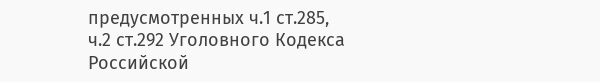предусмотренных ч.1 ст.285, ч.2 ст.292 Уголовного Кодекса Российской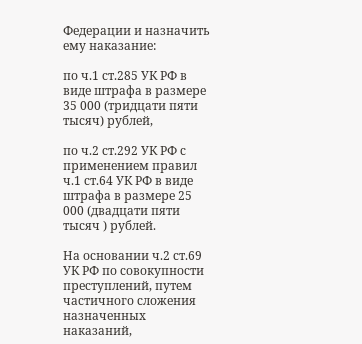Федерации и назначить ему наказание:

по ч.1 ст.285 УК РФ в виде штрафа в размере 35 000 (тридцати пяти тысяч) рублей,

по ч.2 ст.292 УК РФ с применением правил ч.1 ст.64 УК РФ в виде штрафа в размере 25 000 (двадцати пяти тысяч ) рублей.

На основании ч.2 ст.69 УК РФ по совокупности преступлений, путем частичного сложения назначенных наказаний,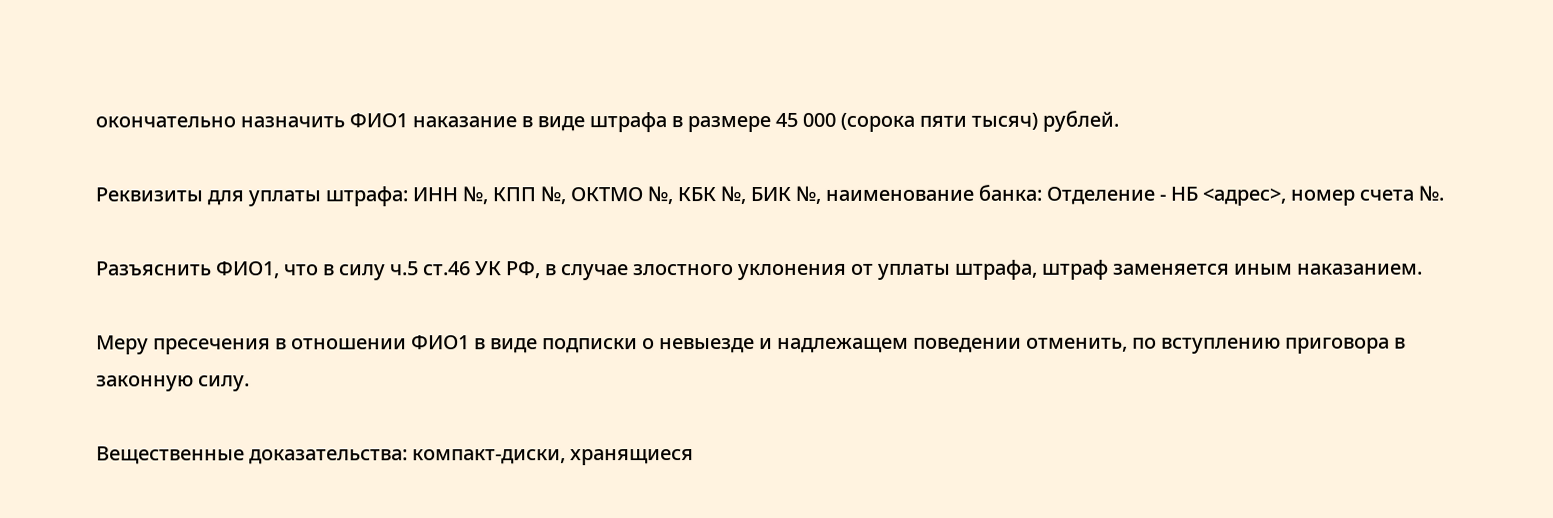окончательно назначить ФИО1 наказание в виде штрафа в размере 45 000 (сорока пяти тысяч) рублей.

Реквизиты для уплаты штрафа: ИНН №, КПП №, ОКТМО №, КБК №, БИК №, наименование банка: Отделение - НБ <адрес>, номер счета №.

Разъяснить ФИО1, что в силу ч.5 ст.46 УК РФ, в случае злостного уклонения от уплаты штрафа, штраф заменяется иным наказанием.

Меру пресечения в отношении ФИО1 в виде подписки о невыезде и надлежащем поведении отменить, по вступлению приговора в законную силу.

Вещественные доказательства: компакт-диски, хранящиеся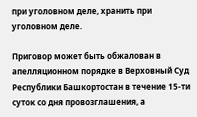при уголовном деле, хранить при уголовном деле.

Приговор может быть обжалован в апелляционном порядке в Верховный Суд Республики Башкортостан в течение 15-ти суток со дня провозглашения, а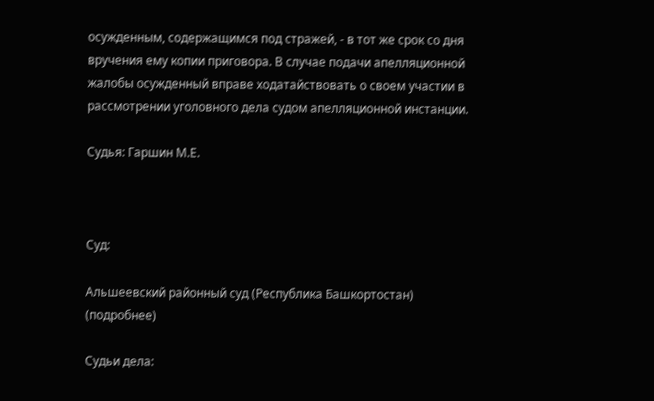осужденным, содержащимся под стражей, - в тот же срок со дня вручения ему копии приговора. В случае подачи апелляционной жалобы осужденный вправе ходатайствовать о своем участии в рассмотрении уголовного дела судом апелляционной инстанции.

Судья: Гаршин М.Е.



Суд:

Альшеевский районный суд (Республика Башкортостан) (подробнее)

Судьи дела: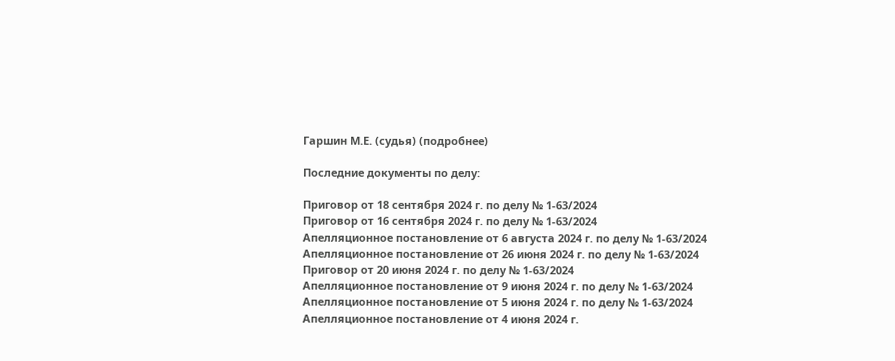Гаршин М.Е. (судья) (подробнее)

Последние документы по делу:

Приговор от 18 сентября 2024 г. по делу № 1-63/2024
Приговор от 16 сентября 2024 г. по делу № 1-63/2024
Апелляционное постановление от 6 августа 2024 г. по делу № 1-63/2024
Апелляционное постановление от 26 июня 2024 г. по делу № 1-63/2024
Приговор от 20 июня 2024 г. по делу № 1-63/2024
Апелляционное постановление от 9 июня 2024 г. по делу № 1-63/2024
Апелляционное постановление от 5 июня 2024 г. по делу № 1-63/2024
Апелляционное постановление от 4 июня 2024 г.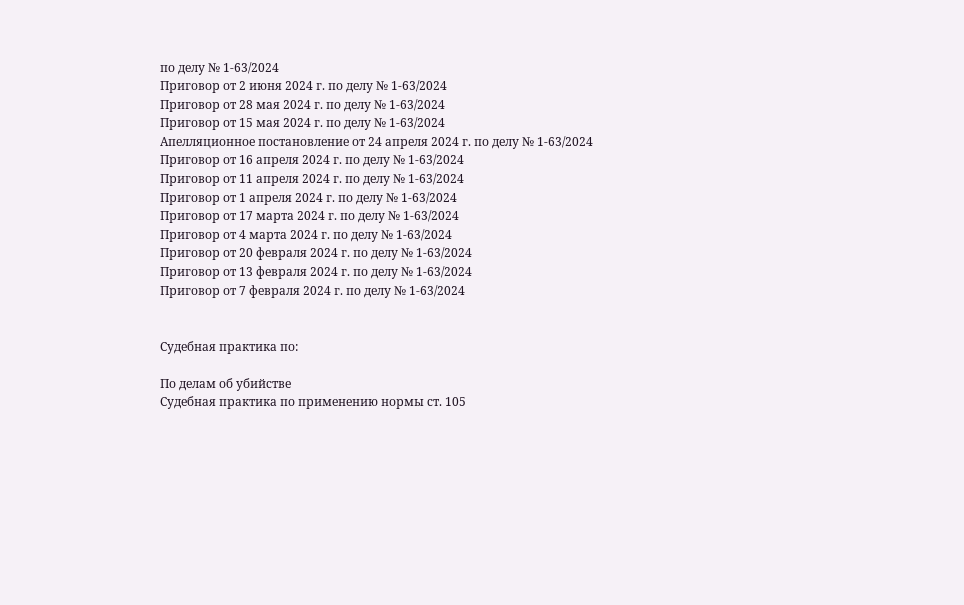по делу № 1-63/2024
Приговор от 2 июня 2024 г. по делу № 1-63/2024
Приговор от 28 мая 2024 г. по делу № 1-63/2024
Приговор от 15 мая 2024 г. по делу № 1-63/2024
Апелляционное постановление от 24 апреля 2024 г. по делу № 1-63/2024
Приговор от 16 апреля 2024 г. по делу № 1-63/2024
Приговор от 11 апреля 2024 г. по делу № 1-63/2024
Приговор от 1 апреля 2024 г. по делу № 1-63/2024
Приговор от 17 марта 2024 г. по делу № 1-63/2024
Приговор от 4 марта 2024 г. по делу № 1-63/2024
Приговор от 20 февраля 2024 г. по делу № 1-63/2024
Приговор от 13 февраля 2024 г. по делу № 1-63/2024
Приговор от 7 февраля 2024 г. по делу № 1-63/2024


Судебная практика по:

По делам об убийстве
Судебная практика по применению нормы ст. 105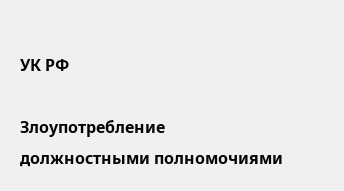УК РФ

Злоупотребление должностными полномочиями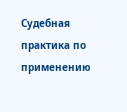Судебная практика по применению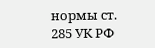нормы ст. 285 УК РФ